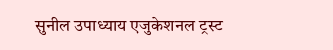सुनील उपाध्याय एजुकेशनल ट्रस्ट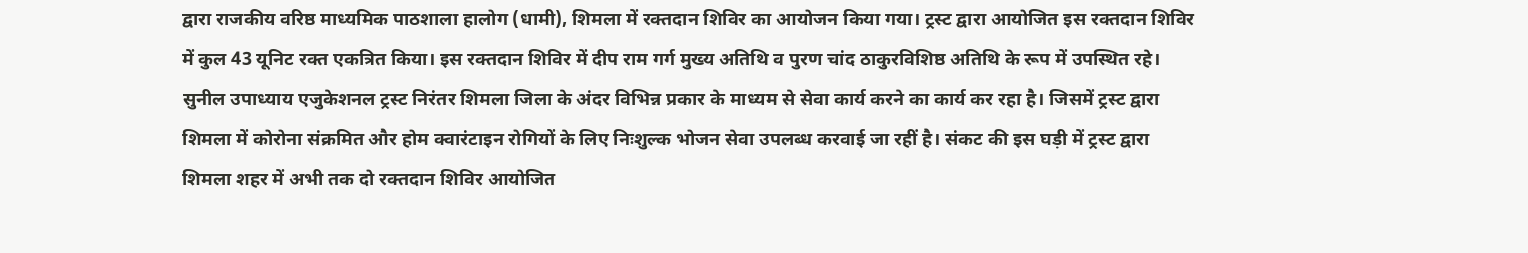द्वारा राजकीय वरिष्ठ माध्यमिक पाठशाला हालोग (धामी), शिमला में रक्तदान शिविर का आयोजन किया गया। ट्रस्ट द्वारा आयोजित इस रक्तदान शिविर में कुल 43 यूनिट रक्त एकत्रित किया। इस रक्तदान शिविर में दीप राम गर्ग मुख्य अतिथि व पुरण चांद ठाकुरविशिष्ठ अतिथि के रूप में उपस्थित रहे। सुनील उपाध्याय एजुकेशनल ट्रस्ट निरंतर शिमला जिला के अंदर विभिन्न प्रकार के माध्यम से सेवा कार्य करने का कार्य कर रहा है। जिसमें ट्रस्ट द्वारा शिमला में कोरोना संक्रमित और होम क्वारंटाइन रोगियों के लिए निःशुल्क भोजन सेवा उपलब्ध करवाई जा रहीं है। संकट की इस घड़ी में ट्रस्ट द्वारा शिमला शहर में अभी तक दो रक्तदान शिविर आयोजित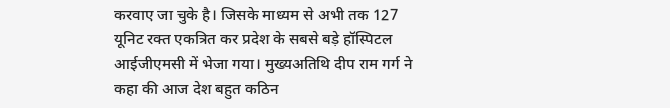करवाए जा चुके है। जिसके माध्यम से अभी तक 127 यूनिट रक्त एकत्रित कर प्रदेश के सबसे बड़े हॉस्पिटल आईजीएमसी में भेजा गया। मुख्यअतिथि दीप राम गर्ग ने कहा की आज देश बहुत कठिन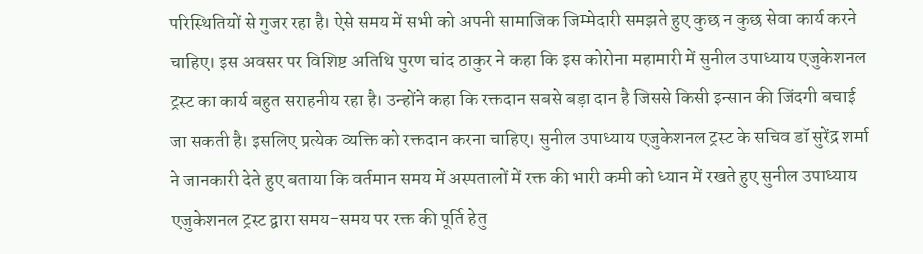परिस्थितियों से गुजर रहा है। ऐसे समय में सभी को अपनी सामाजिक जिम्मेदारी समझते हुए कुछ न कुछ सेवा कार्य करने चाहिए। इस अवसर पर विशिष्ट अतिथि पुरण चांद ठाकुर ने कहा कि इस कोरोना महामारी में सुनील उपाध्याय एजुकेशनल ट्रस्ट का कार्य बहुत सराहनीय रहा है। उन्होंने कहा कि रक्तदान सबसे बड़ा दान है जिससे किसी इन्सान की जिंदगी बचाई जा सकती है। इसलिए प्रत्येक व्यक्ति को रक्तदान करना चाहिए। सुनील उपाध्याय एजुकेशनल ट्रस्ट के सचिव डॉ सुरेंद्र शर्मा ने जानकारी देते हुए बताया कि वर्तमान समय में अस्पतालों में रक्त की भारी कमी को ध्यान में रखते हुए सुनील उपाध्याय एजुकेशनल ट्रस्ट द्वारा समय-समय पर रक्त की पूर्ति हेतु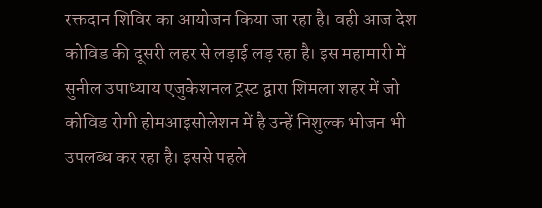रक्तदान शिविर का आयोजन किया जा रहा है। वही आज देश कोविड की दूसरी लहर से लड़ाई लड़ रहा है। इस महामारी में सुनील उपाध्याय एजुकेशनल ट्रस्ट द्वारा शिमला शहर में जो कोविड रोगी होमआइसोलेशन में है उन्हें निशुल्क भोजन भी उपलब्ध कर रहा है। इससे पहले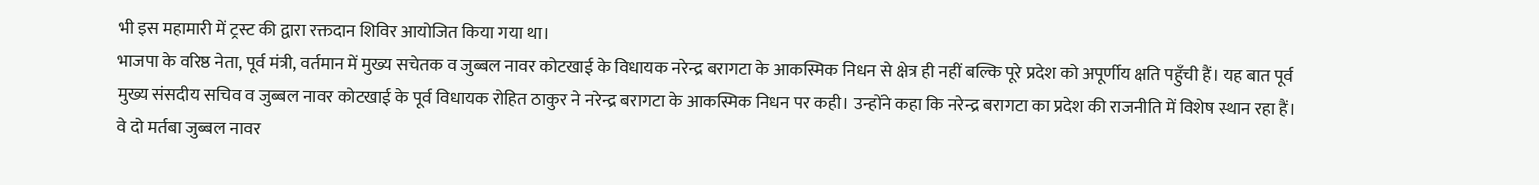भी इस महामारी में ट्रस्ट की द्वारा रक्तदान शिविर आयोजित किया गया था।
भाजपा के वरिष्ठ नेता, पूर्व मंत्री, वर्तमान में मुख्य सचेतक व जुब्बल नावर कोटखाई के विधायक नरेन्द्र बरागटा के आकस्मिक निधन से क्षेत्र ही नहीं बल्कि पूरे प्रदेश को अपूर्णीय क्षति पहुँची हैं। यह बात पूर्व मुख्य संसदीय सचिव व जुब्बल नावर कोटखाई के पूर्व विधायक रोहित ठाकुर ने नरेन्द्र बरागटा के आकस्मिक निधन पर कही। उन्होंने कहा कि नरेन्द्र बरागटा का प्रदेश की राजनीति में विशेष स्थान रहा हैं। वे दो मर्तबा जुब्बल नावर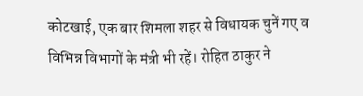कोटखाई, एक बार शिमला शहर से विधायक चुनें गए व विभिन्न विभागों के मंत्री भी रहें। रोहित ठाकुर ने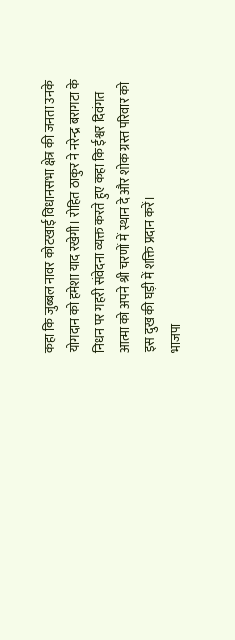कहा कि जुब्बल नावर कोटखाई विधानसभा क्षेत्र की जनता उनके योगदान को हमेशा याद रखेगी। रोहित ठाकुर ने नरेन्द्र बरागटा के निधन पर गहरी संवेदना व्यक्त करते हुए कहा कि ईश्वर दिवंगत आत्मा को अपने श्री चरणों में स्थान दे और शोक ग्रस्त परिवार को इस दुख की घड़ी में शक्ति प्रदान करें।
भाजपा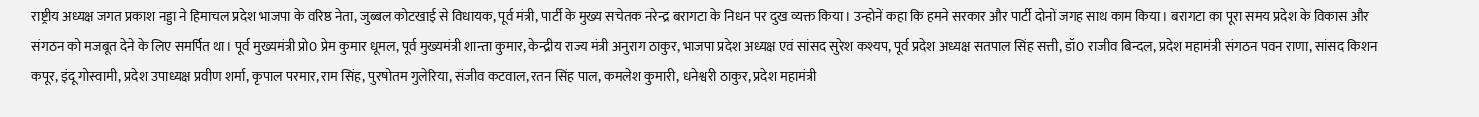राष्ट्रीय अध्यक्ष जगत प्रकाश नड्डा ने हिमाचल प्रदेश भाजपा के वरिष्ठ नेता, जुब्बल कोटखाई से विधायक, पूर्व मंत्री, पार्टी के मुख्य सचेतक नरेन्द्र बरागटा के निधन पर दुख व्यक्त किया। उन्होनें कहा कि हमने सरकार और पार्टी दोनों जगह साथ काम किया। बरागटा का पूरा समय प्रदेश के विकास और संगठन को मजबूत देने के लिए समर्पित था। पूर्व मुख्यमंत्री प्रो0 प्रेम कुमार धूमल, पूर्व मुख्यमंत्री शान्ता कुमार, केन्द्रीय राज्य मंत्री अनुराग ठाकुर, भाजपा प्रदेश अध्यक्ष एवं सांसद सुरेश कश्यप, पूर्व प्रदेश अध्यक्ष सतपाल सिंह सत्ती, डॉ0 राजीव बिन्दल, प्रदेश महामंत्री संगठन पवन राणा, सांसद किशन कपूर, इंदू गोस्वामी, प्रदेश उपाध्यक्ष प्रवीण शर्मा, कृपाल परमार, राम सिंह, पुरषोतम गुलेरिया, संजीव कटवाल, रतन सिंह पाल, कमलेश कुमारी, धनेश्वरी ठाकुर, प्रदेश महामंत्री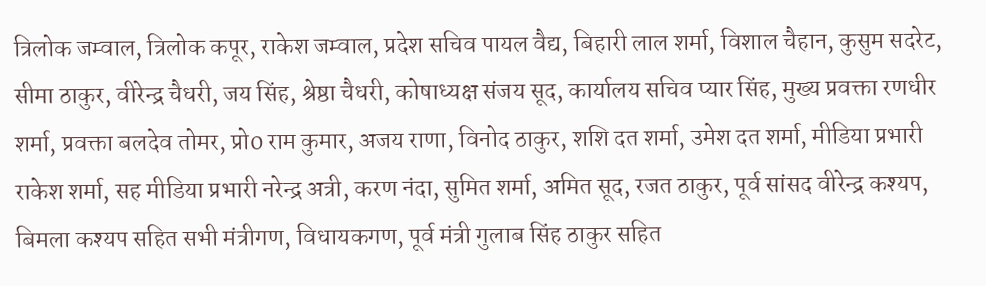त्रिलोक जम्वाल, त्रिलोक कपूर, राकेश जम्वाल, प्रदेश सचिव पायल वैद्य, बिहारी लाल शर्मा, विशाल चैहान, कुसुम सदरेट, सीमा ठाकुर, वीरेन्द्र चैधरी, जय सिंह, श्रेष्ठा चैधरी, कोषाध्यक्ष संजय सूद, कार्यालय सचिव प्यार सिंह, मुख्य प्रवक्ता रणधीर शर्मा, प्रवक्ता बलदेव तोमर, प्रो0 राम कुमार, अजय राणा, विनोद ठाकुर, शशि दत शर्मा, उमेश दत शर्मा, मीडिया प्रभारी राकेश शर्मा, सह मीडिया प्रभारी नरेन्द्र अत्री, करण नंदा, सुमित शर्मा, अमित सूद, रजत ठाकुर, पूर्व सांसद वीरेन्द्र कश्यप, बिमला कश्यप सहित सभी मंत्रीगण, विधायकगण, पूर्व मंत्री गुलाब सिंह ठाकुर सहित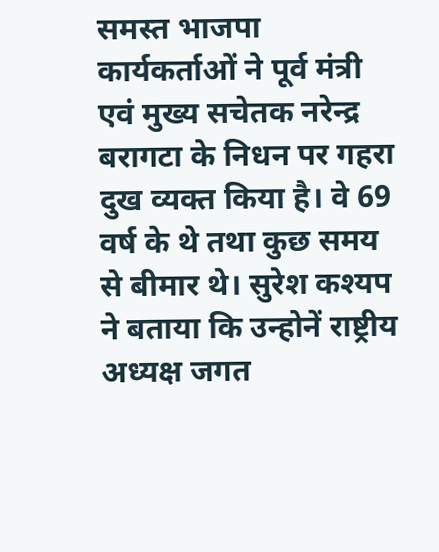समस्त भाजपा कार्यकर्ताओं ने पूर्व मंत्री एवं मुख्य सचेतक नरेन्द्र बरागटा के निधन पर गहरा दुख व्यक्त किया है। वे 69 वर्ष के थे तथा कुछ समय से बीमार थे। सुरेश कश्यप ने बताया कि उन्होनें राष्ट्रीय अध्यक्ष जगत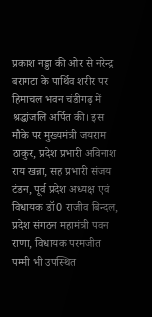प्रकाश नड्डा की ओर से नरेन्द्र बरागटा के पार्थिव शरीर पर हिमाचल भवन चंडीगढ़ में श्रद्धांजलि अर्पित की। इस मौके पर मुख्यमंत्री जयराम ठाकुर, प्रदेश प्रभारी अविनाश राय खन्ना, सह प्रभारी संजय टंडन, पूर्व प्रदेश अध्यक्ष एवं विधायक डॉ0 राजीव बिन्दल, प्रदेश संगठन महामंत्री पवन राणा, विधायक परमजीत पम्मी भी उपस्थित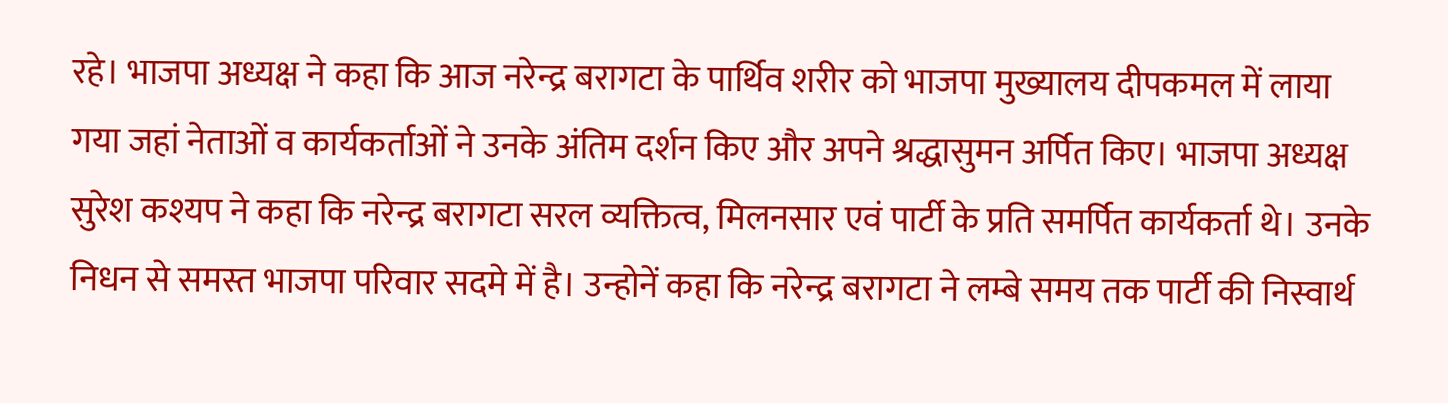रहे। भाजपा अध्यक्ष ने कहा कि आज नरेन्द्र बरागटा के पार्थिव शरीर को भाजपा मुख्यालय दीपकमल में लाया गया जहां नेताओं व कार्यकर्ताओं ने उनके अंतिम दर्शन किए और अपने श्रद्धासुमन अर्पित किए। भाजपा अध्यक्ष सुरेश कश्यप ने कहा कि नरेन्द्र बरागटा सरल व्यक्तित्व, मिलनसार एवं पार्टी के प्रति समर्पित कार्यकर्ता थे। उनके निधन से समस्त भाजपा परिवार सदमे में है। उन्होनें कहा कि नरेन्द्र बरागटा ने लम्बे समय तक पार्टी की निस्वार्थ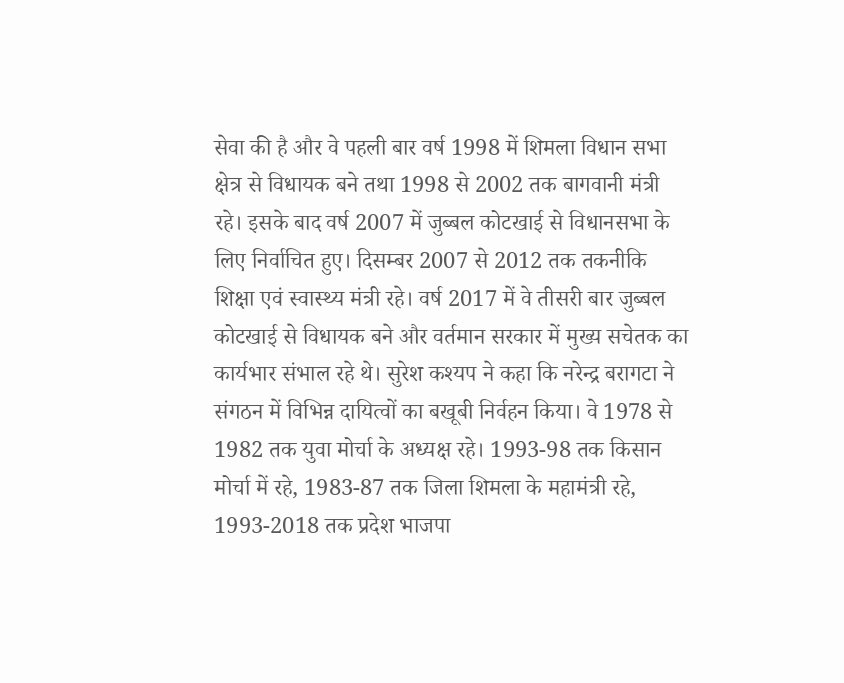सेवा की है और वे पहली बार वर्ष 1998 में शिमला विधान सभा क्षेत्र से विधायक बने तथा 1998 से 2002 तक बागवानी मंत्री रहे। इसके बाद वर्ष 2007 में जुब्बल कोटखाई से विधानसभा के लिए निर्वाचित हुए। दिसम्बर 2007 से 2012 तक तकनीकि शिक्षा एवं स्वास्थ्य मंत्री रहे। वर्ष 2017 में वे तीसरी बार जुब्बल कोटखाई से विधायक बने और वर्तमान सरकार में मुख्य सचेतक का कार्यभार संभाल रहे थे। सुरेश कश्यप ने कहा कि नरेन्द्र बरागटा ने संगठन में विभिन्न दायित्वों का बखूबी निर्वहन किया। वे 1978 से 1982 तक युवा मोर्चा के अध्यक्ष रहे। 1993-98 तक किसान मोर्चा में रहे, 1983-87 तक जिला शिमला के महामंत्री रहे, 1993-2018 तक प्रदेश भाजपा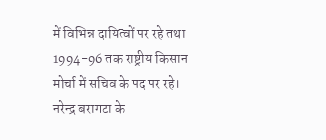में विभिन्न दायित्वों पर रहे तथा 1994-96 तक राष्ट्रीय किसान मोर्चा में सचिव के पद पर रहे। नरेन्द्र बरागटा के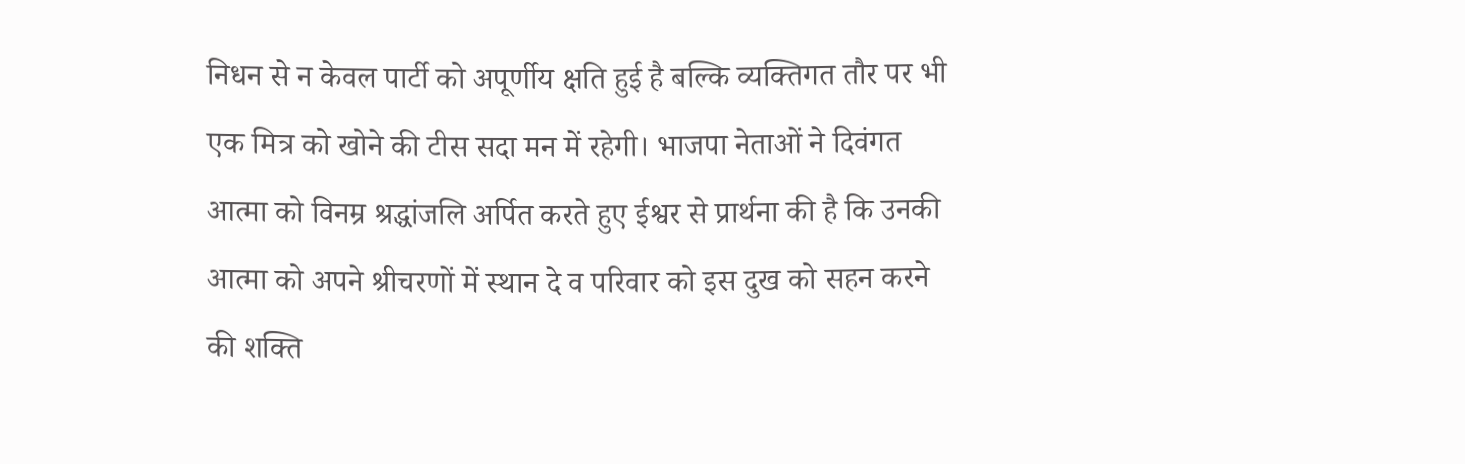निधन से न केवल पार्टी को अपूर्णीय क्षति हुई है बल्कि व्यक्तिगत तौर पर भी एक मित्र को खोने की टीस सदा मन में रहेगी। भाजपा नेताओं ने दिवंगत आत्मा को विनम्र श्रद्धांजलि अर्पित करते हुए ईश्वर से प्रार्थना की है कि उनकी आत्मा को अपने श्रीचरणों में स्थान दे व परिवार को इस दुख को सहन करने की शक्ति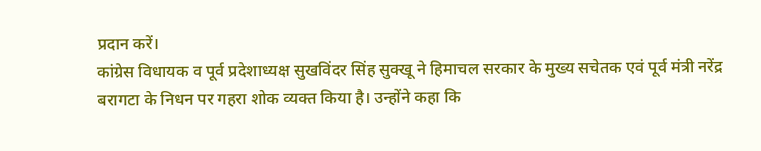प्रदान करें।
कांग्रेस विधायक व पूर्व प्रदेशाध्यक्ष सुखविंदर सिंह सुक्खू ने हिमाचल सरकार के मुख्य सचेतक एवं पूर्व मंत्री नरेंद्र बरागटा के निधन पर गहरा शोक व्यक्त किया है। उन्होंने कहा कि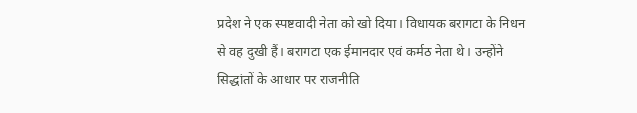प्रदेश ने एक स्पष्टवादी नेता को खो दिया। विधायक बरागटा के निधन से वह दुखी हैं। बरागटा एक ईमानदार एवं कर्मठ नेता थे। उन्होंने सिद्धांतों के आधार पर राजनीति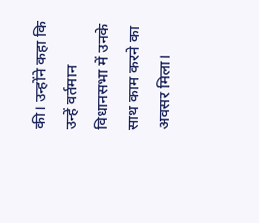की। उन्होंने कहा कि उन्हें वर्तमान विधानसभा में उनके साथ काम करने का अवसर मिला।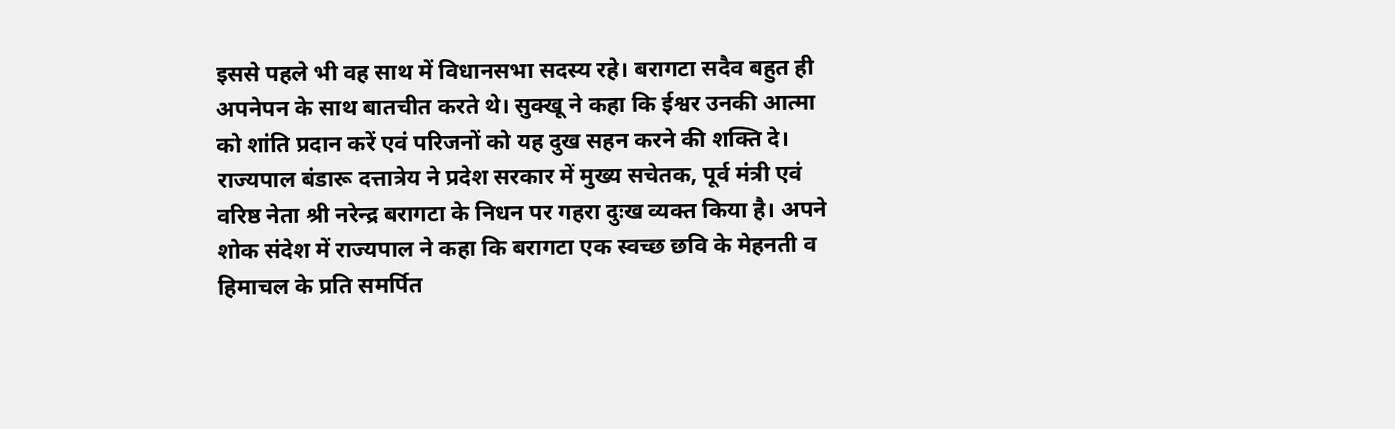इससे पहले भी वह साथ में विधानसभा सदस्य रहे। बरागटा सदैव बहुत ही अपनेपन के साथ बातचीत करते थे। सुक्खू ने कहा कि ईश्वर उनकी आत्मा को शांति प्रदान करें एवं परिजनों को यह दुख सहन करने की शक्ति दे।
राज्यपाल बंडारू दत्तात्रेय ने प्रदेश सरकार में मुख्य सचेतक, पूर्व मंत्री एवं वरिष्ठ नेता श्री नरेन्द्र बरागटा के निधन पर गहरा दुःख व्यक्त किया है। अपने शोक संदेश में राज्यपाल ने कहा कि बरागटा एक स्वच्छ छवि के मेहनती व हिमाचल के प्रति समर्पित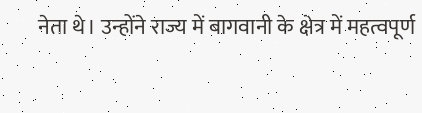नेता थे। उन्होंने राज्य में बागवानी के क्षेत्र में महत्वपूर्ण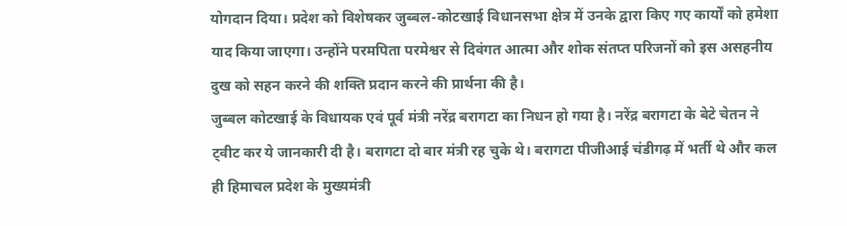योगदान दिया। प्रदेश को विशेषकर जुब्बल-कोटखाई विधानसभा क्षेत्र में उनके द्वारा किए गए कार्यों को हमेशा याद किया जाएगा। उन्होंने परमपिता परमेश्वर से दिवंगत आत्मा और शोक संतप्त परिजनों को इस असहनीय दुख को सहन करने की शक्ति प्रदान करने की प्रार्थना की है।
जुब्बल कोटखाई के विधायक एवं पूर्व मंत्री नरेंद्र बरागटा का निधन हो गया है। नरेंद्र बरागटा के बेटे चेतन ने ट्वीट कर ये जानकारी दी है। बरागटा दो बार मंत्री रह चुके थे। बरागटा पीजीआई चंडीगढ़ में भर्ती थे और कल ही हिमाचल प्रदेश के मुख्यमंत्री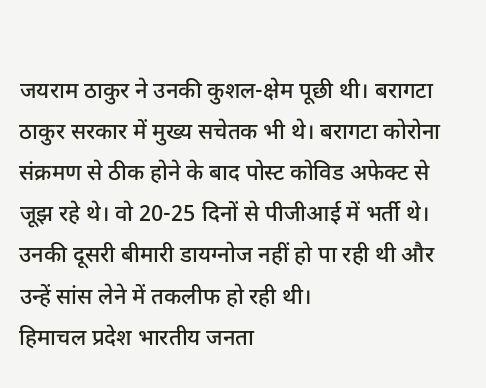जयराम ठाकुर ने उनकी कुशल-क्षेम पूछी थी। बरागटा ठाकुर सरकार में मुख्य सचेतक भी थे। बरागटा कोरोना संक्रमण से ठीक होने के बाद पोस्ट कोविड अफेक्ट से जूझ रहे थे। वो 20-25 दिनों से पीजीआई में भर्ती थे। उनकी दूसरी बीमारी डायग्नोज नहीं हो पा रही थी और उन्हें सांस लेने में तकलीफ हो रही थी।
हिमाचल प्रदेश भारतीय जनता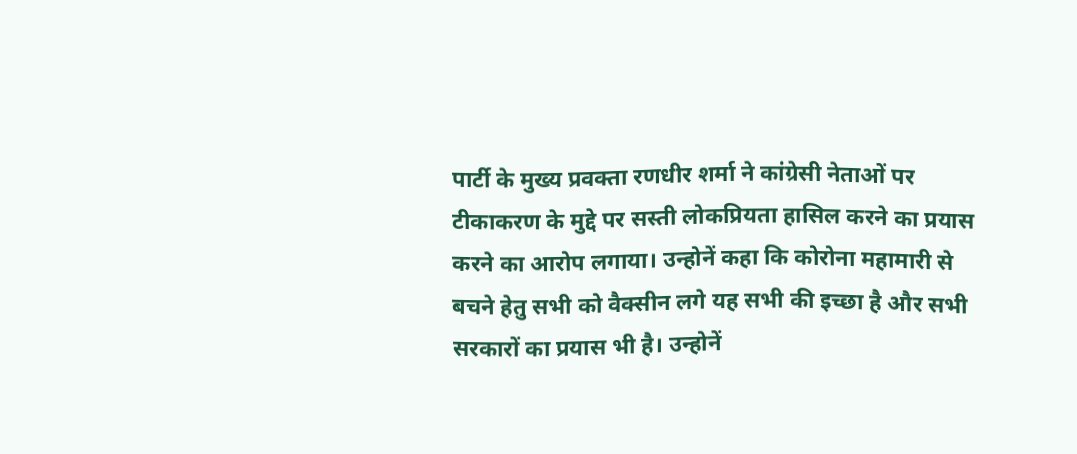पार्टी के मुख्य प्रवक्ता रणधीर शर्मा ने कांग्रेसी नेताओं पर टीकाकरण के मुद्दे पर सस्ती लोकप्रियता हासिल करने का प्रयास करने का आरोप लगाया। उन्होनें कहा कि कोरोना महामारी से बचने हेतु सभी को वैक्सीन लगे यह सभी की इच्छा है और सभी सरकारों का प्रयास भी है। उन्होनें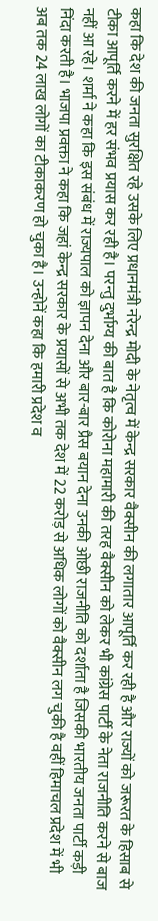कहा कि देश की जनता सुरक्षित रहे उसके लिए प्रधानमंत्री नरेन्द्र मोदी के नेतृत्व में केन्द्र सरकार वैक्सीन की लगातार आपूर्ति कर रही है और राज्यों को जरूरत के हिसाब से टीका आपूर्ति करने में हर संभव प्रयास कर रही है। परन्तु दुर्भाग्य की बात है कि कोरोना महामारी की तरह वैक्सीन को लेकर भी कांग्रेस पार्टी के नेता राजनीति करने से बाज नहीं आ रहे। शर्मा ने कहा कि इस संबंध में राज्यपाल को ज्ञापन देना और बार-बार प्रैस बयान देना उनकी ओछी राजनीति को दर्शाता है जिसकी भारतीय जनता पार्टी कड़ी निंदा करती है। भाजपा प्रवक्ता ने कहा कि जहां केन्द्र सरकार के प्रयासों से अभी तक देश में 22 करोड़ से अधिक लोगों को वैक्सीन लग चुकी है वहीं हिमाचल प्रदेश में भी अब तक 24 लाख लोगों का टीकाकरण हो चुका है। उन्होनें कहा कि हमारी प्रदेश व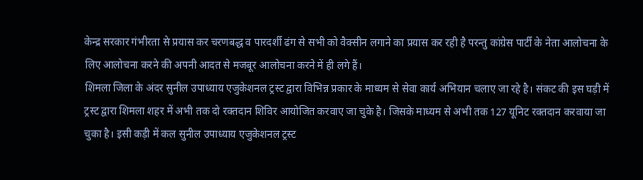केन्द्र सरकार गंभीरता से प्रयास कर चरणबद्ध व पारदर्शी ढंग से सभी को वैक्सीन लगाने का प्रयास कर रही है परन्तु कांग्रेस पार्टी के नेता आलोचना के लिए आलोचना करने की अपनी आदत से मजबूर आलोचना करने में ही लगे हैं।
शिमला जिला के अंदर सुनील उपाध्याय एजुकेशनल ट्रस्ट द्वारा विभिन्न प्रकार के माध्यम से सेवा कार्य अभियान चलाए जा रहे है। संकट की इस घड़ी में ट्रस्ट द्वारा शिमला शहर में अभी तक दो रक्तदान शिविर आयोजित करवाए जा चुके है। जिसके माध्यम से अभी तक 127 यूनिट रक्तदान करवाया जा चुका है। इसी कड़ी में कल सुनील उपाध्याय एजुकेशनल ट्रस्ट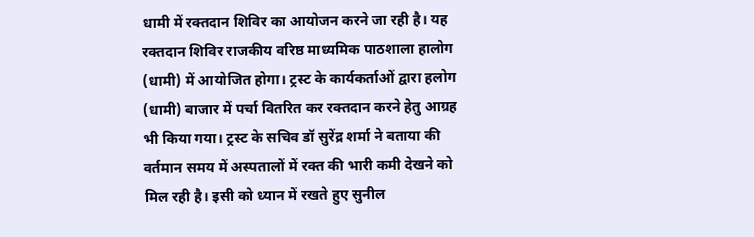धामी में रक्तदान शिविर का आयोजन करने जा रही है। यह रक्तदान शिविर राजकीय वरिष्ठ माध्यमिक पाठशाला हालोग (धामी) में आयोजित होगा। ट्रस्ट के कार्यकर्ताओं द्वारा हलोग (धामी) बाजार में पर्चा वितरित कर रक्तदान करने हेतु आग्रह भी किया गया। ट्रस्ट के सचिव डॉ सुरेंद्र शर्मा ने बताया की वर्तमान समय में अस्पतालों में रक्त की भारी कमी देखने को मिल रही है। इसी को ध्यान में रखते हुए सुनील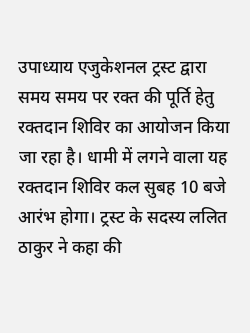उपाध्याय एजुकेशनल ट्रस्ट द्वारा समय समय पर रक्त की पूर्ति हेतु रक्तदान शिविर का आयोजन किया जा रहा है। धामी में लगने वाला यह रक्तदान शिविर कल सुबह 10 बजे आरंभ होगा। ट्रस्ट के सदस्य ललित ठाकुर ने कहा की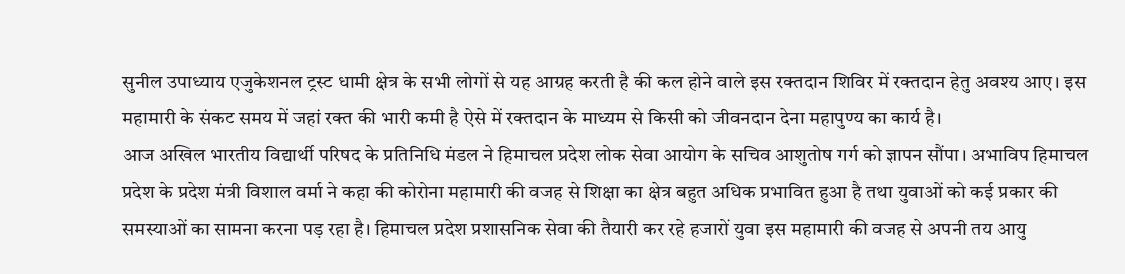सुनील उपाध्याय एजुकेशनल ट्रस्ट धामी क्षेत्र के सभी लोगों से यह आग्रह करती है की कल होने वाले इस रक्तदान शिविर में रक्तदान हेतु अवश्य आए। इस महामारी के संकट समय में जहां रक्त की भारी कमी है ऐसे में रक्तदान के माध्यम से किसी को जीवनदान देना महापुण्य का कार्य है।
आज अखिल भारतीय विद्यार्थी परिषद के प्रतिनिधि मंडल ने हिमाचल प्रदेश लोक सेवा आयोग के सचिव आशुतोष गर्ग को ज्ञापन सौंपा। अभाविप हिमाचल प्रदेश के प्रदेश मंत्री विशाल वर्मा ने कहा की कोरोना महामारी की वजह से शिक्षा का क्षेत्र बहुत अधिक प्रभावित हुआ है तथा युवाओं को कई प्रकार की समस्याओं का सामना करना पड़ रहा है। हिमाचल प्रदेश प्रशासनिक सेवा की तैयारी कर रहे हजारों युवा इस महामारी की वजह से अपनी तय आयु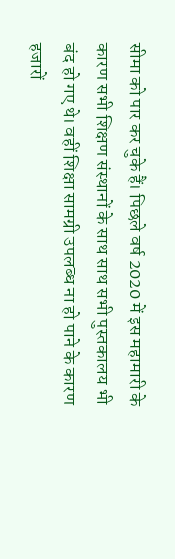सीमा को पार कर चुके हैं। पिछले वर्ष 2020 में इस महामारी के कारण सभी शिक्षण संस्थानों के साथ साथ सभी पुस्तकालय भी बंद हो गए थे। वहीं शिक्षा सामग्री उपलब्ध ना हो पाने के कारण हजारों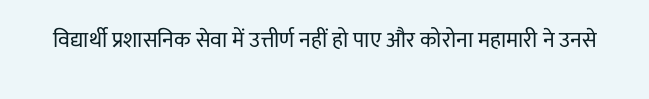विद्यार्थी प्रशासनिक सेवा में उत्तीर्ण नहीं हो पाए और कोरोना महामारी ने उनसे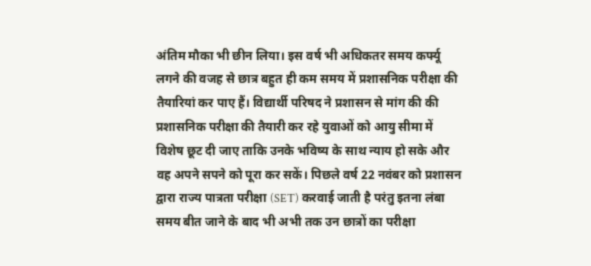अंतिम मौका भी छीन लिया। इस वर्ष भी अधिकतर समय कर्फ्यू लगने की वजह से छात्र बहुत ही कम समय में प्रशासनिक परीक्षा की तैयारियां कर पाए हैं। विद्यार्थी परिषद ने प्रशासन से मांग की की प्रशासनिक परीक्षा की तैयारी कर रहे युवाओं को आयु सीमा में विशेष छूट दी जाए ताकि उनके भविष्य के साथ न्याय हो सके और वह अपने सपने को पूरा कर सकें। पिछले वर्ष 22 नवंबर को प्रशासन द्वारा राज्य पात्रता परीक्षा (SET) करवाई जाती है परंतु इतना लंबा समय बीत जाने के बाद भी अभी तक उन छात्रों का परीक्षा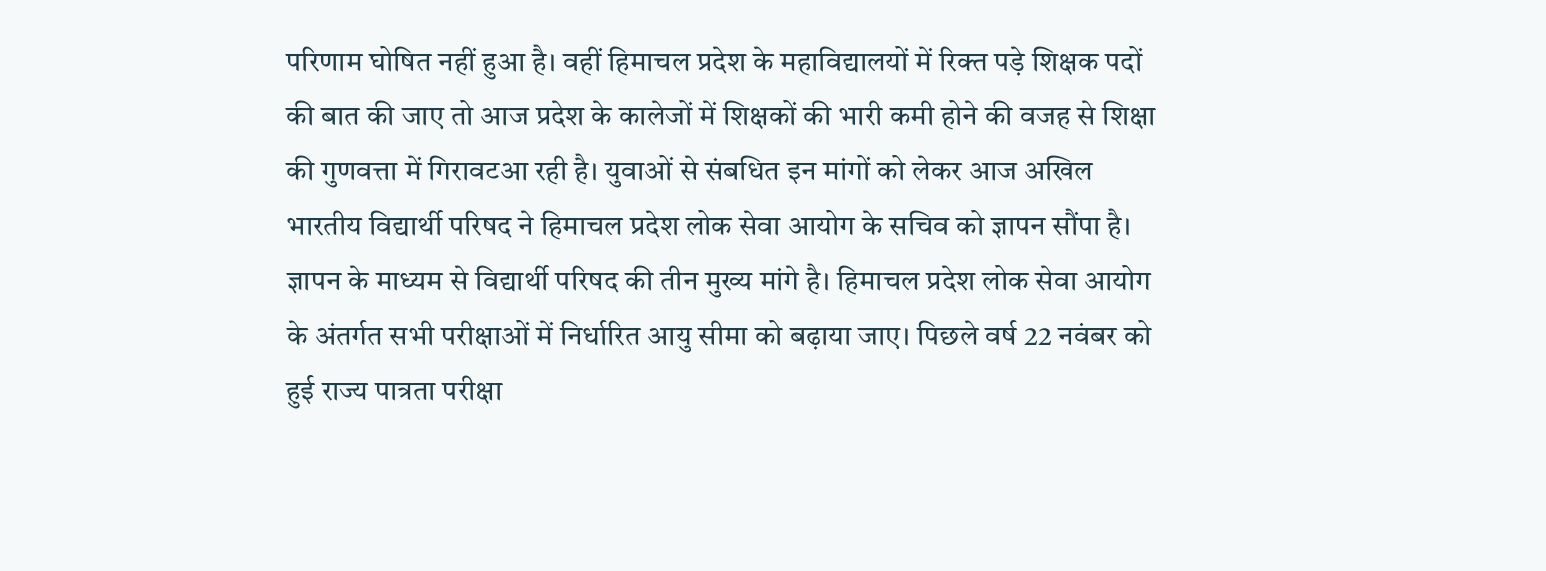परिणाम घोषित नहीं हुआ है। वहीं हिमाचल प्रदेश के महाविद्यालयों में रिक्त पड़े शिक्षक पदों की बात की जाए तो आज प्रदेश के कालेजों में शिक्षकों की भारी कमी होने की वजह से शिक्षा की गुणवत्ता में गिरावटआ रही है। युवाओं से संबधित इन मांगों को लेकर आज अखिल भारतीय विद्यार्थी परिषद ने हिमाचल प्रदेश लोक सेवा आयोग के सचिव को ज्ञापन सौंपा है। ज्ञापन के माध्यम से विद्यार्थी परिषद की तीन मुख्य मांगे है। हिमाचल प्रदेश लोक सेवा आयोग के अंतर्गत सभी परीक्षाओं में निर्धारित आयु सीमा को बढ़ाया जाए। पिछले वर्ष 22 नवंबर को हुई राज्य पात्रता परीक्षा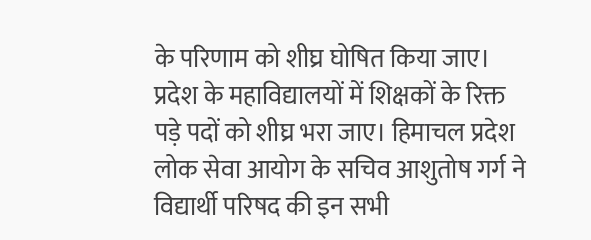के परिणाम को शीघ्र घोषित किया जाए। प्रदेश के महाविद्यालयों में शिक्षकों के रिक्त पड़े पदों को शीघ्र भरा जाए। हिमाचल प्रदेश लोक सेवा आयोग के सचिव आशुतोष गर्ग ने विद्यार्थी परिषद की इन सभी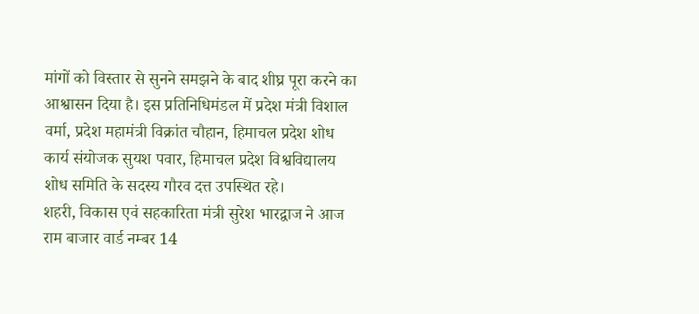मांगों को विस्तार से सुनने समझने के बाद शीघ्र पूरा करने का आश्वासन दिया है। इस प्रतिनिधिमंडल में प्रदेश मंत्री विशाल वर्मा, प्रदेश महामंत्री विक्रांत चौहान, हिमाचल प्रदेश शोध कार्य संयोजक सुयश पवार, हिमाचल प्रदेश विश्वविद्यालय शोध समिति के सदस्य गौरव दत्त उपस्थित रहे।
शहरी, विकास एवं सहकारिता मंत्री सुरेश भारद्वाज ने आज राम बाजार वार्ड नम्बर 14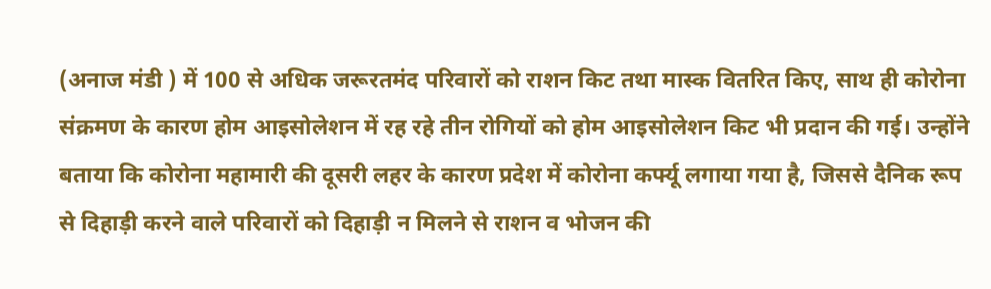(अनाज मंडी ) में 100 से अधिक जरूरतमंद परिवारों को राशन किट तथा मास्क वितरित किए, साथ ही कोरोना संक्रमण के कारण होम आइसोलेशन में रह रहे तीन रोगियों को होम आइसोलेशन किट भी प्रदान की गई। उन्होंने बताया कि कोरोना महामारी की दूसरी लहर के कारण प्रदेश में कोरोना कर्फ्यू लगाया गया है, जिससे दैनिक रूप से दिहाड़ी करने वाले परिवारों को दिहाड़ी न मिलने से राशन व भोजन की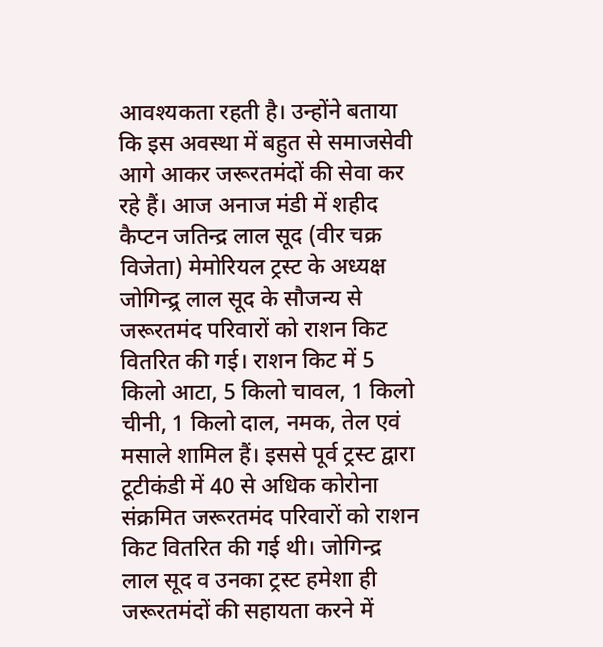आवश्यकता रहती है। उन्होंने बताया कि इस अवस्था में बहुत से समाजसेवी आगे आकर जरूरतमंदों की सेवा कर रहे हैं। आज अनाज मंडी में शहीद कैप्टन जतिन्द्र लाल सूद (वीर चक्र विजेता) मेमोरियल ट्रस्ट के अध्यक्ष जोगिन्द्र्र लाल सूद के सौजन्य से जरूरतमंद परिवारों को राशन किट वितरित की गई। राशन किट में 5 किलो आटा, 5 किलो चावल, 1 किलो चीनी, 1 किलो दाल, नमक, तेल एवं मसाले शामिल हैं। इससे पूर्व ट्रस्ट द्वारा टूटीकंडी में 40 से अधिक कोरोना संक्रमित जरूरतमंद परिवारों को राशन किट वितरित की गई थी। जोगिन्द्र लाल सूद व उनका ट्रस्ट हमेशा ही जरूरतमंदों की सहायता करने में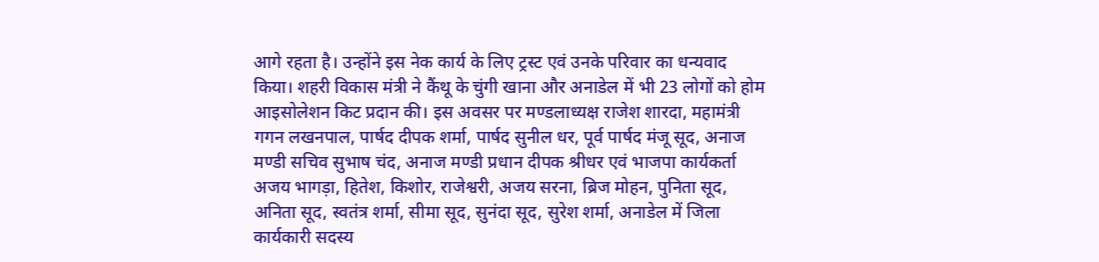आगे रहता है। उन्होंने इस नेक कार्य के लिए ट्रस्ट एवं उनके परिवार का धन्यवाद किया। शहरी विकास मंत्री ने कैंथू के चुंगी खाना और अनाडेल में भी 23 लोगों को होम आइसोलेशन किट प्रदान की। इस अवसर पर मण्डलाध्यक्ष राजेश शारदा, महामंत्री गगन लखनपाल, पार्षद दीपक शर्मा, पार्षद सुनील धर, पूर्व पार्षद मंजू सूद, अनाज मण्डी सचिव सुभाष चंद, अनाज मण्डी प्रधान दीपक श्रीधर एवं भाजपा कार्यकर्ता अजय भागड़ा, हितेश, किशोर, राजेश्वरी, अजय सरना, ब्रिज मोहन, पुनिता सूद, अनिता सूद, स्वतंत्र शर्मा, सीमा सूद, सुनंदा सूद, सुरेश शर्मा, अनाडेल में जिला कार्यकारी सदस्य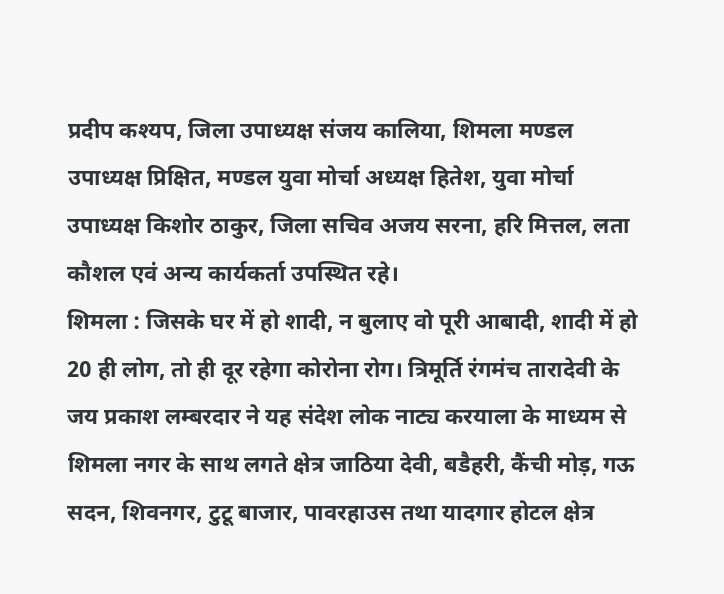प्रदीप कश्यप, जिला उपाध्यक्ष संजय कालिया, शिमला मण्डल उपाध्यक्ष प्रिक्षित, मण्डल युवा मोर्चा अध्यक्ष हितेश, युवा मोर्चा उपाध्यक्ष किशोर ठाकुर, जिला सचिव अजय सरना, हरि मित्तल, लता कौशल एवं अन्य कार्यकर्ता उपस्थित रहे।
शिमला : जिसके घर में हो शादी, न बुलाए वो पूरी आबादी, शादी में हो 20 ही लोग, तो ही दूर रहेगा कोरोना रोग। त्रिमूर्ति रंगमंच तारादेवी के जय प्रकाश लम्बरदार ने यह संदेश लोक नाट्य करयाला के माध्यम से शिमला नगर के साथ लगते क्षेत्र जाठिया देवी, बडैहरी, कैंची मोड़, गऊ सदन, शिवनगर, टुटू बाजार, पावरहाउस तथा यादगार होटल क्षेत्र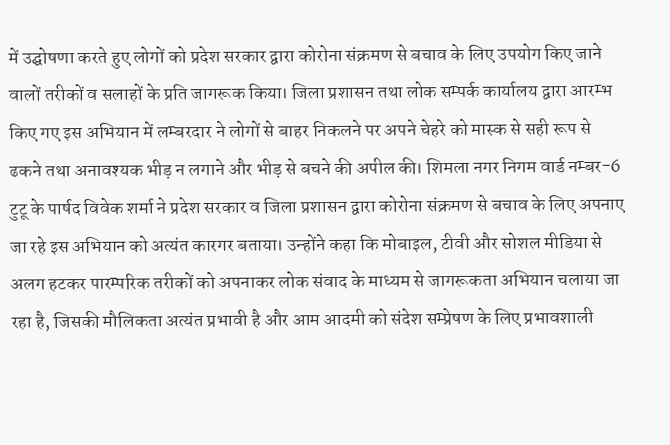में उद्घोषणा करते हुए लोगों को प्रदेश सरकार द्वारा कोरोना संक्रमण से बचाव के लिए उपयोग किए जाने वालों तरीकों व सलाहों के प्रति जागरूक किया। जिला प्रशासन तथा लोक सम्पर्क कार्यालय द्वारा आरम्भ किए गए इस अभियान में लम्बरदार ने लोगों से बाहर निकलने पर अपने चेहरे को मास्क से सही रूप से ढकने तथा अनावश्यक भीड़ न लगाने और भीड़ से बचने की अपील की। शिमला नगर निगम वार्ड नम्बर-6 टुटू के पार्षद विवेक शर्मा ने प्रदेश सरकार व जिला प्रशासन द्वारा कोरोना संक्रमण से बचाव के लिए अपनाए जा रहे इस अभियान को अत्यंत कारगर बताया। उन्होंने कहा कि मोबाइल, टीवी और सोशल मीडिया से अलग हटकर पारम्परिक तरीकों को अपनाकर लोक संवाद के माध्यम से जागरूकता अभियान चलाया जा रहा है, जिसकी मौलिकता अत्यंत प्रभावी है और आम आदमी को संदेश सम्प्रेषण के लिए प्रभावशाली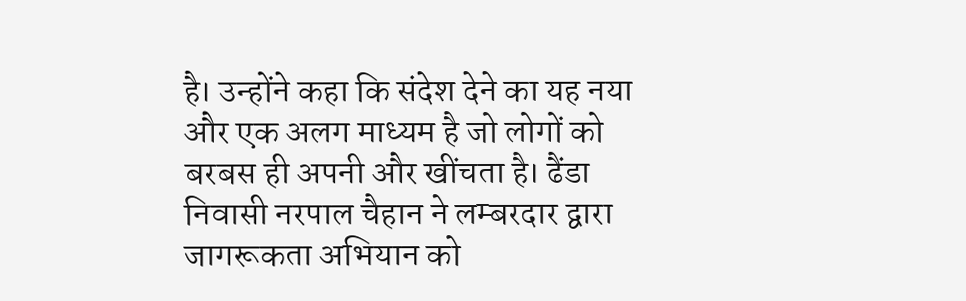है। उन्होंने कहा कि संदेश देने का यह नया और एक अलग माध्यम है जो लोगों को बरबस ही अपनी और खींचता है। ढैंडा निवासी नरपाल चैहान ने लम्बरदार द्वारा जागरूकता अभियान को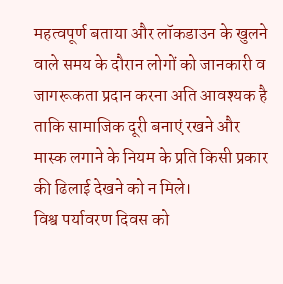महत्वपूर्ण बताया और लॉकडाउन के खुलने वाले समय के दौरान लोगों को जानकारी व जागरूकता प्रदान करना अति आवश्यक है ताकि सामाजिक दूरी बनाएं रखने और मास्क लगाने के नियम के प्रति किसी प्रकार की ढिलाई देखने को न मिले।
विश्व पर्यावरण दिवस को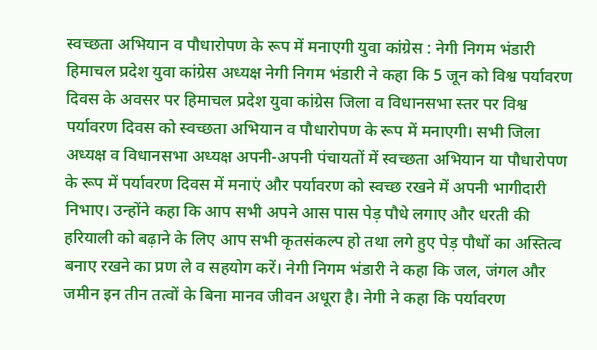स्वच्छता अभियान व पौधारोपण के रूप में मनाएगी युवा कांग्रेस : नेगी निगम भंडारी
हिमाचल प्रदेश युवा कांग्रेस अध्यक्ष नेगी निगम भंडारी ने कहा कि 5 जून को विश्व पर्यावरण दिवस के अवसर पर हिमाचल प्रदेश युवा कांग्रेस जिला व विधानसभा स्तर पर विश्व पर्यावरण दिवस को स्वच्छता अभियान व पौधारोपण के रूप में मनाएगी। सभी जिला अध्यक्ष व विधानसभा अध्यक्ष अपनी-अपनी पंचायतों में स्वच्छता अभियान या पौधारोपण के रूप में पर्यावरण दिवस में मनाएं और पर्यावरण को स्वच्छ रखने में अपनी भागीदारी निभाए। उन्होंने कहा कि आप सभी अपने आस पास पेड़ पौधे लगाए और धरती की हरियाली को बढ़ाने के लिए आप सभी कृतसंकल्प हो तथा लगे हुए पेड़ पौधों का अस्तित्व बनाए रखने का प्रण ले व सहयोग करें। नेगी निगम भंडारी ने कहा कि जल, जंगल और जमीन इन तीन तत्वों के बिना मानव जीवन अधूरा है। नेगी ने कहा कि पर्यावरण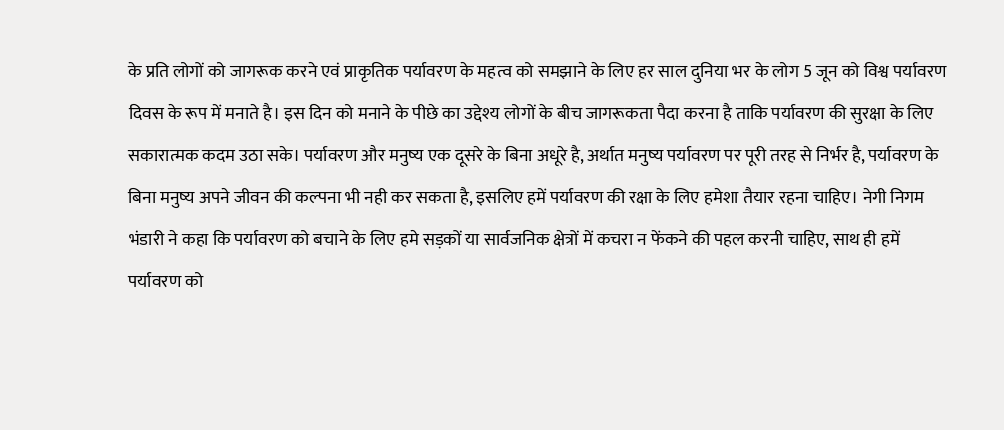के प्रति लोगों को जागरूक करने एवं प्राकृतिक पर्यावरण के महत्व को समझाने के लिए हर साल दुनिया भर के लोग 5 जून को विश्व पर्यावरण दिवस के रूप में मनाते है। इस दिन को मनाने के पीछे का उद्देश्य लोगों के बीच जागरूकता पैदा करना है ताकि पर्यावरण की सुरक्षा के लिए सकारात्मक कदम उठा सके। पर्यावरण और मनुष्य एक दूसरे के बिना अधूरे है, अर्थात मनुष्य पर्यावरण पर पूरी तरह से निर्भर है, पर्यावरण के बिना मनुष्य अपने जीवन की कल्पना भी नही कर सकता है, इसलिए हमें पर्यावरण की रक्षा के लिए हमेशा तैयार रहना चाहिए। नेगी निगम भंडारी ने कहा कि पर्यावरण को बचाने के लिए हमे सड़कों या सार्वजनिक क्षेत्रों में कचरा न फेंकने की पहल करनी चाहिए, साथ ही हमें पर्यावरण को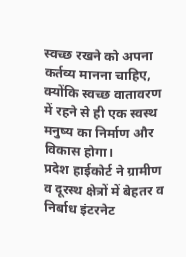स्वच्छ रखने को अपना कर्तव्य मानना चाहिए, क्योंकि स्वच्छ वातावरण में रहने से ही एक स्वस्थ मनुष्य का निर्माण और विकास होगा।
प्रदेश हाईकोर्ट ने ग्रामीण व दूरस्थ क्षेत्रों में बेहतर व निर्बाध इंटरनेट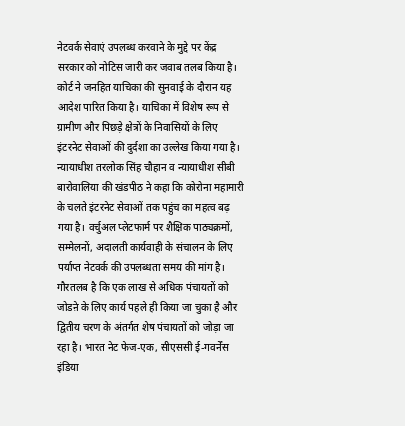नेटवर्क सेवाएं उपलब्ध करवाने के मुद्दे पर केंद्र सरकार को नोटिस जारी कर जवाब तलब किया है। कोर्ट ने जनहित याचिका की सुनवाई के दौरान यह आदेश पारित किया है। याचिका में विशेष रूप से ग्रामीण और पिछड़े क्षेत्रों के निवासियों के लिए इंटरनेट सेवाओं की दुर्दशा का उल्लेख किया गया है। न्यायाधीश तरलोक सिंह चौहान व न्यायाधीश सीबी बारोवालिया की खंडपीठ ने कहा कि कोरोना महामारी के चलते इंटरनेट सेवाओं तक पहुंच का महत्व बढ़ गया है। वर्चुअल प्लेटफार्म पर शैक्षिक पाठ्यक्रमों, सम्मेलनों, अदालती कार्यवाही के संचालन के लिए पर्याप्त नेटवर्क की उपलब्धता समय की मांग है। गौरतलब है कि एक लाख से अधिक पंचायतों को जोडऩे के लिए कार्य पहले ही किया जा चुका है और द्वितीय चरण के अंतर्गत शेष पंचायतों को जोड़ा जा रहा है। भारत नेट फेज-एक, सीएससी ई-गवर्नेंस इंडिया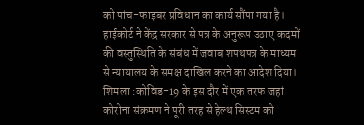को पांच-फाइबर प्रविधान का कार्य सौंपा गया है। हाईकोर्ट ने केंद्र सरकार से पत्र के अनुरूप उठाए कदमों की वस्तुस्थिति के संबंध में जवाब शपथपत्र के माध्यम से न्यायालय के समक्ष दाखिल करने का आदेश दिया।
शिमला :कोविड-19 के इस दौर में एक तरफ जहां कोरोना संक्रमण ने पूरी तरह से हेल्थ सिस्टम को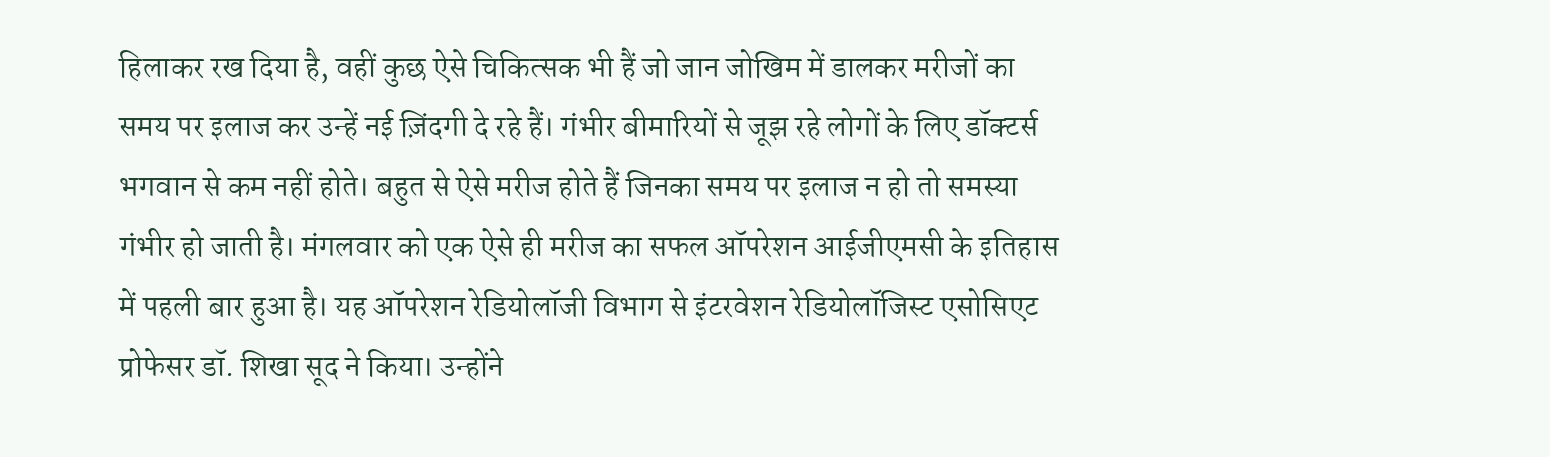हिलाकर रख दिया है, वहीं कुछ ऐसे चिकित्सक भी हैं जो जान जोखिम में डालकर मरीजों का समय पर इलाज कर उन्हें नई ज़िंदगी दे रहे हैं। गंभीर बीमारियों से जूझ रहे लोगों के लिए डॉक्टर्स भगवान से कम नहीं होते। बहुत से ऐसे मरीज होते हैं जिनका समय पर इलाज न हो तो समस्या गंभीर हो जाती है। मंगलवार को एक ऐसे ही मरीज का सफल ऑपरेशन आईजीएमसी के इतिहास में पहली बार हुआ है। यह ऑपरेशन रेडियोलॉजी विभाग से इंटरवेशन रेडियोलॉजिस्ट एसोसिएट प्रोफेसर डॉ. शिखा सूद ने किया। उन्होंने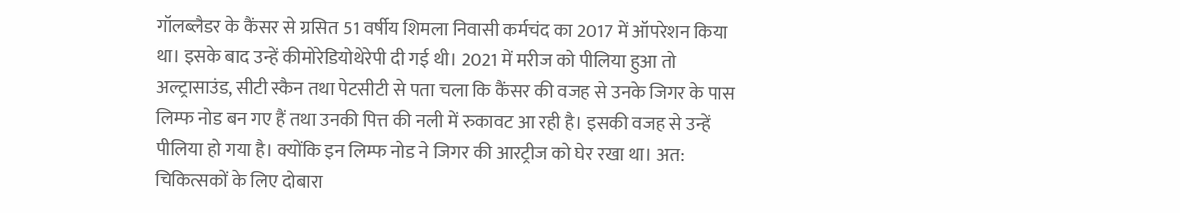गॉलब्लैडर के कैंसर से ग्रसित 51 वर्षीय शिमला निवासी कर्मचंद का 2017 में ऑपरेशन किया था। इसके बाद उन्हें कीमोरेडियोथेरेपी दी गई थी। 2021 में मरीज को पीलिया हुआ तो अल्ट्रासाउंड, सीटी स्कैन तथा पेटसीटी से पता चला कि कैंसर की वजह से उनके जिगर के पास लिम्फ नोड बन गए हैं तथा उनकी पित्त की नली में रुकावट आ रही है। इसकी वजह से उन्हें पीलिया हो गया है। क्योंकि इन लिम्फ नोड ने जिगर की आरट्रीज को घेर रखा था। अत: चिकित्सकों के लिए दोबारा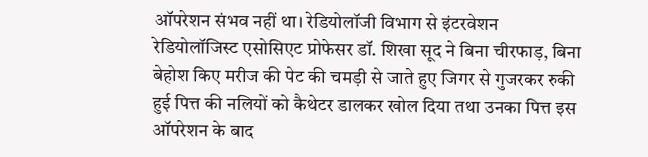ऑपरेशन संभव नहीं था। रेडियोलॉजी विभाग से इंटरवेशन रेडियोलॉजिस्ट एसोसिएट प्रोफेसर डॉ. शिखा सूद ने बिना चीरफाड़, बिना बेहोश किए मरीज की पेट की चमड़ी से जाते हुए जिगर से गुजरकर रुकी हुई पित्त की नलियों को कैथेटर डालकर खोल दिया तथा उनका पित्त इस ऑपरेशन के बाद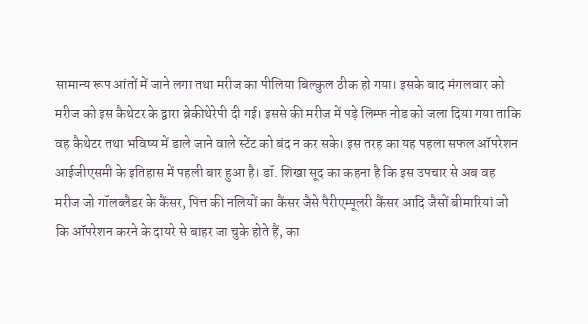सामान्य रूप आंतों में जाने लगा तथा मरीज का पीलिया बिल्कुल ठीक हो गया। इसके बाद मंगलवार को मरीज को इस कैथेटर के द्वारा ब्रेकीथेरेपी दी गई। इससे की मरीज में पड़े लिम्फ नोड को जला दिया गया ताकि वह कैथेटर तथा भविष्य में डाले जाने वाले स्टेंट को बंद न कर सके। इस तरह का यह पहला सफल ऑपरेशन आईजीएसमी के इतिहास में पहली बार हुआ है। डॉ. शिखा सूद का कहना है कि इस उपचार से अब वह मरीज जो गॉलब्लैडर के कैंसर, पित्त की नलियों का कैंसर जैसे पैरीएम्पूलरी कैंसर आदि जैसों बीमारियां जो कि ऑपरेशन करने के दायरे से बाहर जा चुके होते हैं, का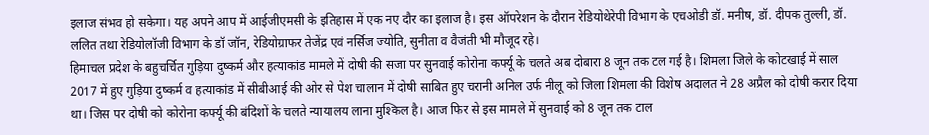इलाज संभव हो सकेगा। यह अपने आप में आईजीएमसी के इतिहास में एक नए दौर का इलाज है। इस ऑपरेशन के दौरान रेडियोथेरेपी विभाग के एचओडी डॉ. मनीष, डॉ. दीपक तुल्ली, डॉ. ललित तथा रेडियोलॉजी विभाग के डॉ जॉन, रेडियोग्राफर तेजेंद्र एवं नर्सिज ज्योति, सुनीता व वैजंती भी मौजूद रहे।
हिमाचल प्रदेश के बहुचर्चित गुड़िया दुष्कर्म और हत्याकांड मामले में दोषी की सजा पर सुनवाई कोरोना कर्फ्यू के चलते अब दोबारा 8 जून तक टल गई है। शिमला जिले के कोटखाई में साल 2017 में हुए गुड़िया दुष्कर्म व हत्याकांड में सीबीआई की ओर से पेश चालान में दोषी साबित हुए चरानी अनिल उर्फ नीलू को जिला शिमला की विशेष अदालत ने 28 अप्रैल को दोषी करार दिया था। जिस पर दोषी को कोरोना कर्फ्यू की बंदिशों के चलते न्यायालय लाना मुश्किल है। आज फिर से इस मामले में सुनवाई को 8 जून तक टाल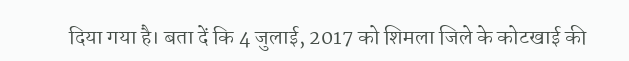दिया गया है। बता दें कि 4 जुलाई, 2017 को शिमला जिले के कोटखाई की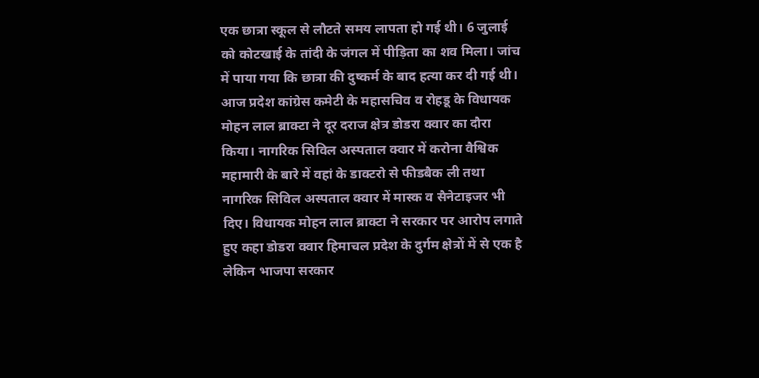एक छात्रा स्कूल से लौटते समय लापता हो गई थी। 6 जुलाई को कोटखाई के तांदी के जंगल में पीड़िता का शव मिला। जांच में पाया गया कि छात्रा की दुष्कर्म के बाद हत्या कर दी गई थी।
आज प्रदेश कांग्रेस कमेटी के महासचिव व रोहडू के विधायक मोहन लाल ब्राक्टा ने दूर दराज क्षेत्र डोडरा क्वार का दौरा किया। नागरिक सिविल अस्पताल क्वार में करोना वैश्विक महामारी के बारे में वहां के डाक्टरो से फीडबैक ली तथा नागरिक सिविल अस्पताल क्वार में मास्क व सैनेटाइजर भी दिए। विधायक मोहन लाल ब्राक्टा ने सरकार पर आरोप लगाते हुए कहा डोडरा क्वार हिमाचल प्रदेश के दुर्गम क्षेत्रों में से एक है लेकिन भाजपा सरकार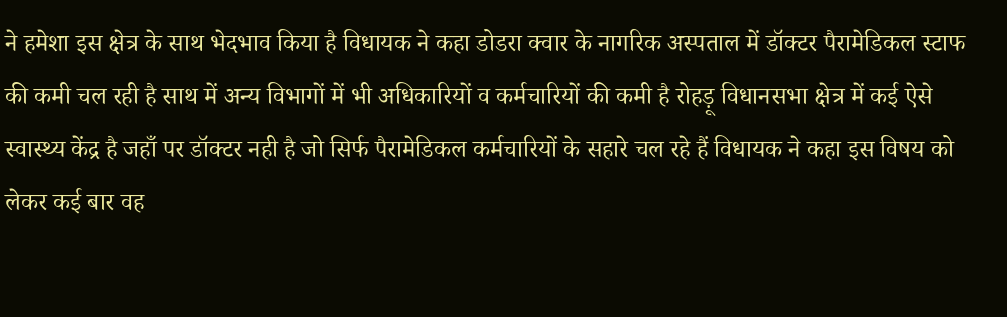ने हमेशा इस क्षेत्र के साथ भेदभाव किया है विधायक ने कहा डोडरा क्वार के नागरिक अस्पताल में डॉक्टर पैरामेडिकल स्टाफ की कमी चल रही है साथ में अन्य विभागों में भी अधिकारियों व कर्मचारियों की कमी है रोहड़ू विधानसभा क्षेत्र में कई ऐसे स्वास्थ्य केंद्र है जहाँ पर डॉक्टर नही है जो सिर्फ पैरामेडिकल कर्मचारियों के सहारे चल रहे हैं विधायक ने कहा इस विषय को लेकर कई बार वह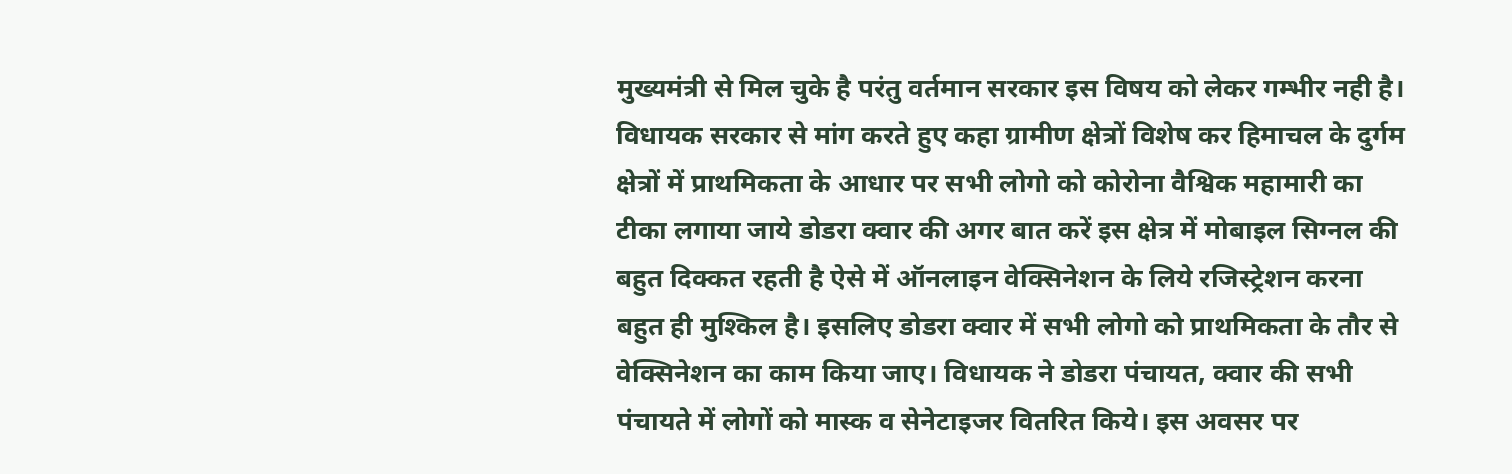मुख्यमंत्री से मिल चुके है परंतु वर्तमान सरकार इस विषय को लेकर गम्भीर नही है। विधायक सरकार से मांग करते हुए कहा ग्रामीण क्षेत्रों विशेष कर हिमाचल के दुर्गम क्षेत्रों में प्राथमिकता के आधार पर सभी लोगो को कोरोना वैश्विक महामारी का टीका लगाया जाये डोडरा क्वार की अगर बात करें इस क्षेत्र में मोबाइल सिग्नल की बहुत दिक्कत रहती है ऐसे में ऑनलाइन वेक्सिनेशन के लिये रजिस्ट्रेशन करना बहुत ही मुश्किल है। इसलिए डोडरा क्वार में सभी लोगो को प्राथमिकता के तौर से वेक्सिनेशन का काम किया जाए। विधायक ने डोडरा पंचायत, क्वार की सभी पंचायते में लोगों को मास्क व सेनेटाइजर वितरित किये। इस अवसर पर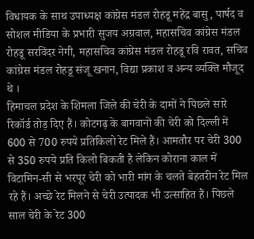विधायक के साथ उपाध्यक्ष कांग्रेस मंडल रोहडू महेंद्र बासु, पार्षद व सोशल मीडिया के प्रभारी सुजय अग्रवाल, महासचिव कांग्रेस मंडल रोहडू सरविंदर नेगी, महासचिव कांग्रेस मंडल रोहडू रवि रावत, सचिव कांग्रेस मंडल रोहडू संजू खनान, विद्या प्रकाश व अन्य व्यक्ति मौजूद थे ।
हिमाचल प्रदेश के शिमला जिले की चेरी के दामों ने पिछले सारे रिकॉर्ड तोड़ दिए हैं। कोटगढ़ के बागवानों की चेरी को दिल्ली में 600 से 700 रुपये प्रतिकिलो रेट मिले हैं। आमतौर पर चेरी 300 से 350 रुपये प्रति किलो बिकती है लेकिन कोराना काल में विटामिन-सी से भरपूर चेरी को भारी मांग के चलते बेहतरीन रेट मिल रहे हैं। अच्छे रेट मिलने से चेरी उत्पादक भी उत्साहित हैं। पिछले साल चेरी के रेट 300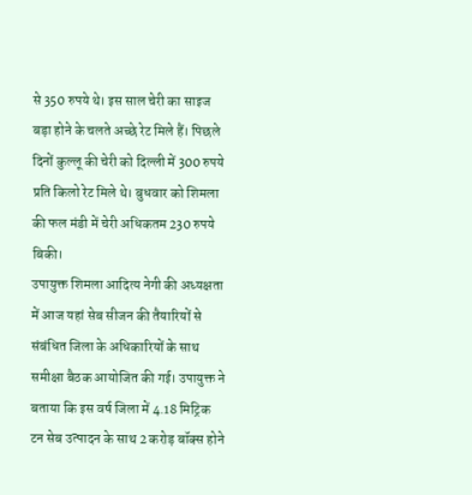से 350 रुपये थे। इस साल चेरी का साइज बड़ा होने के चलते अच्छे रेट मिले हैं। पिछले दिनों कुल्लू की चेरी को दिल्ली में 300 रुपये प्रति किलो रेट मिले थे। बुधवार को शिमला की फल मंडी में चेरी अधिकतम 230 रुपये बिकी।
उपायुक्त शिमला आदित्य नेगी की अध्यक्षता में आज यहां सेब सीजन की तैयारियों से संबंधित जिला के अधिकारियों के साथ समीक्षा बैठक आयोजित की गई। उपायुक्त ने बताया कि इस वर्ष जिला में 4.18 मिट्रिक टन सेब उत्पादन के साथ 2 करोड़ बॉक्स होने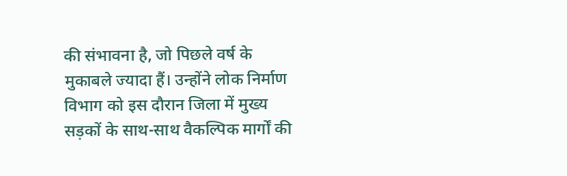की संभावना है, जो पिछले वर्ष के मुकाबले ज्यादा हैं। उन्होंने लोक निर्माण विभाग को इस दौरान जिला में मुख्य सड़कों के साथ-साथ वैकल्पिक मार्गों की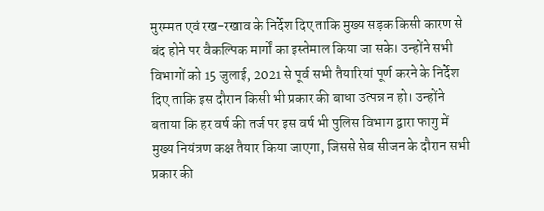मुरम्मत एवं रख-रखाव के निर्देश दिए ताकि मुख्य सड़क किसी कारण से बंद होने पर वैकल्पिक मार्गों का इस्तेमाल किया जा सके। उन्होंने सभी विभागों को 15 जुलाई, 2021 से पूर्व सभी तैयारियां पूर्ण करने के निर्देश दिए ताकि इस दौरान किसी भी प्रकार की बाधा उत्पन्न न हो। उन्होंने बताया कि हर वर्ष की तर्ज पर इस वर्ष भी पुलिस विभाग द्वारा फागु में मुख्य नियंत्रण कक्ष तैयार किया जाएगा, जिससे सेब सीजन के दौरान सभी प्रकार की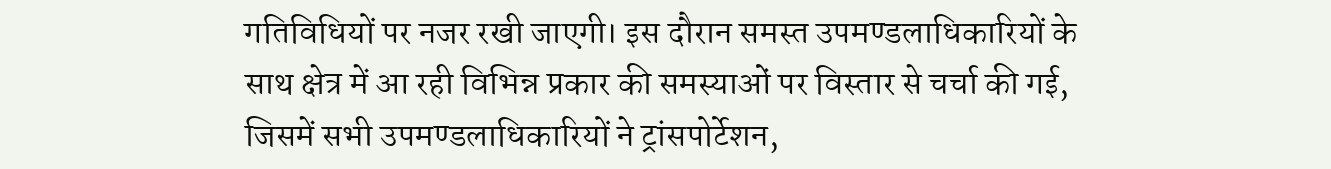गतिविधियों पर नजर रखी जाएगी। इस दौरान समस्त उपमण्डलाधिकारियों के साथ क्षेत्र में आ रही विभिन्न प्रकार की समस्याओं पर विस्तार से चर्चा की गई, जिसमें सभी उपमण्डलाधिकारियों ने ट्रांसपोर्टेशन,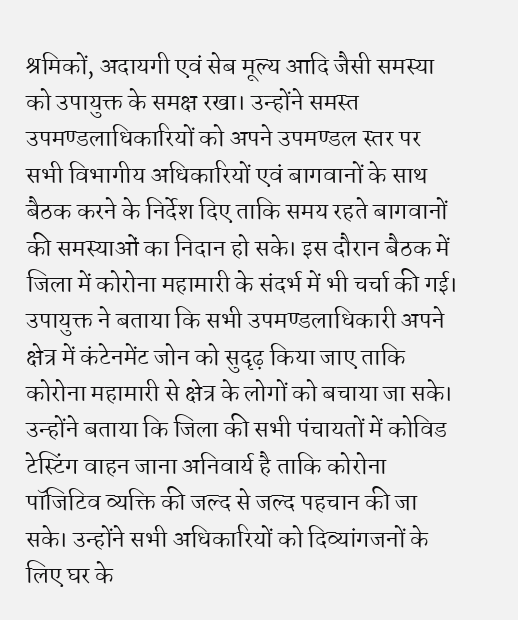श्रमिकों, अदायगी एवं सेब मूल्य आदि जैसी समस्या को उपायुक्त के समक्ष रखा। उन्होंने समस्त उपमण्डलाधिकारियों को अपने उपमण्डल स्तर पर सभी विभागीय अधिकारियों एवं बागवानों के साथ बैठक करने के निर्देश दिए ताकि समय रहते बागवानों की समस्याओं का निदान हो सके। इस दौरान बैठक में जिला में कोरोना महामारी के संदर्भ में भी चर्चा की गई। उपायुक्त ने बताया कि सभी उपमण्डलाधिकारी अपने क्षेत्र में कंटेनमेंट जोन को सुदृढ़ किया जाए ताकि कोरोना महामारी से क्षेत्र के लोगों को बचाया जा सके। उन्होंने बताया कि जिला की सभी पंचायतों में कोविड टेस्टिंग वाहन जाना अनिवार्य है ताकि कोरोना पॉजिटिव व्यक्ति की जल्द से जल्द पहचान की जा सके। उन्होंने सभी अधिकारियों को दिव्यांगजनों के लिए घर के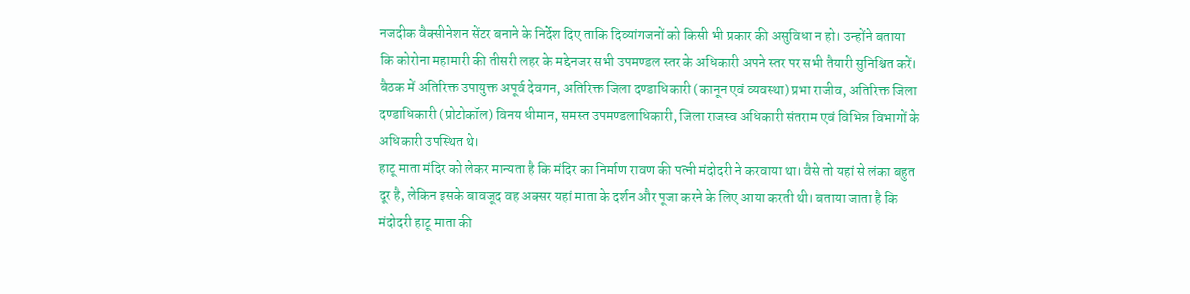नजदीक वैक्सीनेशन सेंटर बनाने के निर्देश दिए ताकि दिव्यांगजनों को किसी भी प्रकार की असुविधा न हो। उन्होंने बताया कि कोरोना महामारी की तीसरी लहर के मद्देनजर सभी उपमण्डल स्तर के अधिकारी अपने स्तर पर सभी तैयारी सुनिश्चित करें। बैठक में अतिरिक्त उपायुक्त अपूर्व देवगन, अतिरिक्त जिला दण्डाधिकारी (कानून एवं व्यवस्था) प्रभा राजीव, अतिरिक्त जिला दण्डाधिकारी (प्रोटोकॉल) विनय धीमान, समस्त उपमण्डलाधिकारी, जिला राजस्व अधिकारी संतराम एवं विभिन्न विभागों के अधिकारी उपस्थित थे।
हाटू माता मंदिर को लेकर मान्यता है कि मंदिर का निर्माण रावण की पत्नी मंदोदरी ने करवाया था। वैसे तो यहां से लंका बहुत दूर है, लेकिन इसके बावजूद वह अक्सर यहां माता के दर्शन और पूजा करने के लिए आया करती थी। बताया जाता है कि मंदोदरी हाटू माता की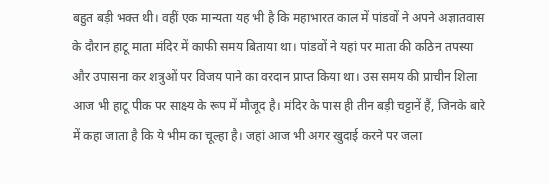बहुत बड़ी भक्त थी। वहीं एक मान्यता यह भी है कि महाभारत काल में पांडवों ने अपने अज्ञातवास के दौरान हाटू माता मंदिर में काफी समय बिताया था। पांडवों ने यहां पर माता की कठिन तपस्या और उपासना कर शत्रुओं पर विजय पाने का वरदान प्राप्त किया था। उस समय की प्राचीन शिला आज भी हाटू पीक पर साक्ष्य के रूप में मौजूद है। मंदिर के पास ही तीन बड़ी चट्टानें हैं, जिनके बारे में कहा जाता है कि ये भीम का चूल्हा है। जहां आज भी अगर खुदाई करने पर जला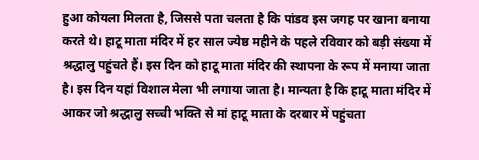हुआ कोयला मिलता है, जिससे पता चलता है कि पांडव इस जगह पर खाना बनाया करते थे। हाटू माता मंदिर में हर साल ज्येष्ठ महीने के पहले रविवार को बड़ी संख्या में श्रद्धालु पहुंचते हैं। इस दिन को हाटू माता मंदिर की स्थापना के रूप में मनाया जाता है। इस दिन यहां विशाल मेला भी लगाया जाता है। मान्यता है कि हाटू माता मंदिर में आकर जो श्रद्धालु सच्ची भक्ति से मां हाटू माता के दरबार में पहुंचता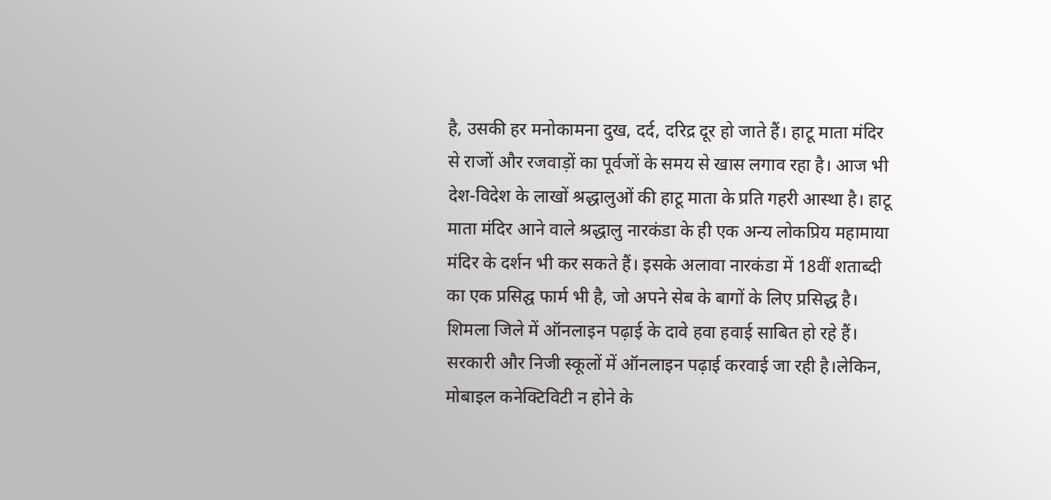है, उसकी हर मनोकामना दुख, दर्द, दरिद्र दूर हो जाते हैं। हाटू माता मंदिर से राजों और रजवाड़ों का पूर्वजों के समय से खास लगाव रहा है। आज भी देश-विदेश के लाखों श्रद्धालुओं की हाटू माता के प्रति गहरी आस्था है। हाटू माता मंदिर आने वाले श्रद्धालु नारकंडा के ही एक अन्य लोकप्रिय महामाया मंदिर के दर्शन भी कर सकते हैं। इसके अलावा नारकंडा में 18वीं शताब्दी का एक प्रसिद्घ फार्म भी है, जो अपने सेब के बागों के लिए प्रसिद्ध है।
शिमला जिले में ऑनलाइन पढ़ाई के दावे हवा हवाई साबित हो रहे हैं। सरकारी और निजी स्कूलों में ऑनलाइन पढ़ाई करवाई जा रही है।लेकिन, मोबाइल कनेक्टिविटी न होने के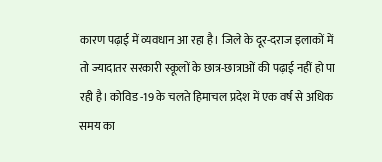कारण पढ़ाई में व्यवधान आ रहा है। जिले के दूर-दराज इलाकों में तो ज्यादातर सरकारी स्कूलों के छात्र-छात्राओं की पढ़ाई नहीं हो पा रही है। कोविड -19 के चलते हिमाचल प्रदेश में एक वर्ष से अधिक समय का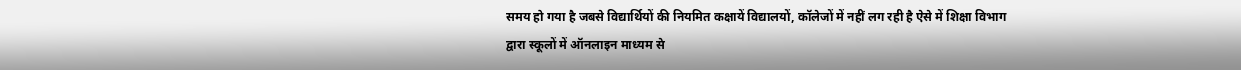समय हो गया है जबसे विद्यार्थियों की नियमित कक्षायें विद्यालयों, कॉलेजों में नहीं लग रही है ऐसे में शिक्षा विभाग द्वारा स्कूलों में ऑनलाइन माध्यम से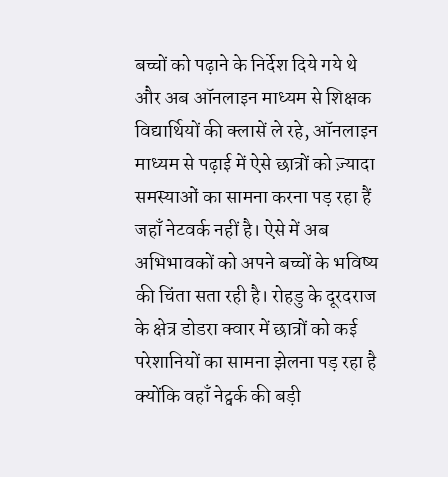बच्चों को पढ़ाने के निर्देश दिये गये थे और अब ऑनलाइन माध्यम से शिक्षक विद्यार्थियों की क्लासें ले रहे, ऑनलाइन माध्यम से पढ़ाई में ऐसे छात्रों को ज़्यादा समस्याओं का सामना करना पड़ रहा हैं जहाँ नेटवर्क नहीं है। ऐसे में अब अभिभावकों को अपने बच्चों के भविष्य की चिंता सता रही है। रोहडु के दूरदराज के क्षेत्र डोडरा क्वार में छात्रों को कई परेशानियों का सामना झेलना पड़ रहा है क्योंकि वहाँ नेट्वर्क की बड़ी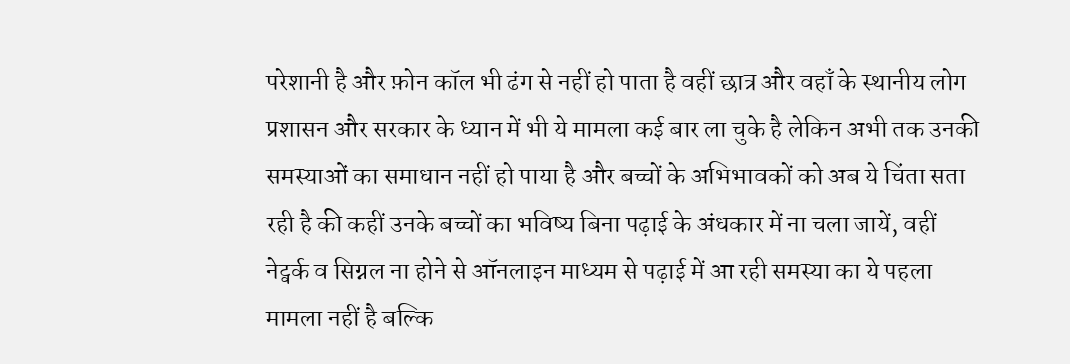परेशानी है और फ़ोन कॉल भी ढंग से नहीं हो पाता है वहीं छात्र और वहाँ के स्थानीय लोग प्रशासन और सरकार के ध्यान में भी ये मामला कई बार ला चुके है लेकिन अभी तक उनकी समस्याओं का समाधान नहीं हो पाया है और बच्चों के अभिभावकों को अब ये चिंता सता रही है की कहीं उनके बच्चों का भविष्य बिना पढ़ाई के अंधकार में ना चला जायें, वहीं नेट्वर्क व सिग्नल ना होने से ऑनलाइन माध्यम से पढ़ाई में आ रही समस्या का ये पहला मामला नहीं है बल्कि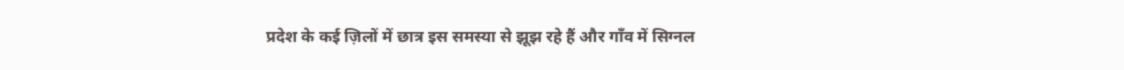प्रदेश के कई ज़िलों में छात्र इस समस्या से झूझ रहे हैं और गाँव में सिग्नल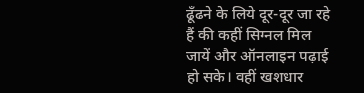ढूँढने के लिये दूर-दूर जा रहे हैं की कहीं सिग्नल मिल जायें और ऑनलाइन पढ़ाई हो सके। वहीं खशधार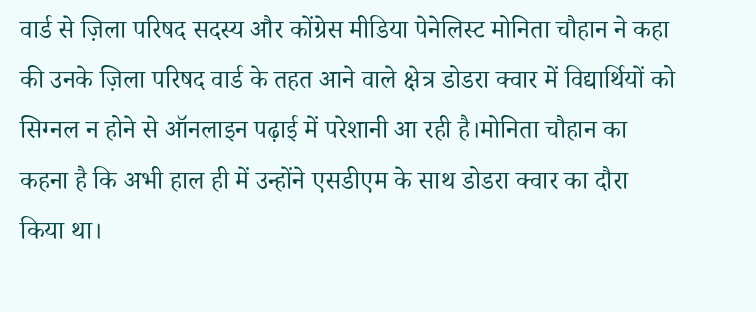वार्ड से ज़िला परिषद सदस्य और कोंग्रेस मीडिया पेनेलिस्ट मोनिता चौहान ने कहा की उनके ज़िला परिषद वार्ड के तहत आने वाले क्षेत्र डोडरा क्वार में विद्यार्थियों को सिग्नल न होने से ऑनलाइन पढ़ाई में परेशानी आ रही है।मोनिता चौहान का कहना है कि अभी हाल ही में उन्होंने एसडीएम के साथ डोडरा क्वार का दौरा किया था।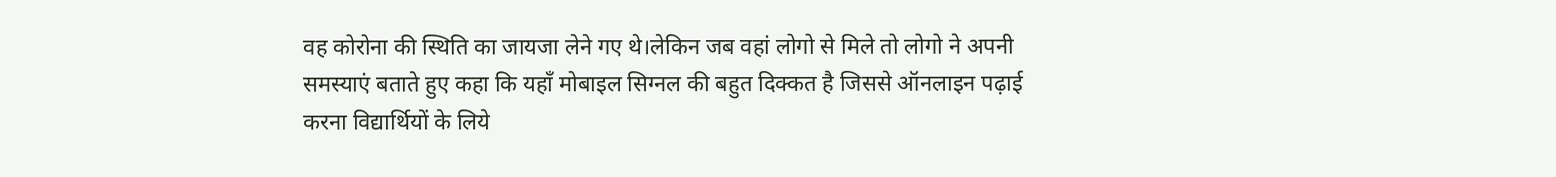वह कोरोना की स्थिति का जायजा लेने गए थे।लेकिन जब वहां लोगो से मिले तो लोगो ने अपनी समस्याएं बताते हुए कहा कि यहाँ मोबाइल सिग्नल की बहुत दिक्कत है जिससे ऑनलाइन पढ़ाई करना विद्यार्थियों के लिये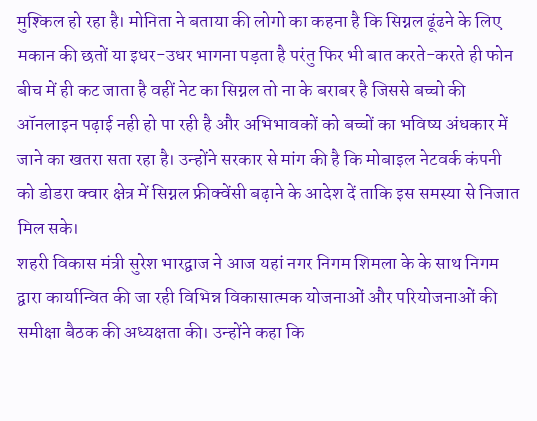मुश्किल हो रहा है। मोनिता ने बताया की लोगो का कहना है कि सिग्नल ढूंढने के लिए मकान की छतों या इधर-उधर भागना पड़ता है परंतु फिर भी बात करते-करते ही फोन बीच में ही कट जाता है वहीं नेट का सिग्नल तो ना के बराबर है जिससे बच्चो की ऑनलाइन पढ़ाई नही हो पा रही है और अभिभावकों को बच्चों का भविष्य अंधकार में जाने का खतरा सता रहा है। उन्होंने सरकार से मांग की है कि मोबाइल नेटवर्क कंपनी को डोडरा क्वार क्षेत्र में सिग्नल फ्रीक्वेंसी बढ़ाने के आदेश दें ताकि इस समस्या से निजात मिल सके।
शहरी विकास मंत्री सुरेश भारद्वाज ने आज यहां नगर निगम शिमला के के साथ निगम द्वारा कार्यान्वित की जा रही विभिन्न विकासात्मक योजनाओं और परियोजनाओं की समीक्षा बैठक की अध्यक्षता की। उन्होंने कहा कि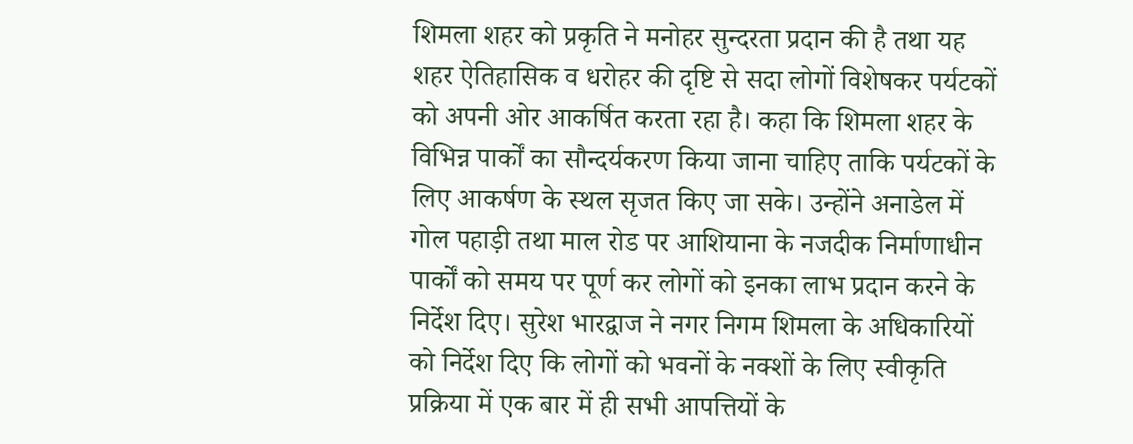शिमला शहर को प्रकृति ने मनोहर सुन्दरता प्रदान की है तथा यह शहर ऐतिहासिक व धरोहर की दृष्टि से सदा लोगों विशेषकर पर्यटकों को अपनी ओर आकर्षित करता रहा है। कहा कि शिमला शहर के विभिन्न पार्कों का सौन्दर्यकरण किया जाना चाहिए ताकि पर्यटकों के लिए आकर्षण के स्थल सृजत किए जा सके। उन्होंने अनाडेल में गोल पहाड़ी तथा माल रोड पर आशियाना के नजदीक निर्माणाधीन पार्कों को समय पर पूर्ण कर लोगों को इनका लाभ प्रदान करने के निर्देश दिए। सुरेश भारद्वाज ने नगर निगम शिमला के अधिकारियों को निर्देश दिए कि लोगों को भवनों के नक्शों के लिए स्वीकृति प्रक्रिया में एक बार में ही सभी आपत्तियों के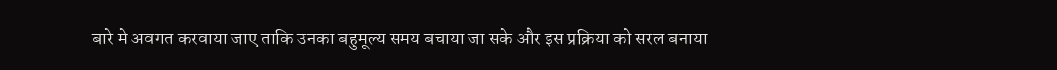बारे मे अवगत करवाया जाए ताकि उनका बहुमूल्य समय बचाया जा सके और इस प्रक्रिया को सरल बनाया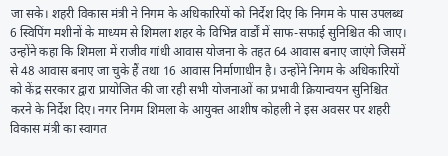जा सके। शहरी विकास मंत्री ने निगम के अधिकारियों को निर्देश दिए कि निगम के पास उपलब्ध 6 स्विपिंग मशीनों के माध्यम से शिमला शहर के विभिन्न वार्डों में साफ-सफाई सुनिश्चित की जाए। उन्होंने कहा कि शिमला में राजीव गांधी आवास योजना के तहत 64 आवास बनाए जाएंगे जिसमें से 48 आवास बनाए जा चुके हैं तथा 16 आवास निर्माणाधीन है। उन्होंने निगम के अधिकारियों को केंद्र सरकार द्वारा प्रायोजित की जा रही सभी योजनाओं का प्रभावी क्रियान्वयन सुनिश्चित करने के निर्देश दिए। नगर निगम शिमला के आयुक्त आशीष कोहली ने इस अवसर पर शहरी विकास मंत्री का स्वागत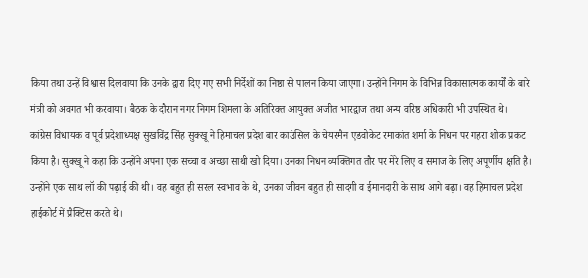किया तथा उन्हें विश्वास दिलवाया कि उनके द्वारा दिए गए सभी निर्देशों का निष्ठा से पालन किया जाएगा। उन्होंने निगम के विभिन्न विकासात्मक कार्यों के बारे मंत्री को अवगत भी करवाया। बैठक के दौरान नगर निगम शिमला के अतिरिक्त आयुक्त अजीत भारद्वाज तथा अन्य वरिष्ठ अधिकारी भी उपस्थित थे।
कांग्रेस विधायक व पूर्व प्रदेशाध्यक्ष सुखविंद्र सिंह सुक्खू ने हिमाचल प्रदेश बार काउंसिल के चेयरमैन एडवोकेट रमाकांत शर्मा के निधन पर गहरा शोक प्रकट किया है। सुक्खू ने कहा कि उन्होंने अपना एक सच्चा व अच्छा साथी खो दिया। उनका निधन व्यक्तिगत तौर पर मेरे लिए व समाज के लिए अपूर्णीय क्षति है। उन्होंने एक साथ लॉ की पढ़ाई की थी। वह बहुत ही सरल स्वभाव के थे, उनका जीवन बहुत ही सादगी व ईमानदारी के साथ आगे बढ़ा। वह हिमाचल प्रदेश हाईकोर्ट में प्रैक्टिस करते थे।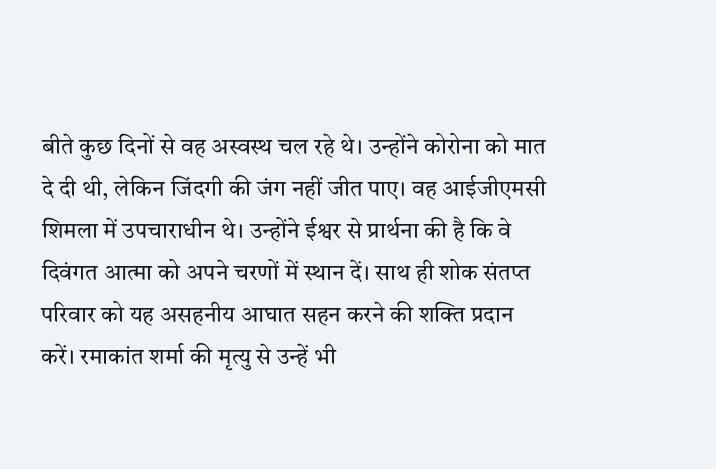बीते कुछ दिनों से वह अस्वस्थ चल रहे थे। उन्होंने कोरोना को मात दे दी थी, लेकिन जिंदगी की जंग नहीं जीत पाए। वह आईजीएमसी शिमला में उपचाराधीन थे। उन्होंने ईश्वर से प्रार्थना की है कि वे दिवंगत आत्मा को अपने चरणों में स्थान दें। साथ ही शोक संतप्त परिवार को यह असहनीय आघात सहन करने की शक्ति प्रदान करें। रमाकांत शर्मा की मृत्यु से उन्हें भी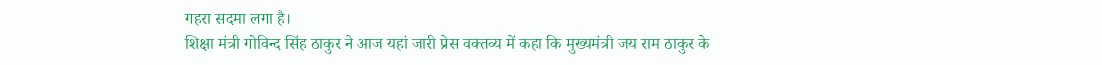गहरा सदमा लगा है।
शिक्षा मंत्री गोविन्द सिंह ठाकुर ने आज यहां जारी प्रेस वक्तव्य में कहा कि मुख्यमंत्री जय राम ठाकुर के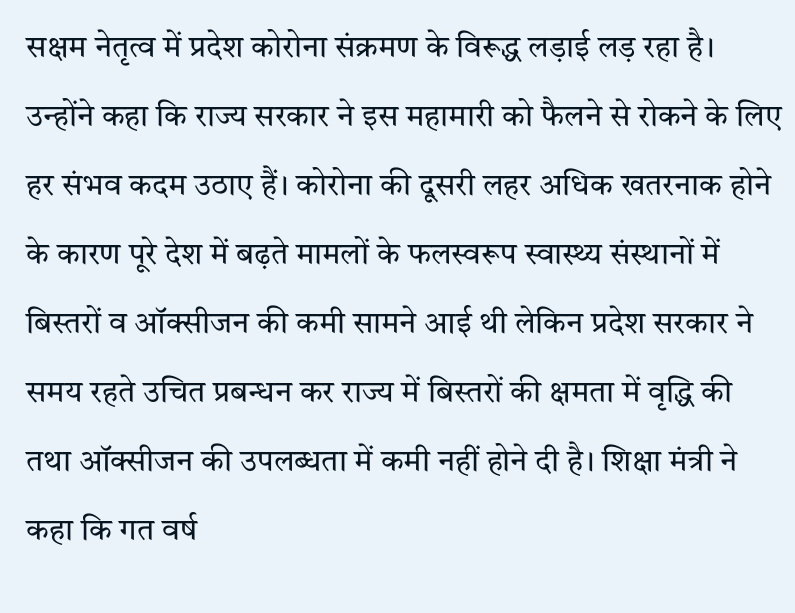सक्षम नेतृत्व में प्रदेश कोरोना संक्रमण के विरूद्ध लड़ाई लड़ रहा है। उन्होंने कहा कि राज्य सरकार ने इस महामारी को फैलने से रोकने के लिए हर संभव कदम उठाए हैं। कोरोना की दूसरी लहर अधिक खतरनाक होने के कारण पूरे देश में बढ़ते मामलों के फलस्वरूप स्वास्थ्य संस्थानों में बिस्तरों व ऑक्सीजन की कमी सामने आई थी लेकिन प्रदेश सरकार ने समय रहते उचित प्रबन्धन कर राज्य में बिस्तरों की क्षमता में वृद्धि की तथा ऑक्सीजन की उपलब्धता में कमी नहीं होने दी है। शिक्षा मंत्री ने कहा कि गत वर्ष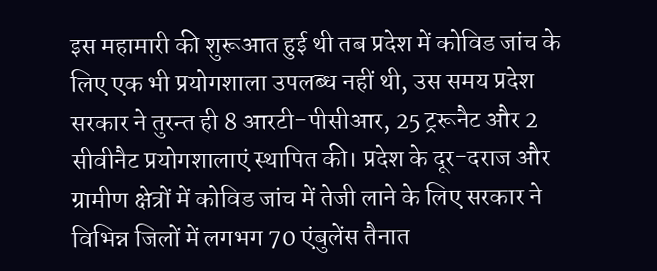इस महामारी की शुरूआत हुई थी तब प्रदेश में कोविड जांच के लिए एक भी प्रयोगशाला उपलब्ध नहीं थी, उस समय प्रदेश सरकार ने तुरन्त ही 8 आरटी-पीसीआर, 25 ट्ररूनैट और 2 सीवीनैट प्रयोगशालाएं स्थापित की। प्रदेश के दूर-दराज और ग्रामीण क्षेत्रों में कोविड जांच में तेजी लाने के लिए सरकार ने विभिन्न जिलों में लगभग 70 एंबुलेंस तैनात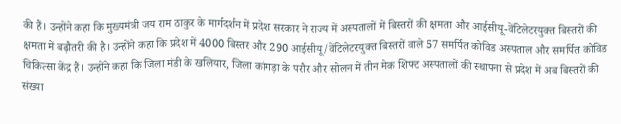की हैं। उन्होंने कहा कि मुख्यमंत्री जय राम ठाकुर के मार्गदर्शन में प्रदेश सरकार ने राज्य में अस्पतालों में बिस्तरों की क्षमता और आईसीयू-वेंटिलेटरयुक्त बिस्तरों की क्षमता में बढ़ौतरी की है। उन्होंने कहा कि प्रदेश में 4000 बिस्तर और 290 आईसीयू/वेंटिलेटरयुक्त बिस्तरों वाले 57 समर्पित कोविड अस्पताल और समर्पित कोविड चिकित्सा केंद्र हैं। उन्होंने कहा कि जिला मंडी के खलियार, जिला कांगड़ा के परौर और सोलन में तीन मेक शिफ्ट अस्पतालों की स्थापना से प्रदेश में अब बिस्तरों की संख्या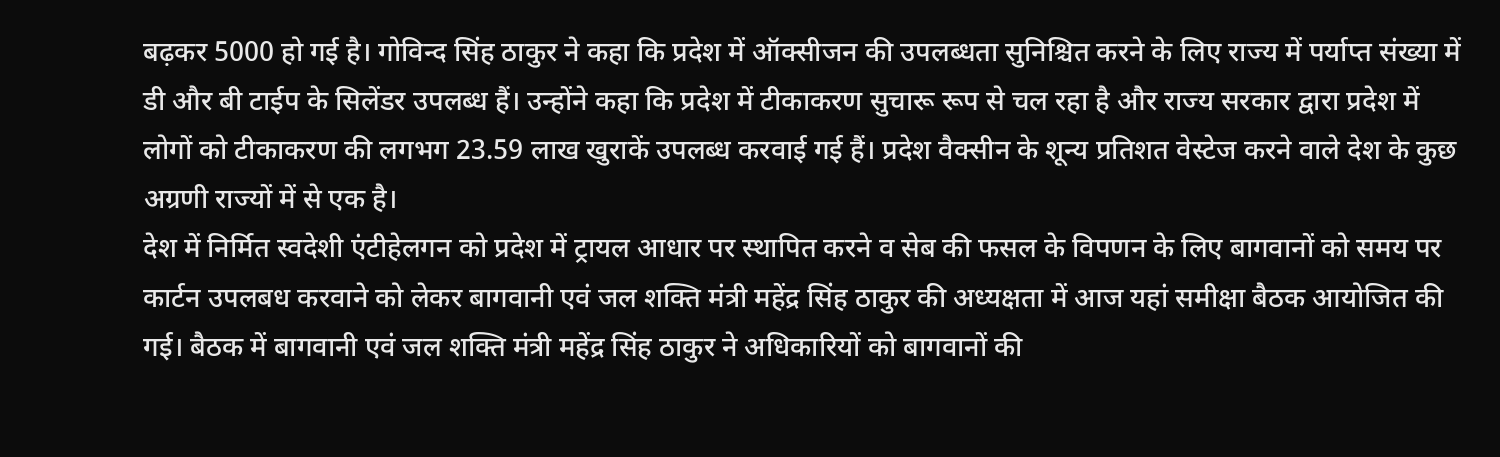बढ़कर 5000 हो गई है। गोविन्द सिंह ठाकुर ने कहा कि प्रदेश में ऑक्सीजन की उपलब्धता सुनिश्चित करने के लिए राज्य में पर्याप्त संख्या में डी और बी टाईप के सिलेंडर उपलब्ध हैं। उन्होंने कहा कि प्रदेश में टीकाकरण सुचारू रूप से चल रहा है और राज्य सरकार द्वारा प्रदेश में लोगों को टीकाकरण की लगभग 23.59 लाख खुराकें उपलब्ध करवाई गई हैं। प्रदेश वैक्सीन के शून्य प्रतिशत वेस्टेज करने वाले देश के कुछ अग्रणी राज्यों में से एक है।
देश में निर्मित स्वदेशी एंटीहेलगन को प्रदेश में ट्रायल आधार पर स्थापित करने व सेब की फसल के विपणन के लिए बागवानों को समय पर कार्टन उपलबध करवाने को लेकर बागवानी एवं जल शक्ति मंत्री महेंद्र सिंह ठाकुर की अध्यक्षता में आज यहां समीक्षा बैठक आयोजित की गई। बैठक में बागवानी एवं जल शक्ति मंत्री महेंद्र सिंह ठाकुर ने अधिकारियों को बागवानों की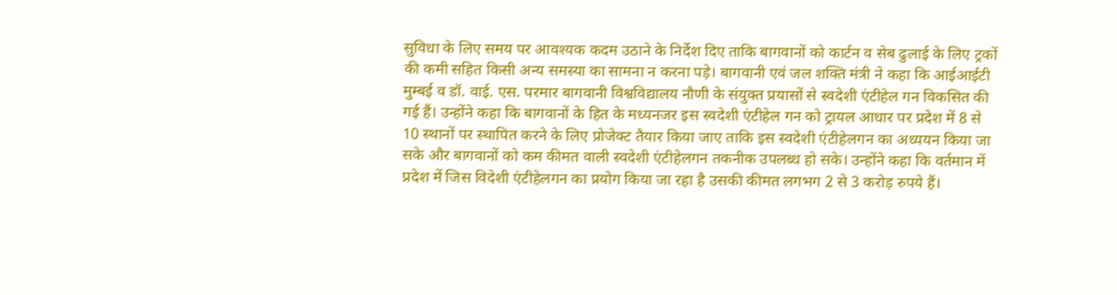सुविधा के लिए समय पर आवश्यक कदम उठाने के निर्देश दिए ताकि बागवानों को कार्टन व सेब ढुलाई के लिए ट्रकों की कमी सहित किसी अन्य समस्या का सामना न करना पड़े। बागवानी एवं जल शक्ति मंत्री ने कहा कि आईआईटी मुम्बई व डॉ. वाई. एस. परमार बागवानी विश्वविद्यालय नौणी के संयुक्त प्रयासों से स्वदेशी एंटीहेल गन विकसित की गई हैं। उन्होंने कहा कि बागवानों के हित के मध्यनजर इस स्वदेशी एंटीहेल गन को ट्रायल आधार पर प्रदेश में 8 से 10 स्थानों पर स्थापित करने के लिए प्रोजेक्ट तैयार किया जाए ताकि इस स्वदेशी एंटीहेलगन का अध्ययन किया जा सके और बागवानों को कम कीमत वाली स्वदेशी एंटीहेलगन तकनीक उपलब्ध हो सके। उन्होंने कहा कि वर्तमान में प्रदेश में जिस विदेशी एंटीहेलगन का प्रयोग किया जा रहा है उसकी कीमत लगभग 2 से 3 करोड़ रुपये हैं।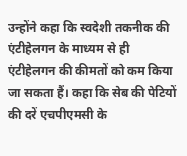उन्होंने कहा कि स्वदेशी तकनीक की एंटीहेलगन के माध्यम से ही एंटीहेलगन की कीमतों को कम किया जा सकता हैं। कहा कि सेब की पेटियों की दरें एचपीएमसी के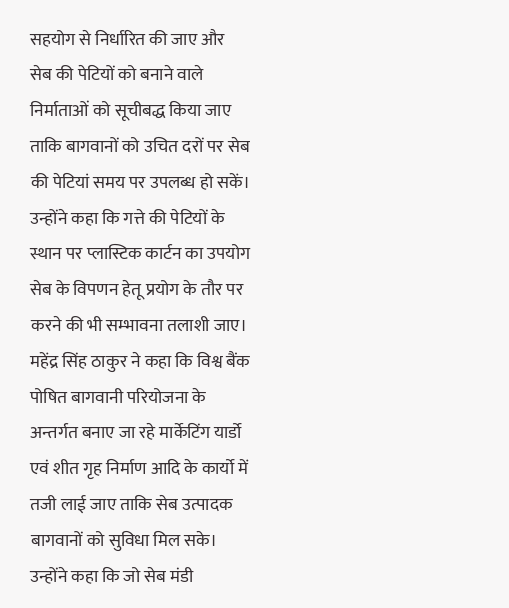सहयोग से निर्धारित की जाए और सेब की पेटियों को बनाने वाले निर्माताओं को सूचीबद्ध किया जाए ताकि बागवानों को उचित दरों पर सेब की पेटियां समय पर उपलब्ध हो सकें। उन्होंने कहा कि गत्ते की पेटियों के स्थान पर प्लास्टिक कार्टन का उपयोग सेब के विपणन हेतू प्रयोग के तौर पर करने की भी सम्भावना तलाशी जाए। महेंद्र सिंह ठाकुर ने कहा कि विश्व बैंक पोषित बागवानी परियोजना के अन्तर्गत बनाए जा रहे मार्केटिंग यार्डो एवं शीत गृह निर्माण आदि के कार्यो में तजी लाई जाए ताकि सेब उत्पादक बागवानों को सुविधा मिल सके। उन्होंने कहा कि जो सेब मंडी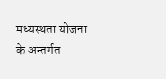मध्यस्थता योजना के अन्तर्गत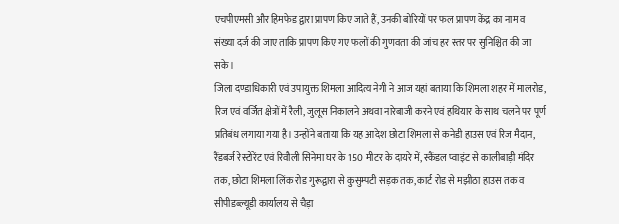एचपीएमसी और हिमफेड द्वारा प्रापण किए जाते हैं, उनकी बोरियों पर फल प्रापण केंद्र का नाम व संख्या दर्ज की जाए ताकि प्रापण किए गए फलों की गुणवता की जांच हर स्तर पर सुनिश्चित की जा सके।
जिला दण्डाधिकारी एवं उपायुक्त शिमला आदित्य नेगी ने आज यहां बताया कि शिमला शहर में मालरोड, रिज एवं वर्जित क्षेत्रों में रैली, जुलूस निकालने अथवा नारेबाजी करने एवं हथियार के साथ चलने पर पूर्ण प्रतिबंध लगाया गया है। उन्होंने बताया कि यह आदेश छोटा शिमला से कनेडी हाउस एवं रिज मैदान, रैंडबर्ज रेस्टोरेंट एवं रिवौली सिनेमा घर के 150 मीटर के दायरे में, स्कैंडल प्वाइंट से कालीबाड़ी मंदिर तक, छोटा शिमला लिंक रोड गुरूद्वारा से कुसुम्पटी सड़क तक, कार्ट रोड से मझीठा हाउस तक व सीपीडब्ल्यूडी कार्यालय से चैड़ा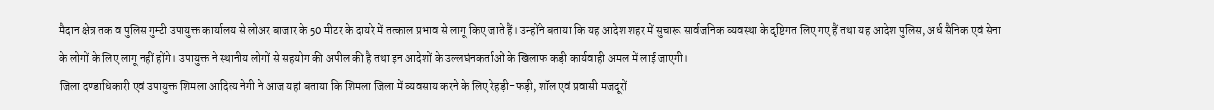मैदान क्षेत्र तक व पुलिस गुम्टी उपायुक्त कार्यालय से लोअर बाजार के 50 मीटर के दायरे में तत्काल प्रभाव से लागू किए जाते हैं। उन्होंने बताया कि यह आदेश शहर में सुचारू सार्वजनिक व्यवस्था के दृष्टिगत लिए गए हैं तथा यह आदेश पुलिस, अर्ध सैनिक एवं सेना के लोगों के लिए लागू नहीं होंगे। उपायुक्त ने स्थानीय लोगों से सहयोग की अपील की है तथा इन आदेशों के उल्लघंनकर्ताओं के खिलाफ कड़ी कार्यवाही अमल में लाई जाएगी।
जिला दण्डाधिकारी एवं उपायुक्त शिमला आदित्य नेगी ने आज यहां बताया कि शिमला जिला में व्यवसाय करने के लिए रेहड़ी-फड़ी, शॉल एवं प्रवासी मजदूरों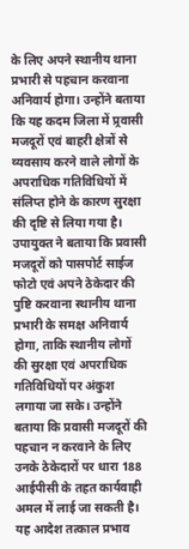के लिए अपने स्थानीय थाना प्रभारी से पहचान करवाना अनिवार्य होगा। उन्होंने बताया कि यह कदम जिला में प्र्रवासी मजदूरों एवं बाहरी क्षेत्रों से व्यवसाय करने वाले लोगों के अपराधिक गतिविधियों में संलिप्त होने के कारण सुरक्षा की दृष्टि से लिया गया है। उपायुक्त ने बताया कि प्रवासी मजदूरों को पासपोर्ट साईज फोटो एवं अपने ठेकेदार की पुष्टि करवाना स्थानीय थाना प्रभारी के समक्ष अनिवार्य होगा, ताकि स्थानीय लोगों की सुरक्षा एवं अपराधिक गतिविधियों पर अंकुश लगाया जा सके। उन्होंने बताया कि प्रवासी मजदूरों की पहचान न करवाने के लिए उनके ठेकेदारों पर धारा 188 आईपीसी के तहत कार्यवाही अमल में लाई जा सकती है। यह आदेश तत्काल प्रभाव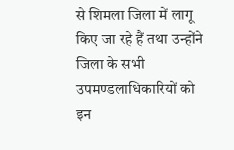से शिमला जिला में लागू किए जा रहे हैं तथा उन्होंने जिला के सभी उपमण्डलाधिकारियों को इन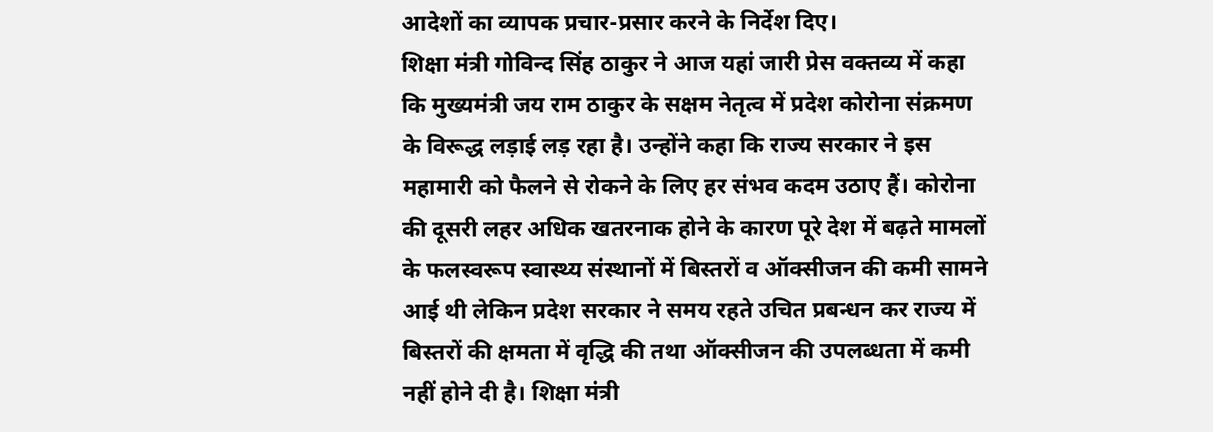आदेशों का व्यापक प्रचार-प्रसार करने के निर्देश दिए।
शिक्षा मंत्री गोविन्द सिंह ठाकुर ने आज यहां जारी प्रेस वक्तव्य में कहा कि मुख्यमंत्री जय राम ठाकुर के सक्षम नेतृत्व में प्रदेश कोरोना संक्रमण के विरूद्ध लड़ाई लड़ रहा है। उन्होंने कहा कि राज्य सरकार ने इस महामारी को फैलने से रोकने के लिए हर संभव कदम उठाए हैं। कोरोना की दूसरी लहर अधिक खतरनाक होने के कारण पूरे देश में बढ़ते मामलों के फलस्वरूप स्वास्थ्य संस्थानों में बिस्तरों व ऑक्सीजन की कमी सामने आई थी लेकिन प्रदेश सरकार ने समय रहते उचित प्रबन्धन कर राज्य में बिस्तरों की क्षमता में वृद्धि की तथा ऑक्सीजन की उपलब्धता में कमी नहीं होने दी है। शिक्षा मंत्री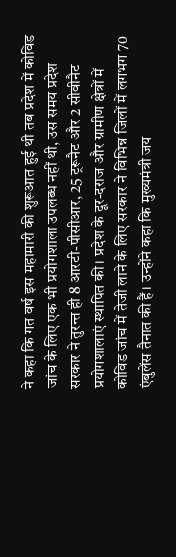ने कहा कि गत वर्ष इस महामारी की शुरूआत हुई थी तब प्रदेश में कोविड जांच के लिए एक भी प्रयोगशाला उपलब्ध नहीं थी, उस समय प्रदेश सरकार ने तुरन्त ही 8 आरटी-पीसीआर, 25 ट्ररूनैट और 2 सीवीनैट प्रयोगशालाएं स्थापित की। प्रदेश के दूर-दराज और ग्रामीण क्षेत्रों में कोविड जांच में तेजी लाने के लिए सरकार ने विभिन्न जिलों में लगभग 70 एंबुलेंस तैनात की हैं। उन्होंने कहा कि मुख्यमंत्री जय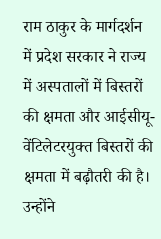राम ठाकुर के मार्गदर्शन में प्रदेश सरकार ने राज्य में अस्पतालों में बिस्तरों की क्षमता और आईसीयू-वेंटिलेटरयुक्त बिस्तरों की क्षमता में बढ़ौतरी की है। उन्होंने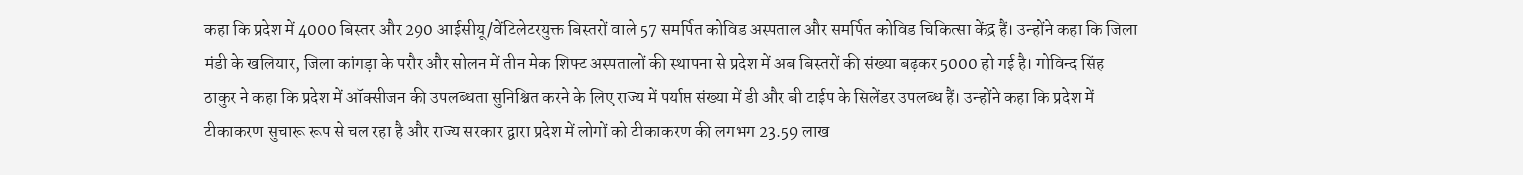कहा कि प्रदेश में 4000 बिस्तर और 290 आईसीयू/वेंटिलेटरयुक्त बिस्तरों वाले 57 समर्पित कोविड अस्पताल और समर्पित कोविड चिकित्सा केंद्र हैं। उन्होंने कहा कि जिला मंडी के खलियार, जिला कांगड़ा के परौर और सोलन में तीन मेक शिफ्ट अस्पतालों की स्थापना से प्रदेश में अब बिस्तरों की संख्या बढ़कर 5000 हो गई है। गोविन्द सिंह ठाकुर ने कहा कि प्रदेश में ऑक्सीजन की उपलब्धता सुनिश्चित करने के लिए राज्य में पर्याप्त संख्या में डी और बी टाईप के सिलेंडर उपलब्ध हैं। उन्होंने कहा कि प्रदेश में टीकाकरण सुचारू रूप से चल रहा है और राज्य सरकार द्वारा प्रदेश में लोगों को टीकाकरण की लगभग 23.59 लाख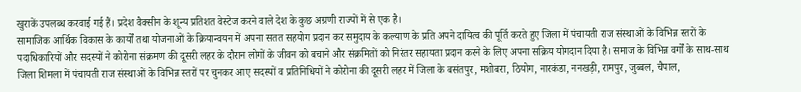खुराकें उपलब्ध करवाई गई हैं। प्रदेश वैक्सीन के शून्य प्रतिशत वेस्टेज करने वाले देश के कुछ अग्रणी राज्यों में से एक है।
सामाजिक आर्थिक विकास के कार्यों तथा योजनाओं के क्रियान्वयन में अपना सतत सहयोग प्रदान कर समुदाय के कल्याण के प्रति अपने दायित्व की पूर्ति करते हुए जिला में पंचायती राज संस्थाओं के विभिन्न स्तरों के पदाधिकारियों और सदस्यों ने कोरोना संक्रमण की दूसरी लहर के दौरान लोगों के जीवन को बचाने और संक्रमितों को निरंतर सहायता प्रदान करने के लिए अपना सक्रिय योगदान दिया है। समाज के विभिन्न वर्गों के साथ-साथ जिला शिमला में पंचायती राज संस्थाओं के विभिन्न स्तरों पर चुनकर आए सदस्यों व प्रतिनिधियों ने कोरोना की दूसरी लहर में जिला के बसंतपुर, मशोबरा, ठियोग, नारकंडा, ननखड़ी, रामपुर, जुब्बल, चैपाल,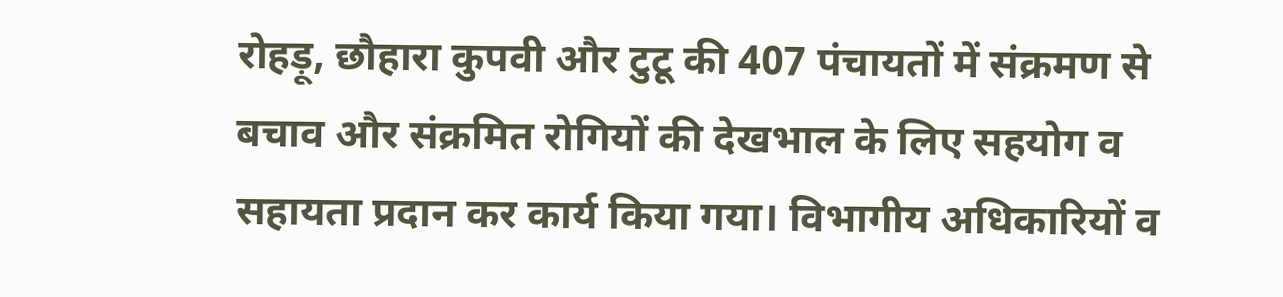रोहड़ू, छौहारा कुपवी और टुटू की 407 पंचायतों में संक्रमण से बचाव और संक्रमित रोगियों की देखभाल के लिए सहयोग व सहायता प्रदान कर कार्य किया गया। विभागीय अधिकारियों व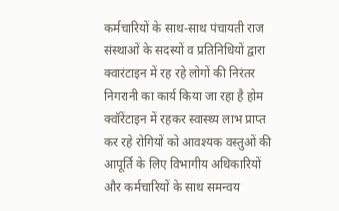कर्मचारियों के साथ-साथ पंचायती राज संस्थाओं के सदस्यों व प्रतिनिधियों द्वारा क्वारंटाइन में रह रहे लोगों की निरंतर निगरानी का कार्य किया जा रहा है होम क्वॉरेंटाइन में रहकर स्वास्थ्य लाभ प्राप्त कर रहे रोगियों को आवश्यक वस्तुओं की आपूर्ति के लिए विभागीय अधिकारियों और कर्मचारियों के साथ समन्वय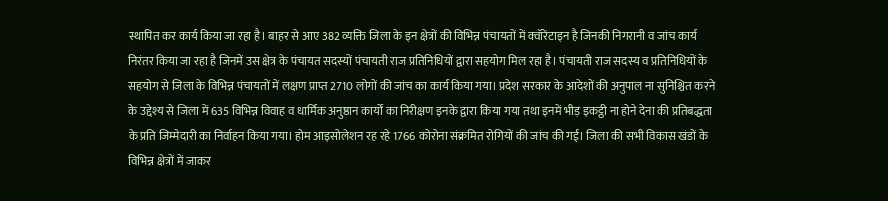स्थापित कर कार्य किया जा रहा है। बाहर से आए 382 व्यक्ति जिला के इन क्षेत्रों की विभिन्न पंचायतों में क्वॉरेंटाइन है जिनकी निगरानी व जांच कार्य निरंतर किया जा रहा है जिनमें उस क्षेत्र के पंचायत सदस्यों पंचायती राज प्रतिनिधियों द्वारा सहयोग मिल रहा है। पंचायती राज सदस्य व प्रतिनिधियों के सहयोग से जिला के विभिन्न पंचायतों में लक्षण प्राप्त 2710 लोगों की जांच का कार्य किया गया। प्रदेश सरकार के आदेशों की अनुपाल ना सुनिश्चित करने के उद्देश्य से जिला में 635 विभिन्न विवाह व धार्मिक अनुष्ठान कार्यों का निरीक्षण इनके द्वारा किया गया तथा इनमें भीड़ इकट्ठी ना होने देना की प्रतिबद्धता के प्रति जिम्मेदारी का निर्वाहन किया गया। होम आइसोलेशन रह रहे 1766 कोरोना संक्रमित रोगियों की जांच की गई। जिला की सभी विकास खंडों के विभिन्न क्षेत्रों में जाकर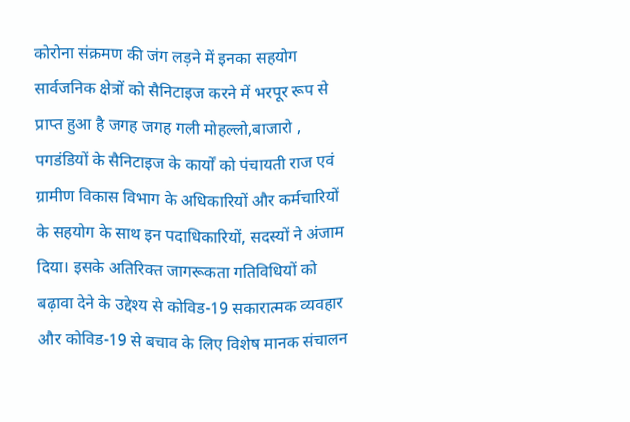कोरोना संक्रमण की जंग लड़ने में इनका सहयोग सार्वजनिक क्षेत्रों को सैनिटाइज करने में भरपूर रूप से प्राप्त हुआ है जगह जगह गली मोहल्लो,बाजारो , पगडंडियों के सैनिटाइज के कार्यों को पंचायती राज एवं ग्रामीण विकास विभाग के अधिकारियों और कर्मचारियों के सहयोग के साथ इन पदाधिकारियों, सदस्यों ने अंजाम दिया। इसके अतिरिक्त जागरूकता गतिविधियों को बढ़ावा देने के उद्देश्य से कोविड-19 सकारात्मक व्यवहार और कोविड-19 से बचाव के लिए विशेष मानक संचालन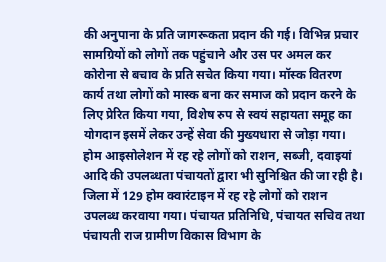की अनुपाना के प्रति जागरूकता प्रदान की गई। विभिन्न प्रचार सामग्रियों को लोगों तक पहुंचाने और उस पर अमल कर कोरोना से बचाव के प्रति सचेत किया गया। मॉस्क वितरण कार्य तथा लोगों को मास्क बना कर समाज को प्रदान करने के लिए प्रेरित किया गया, विशेष रुप से स्वयं सहायता समूह का योगदान इसमें लेकर उन्हें सेवा की मुख्यधारा से जोड़ा गया। होम आइसोलेशन में रह रहे लोगों को राशन, सब्जी, दवाइयां आदि की उपलब्धता पंचायतों द्वारा भी सुनिश्चित की जा रही है। जिला में 129 होम क्वारंटाइन में रह रहे लोगों को राशन उपलब्ध करवाया गया। पंचायत प्रतिनिधि, पंचायत सचिव तथा पंचायती राज ग्रामीण विकास विभाग के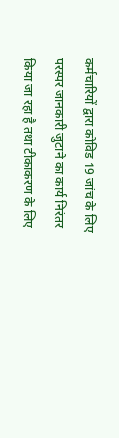कर्मचारियों द्वारा कोविड 19 जांच के लिए परस्पर जानकारी जुटाने का कार्य निरंतर किया जा रहा है तथा टीकाकरण के लिए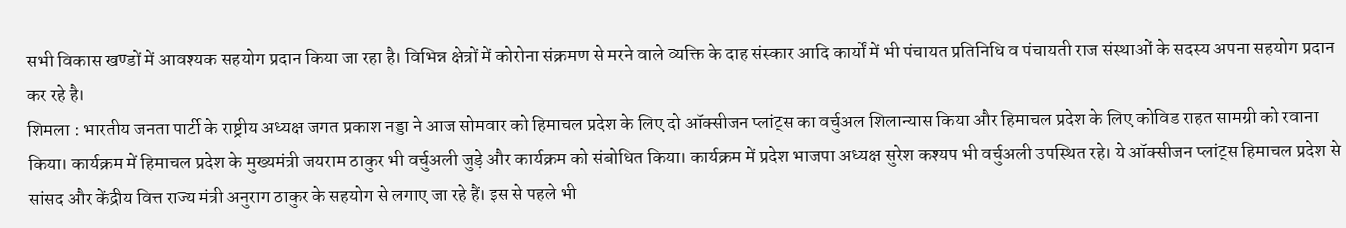सभी विकास खण्डों में आवश्यक सहयोग प्रदान किया जा रहा है। विभिन्न क्षेत्रों में कोरोना संक्रमण से मरने वाले व्यक्ति के दाह संस्कार आदि कार्यों में भी पंचायत प्रतिनिधि व पंचायती राज संस्थाओं के सदस्य अपना सहयोग प्रदान कर रहे है।
शिमला : भारतीय जनता पार्टी के राष्ट्रीय अध्यक्ष जगत प्रकाश नड्डा ने आज सोमवार को हिमाचल प्रदेश के लिए दो ऑक्सीजन प्लांट्स का वर्चुअल शिलान्यास किया और हिमाचल प्रदेश के लिए कोविड राहत सामग्री को रवाना किया। कार्यक्रम में हिमाचल प्रदेश के मुख्यमंत्री जयराम ठाकुर भी वर्चुअली जुड़े और कार्यक्रम को संबोधित किया। कार्यक्रम में प्रदेश भाजपा अध्यक्ष सुरेश कश्यप भी वर्चुअली उपस्थित रहे। ये ऑक्सीजन प्लांट्स हिमाचल प्रदेश से सांसद और केंद्रीय वित्त राज्य मंत्री अनुराग ठाकुर के सहयोग से लगाए जा रहे हैं। इस से पहले भी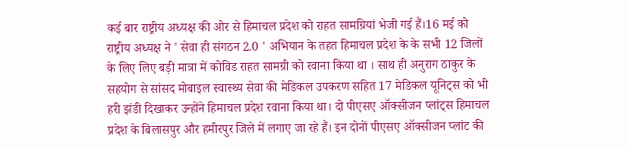कई बार राष्ट्रीय अध्यक्ष की ओर से हिमाचल प्रदेश को राहत सामग्रियां भेजी गई हैं।16 मई को राष्ट्रीय अध्यक्ष ने ' सेवा ही संगठन 2.0 ' अभियान के तहत हिमाचल प्रदेश के के सभी 12 जिलों के लिए लिए बड़ी मात्रा में कोविड राहत सामग्री को रवाना किया था । साथ ही अनुराग ठाकुर के सहयोग से सांसद मोबाइल स्वास्थ्य सेवा की मेडिकल उपकरण सहित 17 मेडिकल यूनिट्स को भी हरी झंडी दिखाकर उन्होंने हिमाचल प्रदेश रवाना किया था। दो पीएसए ऑक्सीजन प्लांट्स हिमाचल प्रदेश के बिलासपुर और हमीरपुर जिले में लगाए जा रहे हैं। इन दोनों पीएसए ऑक्सीजन प्लांट की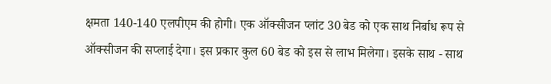क्षमता 140-140 एलपीएम की होगी। एक ऑक्सीजन प्लांट 30 बेड को एक साथ निर्बाध रूप से ऑक्सीजन की सप्लाई देगा। इस प्रकार कुल 60 बेड को इस से लाभ मिलेगा। इसके साथ - साथ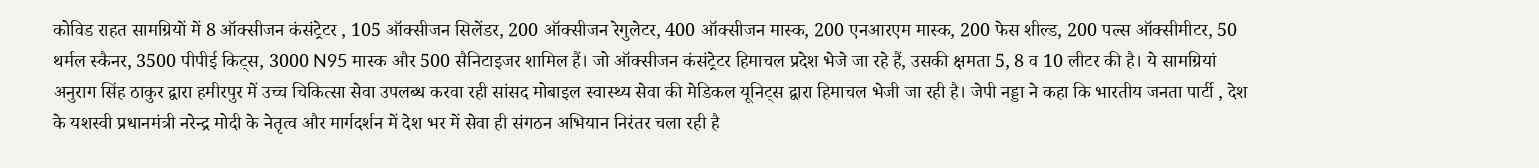कोविड राहत सामग्रियों में 8 ऑक्सीजन कंसंट्रेटर , 105 ऑक्सीजन सिलेंडर, 200 ऑक्सीजन रेगुलेटर, 400 ऑक्सीजन मास्क, 200 एनआरएम मास्क, 200 फेस शील्ड, 200 पल्स ऑक्सीमीटर, 50 थर्मल स्कैनर, 3500 पीपीई किट्स, 3000 N95 मास्क और 500 सैनिटाइजर शामिल हैं। जो ऑक्सीजन कंसंट्रेटर हिमाचल प्रदेश भेजे जा रहे हैं, उसकी क्षमता 5, 8 व 10 लीटर की है। ये सामग्रियां अनुराग सिंह ठाकुर द्वारा हमीरपुर में उच्च चिकित्सा सेवा उपलब्ध करवा रही सांसद मोबाइल स्वास्थ्य सेवा की मेडिकल यूनिट्स द्वारा हिमाचल भेजी जा रही है। जेपी नड्डा ने कहा कि भारतीय जनता पार्टी , देश के यशस्वी प्रधानमंत्री नरेन्द्र मोदी के नेतृत्व और मार्गदर्शन में देश भर में सेवा ही संगठन अभियान निरंतर चला रही है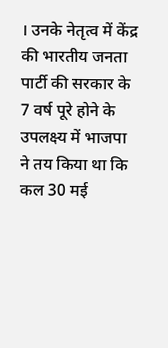। उनके नेतृत्व में केंद्र की भारतीय जनता पार्टी की सरकार के 7 वर्ष पूरे होने के उपलक्ष्य में भाजपा ने तय किया था कि कल 30 मई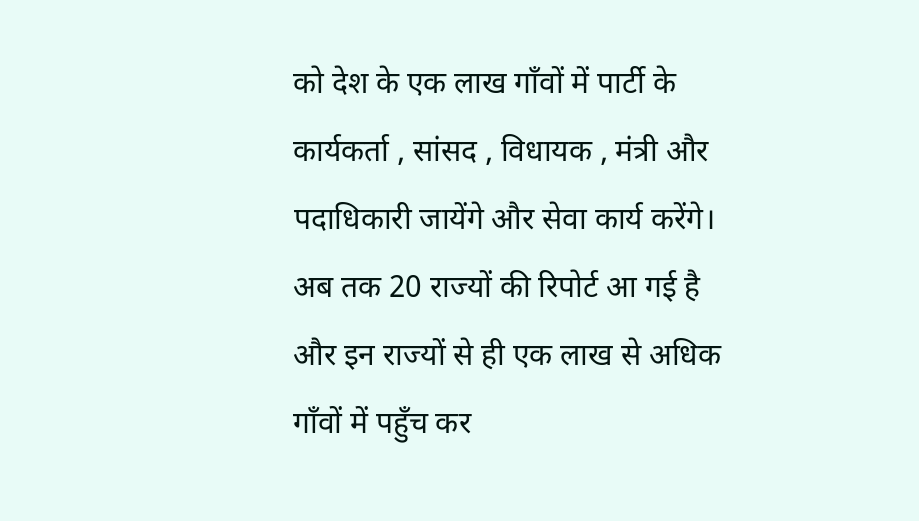को देश के एक लाख गाँवों में पार्टी के कार्यकर्ता , सांसद , विधायक , मंत्री और पदाधिकारी जायेंगे और सेवा कार्य करेंगे। अब तक 20 राज्यों की रिपोर्ट आ गई है और इन राज्यों से ही एक लाख से अधिक गाँवों में पहुँच कर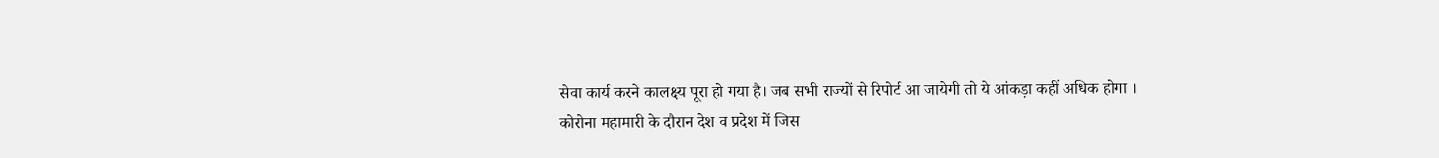सेवा कार्य करने कालक्ष्य पूरा हो गया है। जब सभी राज्यों से रिपोर्ट आ जायेगी तो ये आंकड़ा कहीं अधिक होगा ।
कोरोना महामारी के दौरान देश व प्रदेश में जिस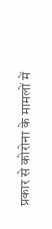प्रकार से कोरोना के मामलों में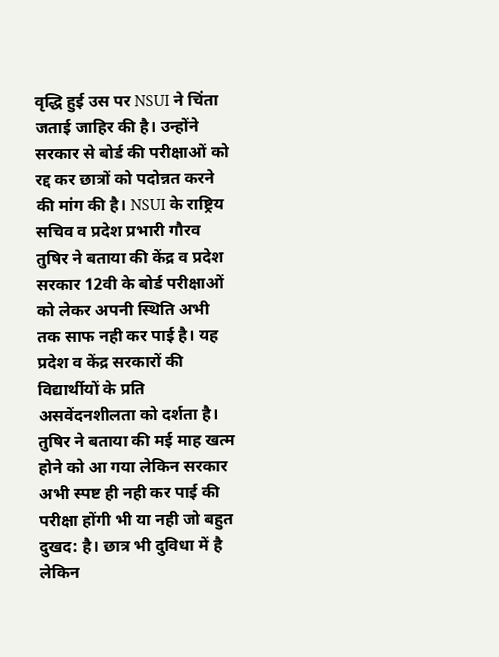वृद्धि हुई उस पर NSUI ने चिंता जताई जाहिर की है। उन्होंने सरकार से बोर्ड की परीक्षाओं को रद्द कर छात्रों को पदोन्नत करने की मांग की है। NSUI के राष्ट्रिय सचिव व प्रदेश प्रभारी गौरव तुषिर ने बताया की केंद्र व प्रदेश सरकार 12वी के बोर्ड परीक्षाओं को लेकर अपनी स्थिति अभी तक साफ नही कर पाई है। यह प्रदेश व केंद्र सरकारों की विद्यार्थीयों के प्रति असवेंदनशीलता को दर्शता है। तुषिर ने बताया की मई माह खत्म होने को आ गया लेकिन सरकार अभी स्पष्ट ही नही कर पाई की परीक्षा होंगी भी या नही जो बहुत दुखद: है। छात्र भी दुविधा में है लेकिन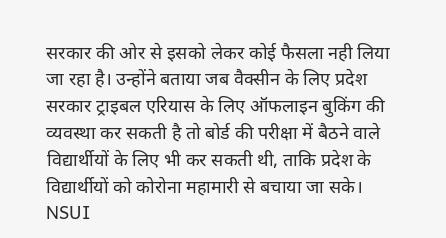सरकार की ओर से इसको लेकर कोई फैसला नही लिया जा रहा है। उन्होंने बताया जब वैक्सीन के लिए प्रदेश सरकार ट्राइबल एरियास के लिए ऑफलाइन बुकिंग की व्यवस्था कर सकती है तो बोर्ड की परीक्षा में बैठने वाले विद्यार्थीयों के लिए भी कर सकती थी, ताकि प्रदेश के विद्यार्थीयों को कोरोना महामारी से बचाया जा सके। NSUI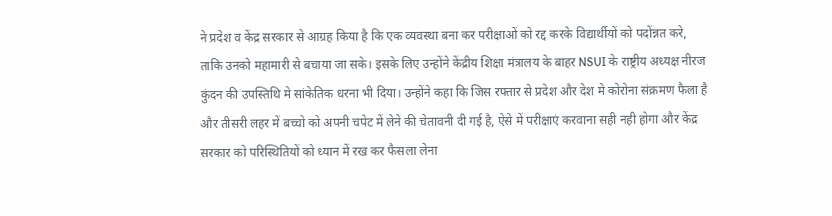ने प्रदेश व केंद्र सरकार से आग्रह किया है कि एक व्यवस्था बना कर परीक्षाओं को रद्द करके विद्यार्थीयों को पदोंन्नत करे, ताकि उनको महामारी से बचाया जा सके। इसके लिए उन्होंने केंद्रीय शिक्षा मंत्रालय के बाहर NSUI के राष्ट्रीय अध्यक्ष नीरज कुंदन की उपस्तिथि मे सांकेतिक धरना भी दिया। उन्होंने कहा कि जिस रफ्तार से प्रदेश और देश मे कोरोना संक्रमण फैला है और तीसरी लहर में बच्चो को अपनी चपेट में लेने की चेतावनी दी गई है, ऐसे में परीक्षाएं करवाना सही नही होगा और केंद्र सरकार को परिस्थितियों को ध्यान में रख कर फैसला लेना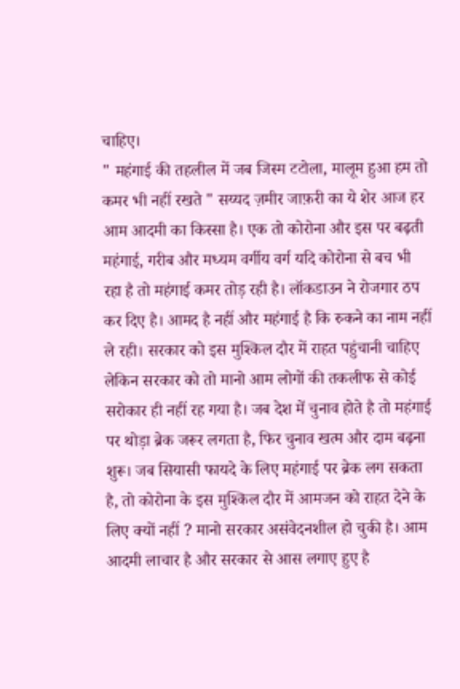चाहिए।
" महंगाई की तहलील में जब जिस्म टटोला, मालूम हुआ हम तो कमर भी नहीं रखते " सय्यद ज़मीर जाफ़री का ये शेर आज हर आम आदमी का किस्सा है। एक तो कोरोना और इस पर बढ़ती महंगाई, गरीब और मध्यम वर्गीय वर्ग यदि कोरोना से बच भी रहा है तो महंगाई कमर तोड़ रही है। लॉकडाउन ने रोजगार ठप कर दिए है। आमद है नहीं और महंगाई है कि रुकने का नाम नहीं ले रही। सरकार को इस मुश्किल दौर में राहत पहुंचानी चाहिए लेकिन सरकार को तो मानो आम लोगों की तकलीफ से कोई सरोकार ही नहीं रह गया है। जब देश में चुनाव होते है तो महंगाई पर थोड़ा ब्रेक जरूर लगता है, फिर चुनाव खत्म और दाम बढ़ना शुरू। जब सियासी फायदे के लिए महंगाई पर ब्रेक लग सकता है, तो कोरोना के इस मुश्किल दौर में आमजन को राहत देने के लिए क्यों नहीं ? मानो सरकार असंवेदनशील हो चुकी है। आम आदमी लाचार है और सरकार से आस लगाए हुए है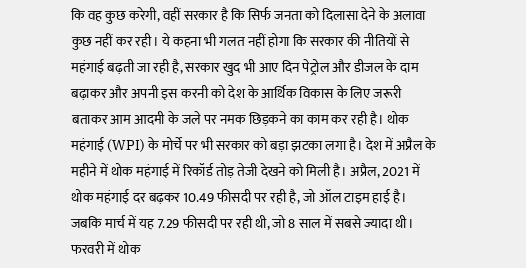कि वह कुछ करेगी, वहीं सरकार है कि सिर्फ जनता को दिलासा देने के अलावा कुछ नहीं कर रही। ये कहना भी गलत नहीं होगा कि सरकार की नीतियों से महंगाई बढ़ती जा रही है, सरकार खुद भी आए दिन पेट्रोल और डीजल के दाम बढ़ाकर और अपनी इस करनी को देश के आर्थिक विकास के लिए जरूरी बताकर आम आदमी के जले पर नमक छिड़कने का काम कर रही है। थोक महंगाई (WPI) के मोर्चे पर भी सरकार को बड़ा झटका लगा है। देश में अप्रैल के महीने में थोक महंगाई में रिकॉर्ड तोड़ तेजी देखने को मिली है। अप्रैल, 2021 में थोक महंगाई दर बढ़कर 10.49 फीसदी पर रही है, जो ऑल टाइम हाई है। जबकि मार्च में यह 7.29 फीसदी पर रही थी, जो 8 साल में सबसे ज्यादा थी। फरवरी में थोक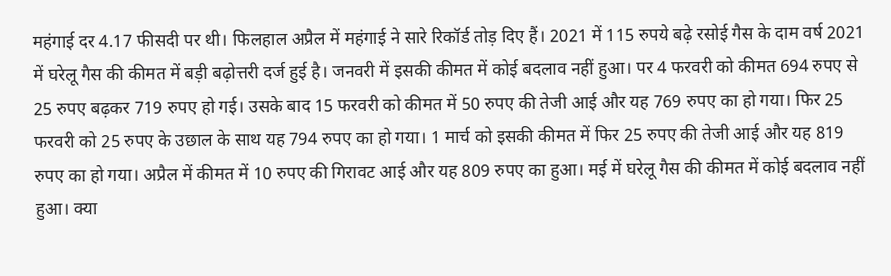महंगाई दर 4.17 फीसदी पर थी। फिलहाल अप्रैल में महंगाई ने सारे रिकॉर्ड तोड़ दिए हैं। 2021 में 115 रुपये बढ़े रसोई गैस के दाम वर्ष 2021 में घरेलू गैस की कीमत में बड़ी बढ़ोत्तरी दर्ज हुई है। जनवरी में इसकी कीमत में कोई बदलाव नहीं हुआ। पर 4 फरवरी को कीमत 694 रुपए से 25 रुपए बढ़कर 719 रुपए हो गई। उसके बाद 15 फरवरी को कीमत में 50 रुपए की तेजी आई और यह 769 रुपए का हो गया। फिर 25 फरवरी को 25 रुपए के उछाल के साथ यह 794 रुपए का हो गया। 1 मार्च को इसकी कीमत में फिर 25 रुपए की तेजी आई और यह 819 रुपए का हो गया। अप्रैल में कीमत में 10 रुपए की गिरावट आई और यह 809 रुपए का हुआ। मई में घरेलू गैस की कीमत में कोई बदलाव नहीं हुआ। क्या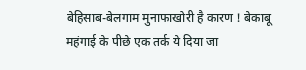बेहिसाब-बेलगाम मुनाफाखोरी है कारण ! बेकाबू महंगाई के पीछे एक तर्क ये दिया जा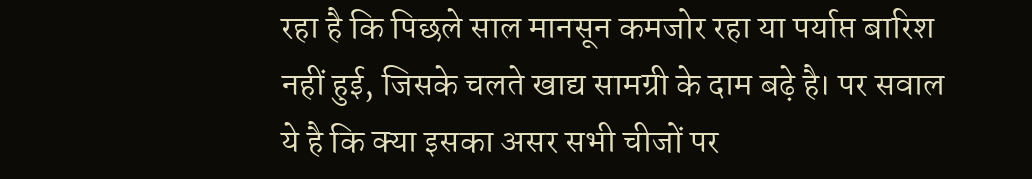रहा है कि पिछले साल मानसून कमजोर रहा या पर्याप्त बारिश नहीं हुई, जिसके चलते खाद्य सामग्री के दाम बढ़े है। पर सवाल ये है कि क्या इसका असर सभी चीजों पर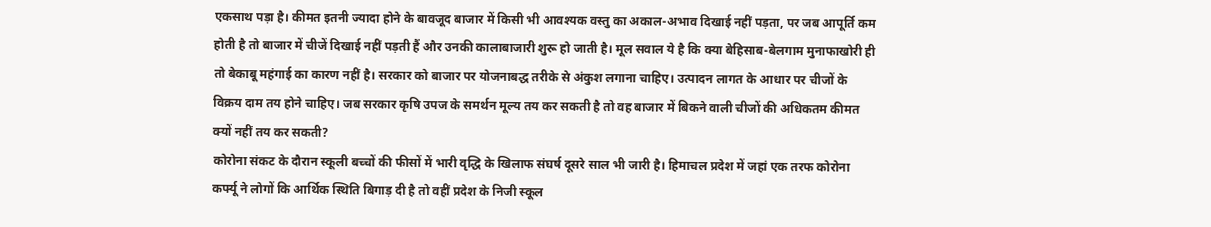एकसाथ पड़ा है। कीमत इतनी ज्यादा होने के बावजूद बाजार में किसी भी आवश्यक वस्तु का अकाल-अभाव दिखाई नहीं पड़ता, पर जब आपूर्ति कम होती है तो बाजार में चीजें दिखाई नहीं पड़ती हैं और उनकी कालाबाजारी शुरू हो जाती है। मूल सवाल ये है कि क्या बेहिसाब-बेलगाम मुनाफाखोरी ही तो बेकाबू महंगाई का कारण नहीं है। सरकार को बाजार पर योजनाबद्ध तरीके से अंकुश लगाना चाहिए। उत्पादन लागत के आधार पर चीजों के विक्रय दाम तय होने चाहिए। जब सरकार कृषि उपज के समर्थन मूल्य तय कर सकती है तो वह बाजार में बिकने वाली चीजों की अधिकतम कीमत क्यों नहीं तय कर सकती?
कोरोना संकट के दौरान स्कूली बच्चों की फीसों में भारी वृद्धि के खिलाफ संघर्ष दूसरे साल भी जारी है। हिमाचल प्रदेश में जहां एक तरफ कोरोना कर्फ्यू ने लोगों कि आर्थिक स्थिति बिगाड़ दी है तो वहीं प्रदेश के निजी स्कूल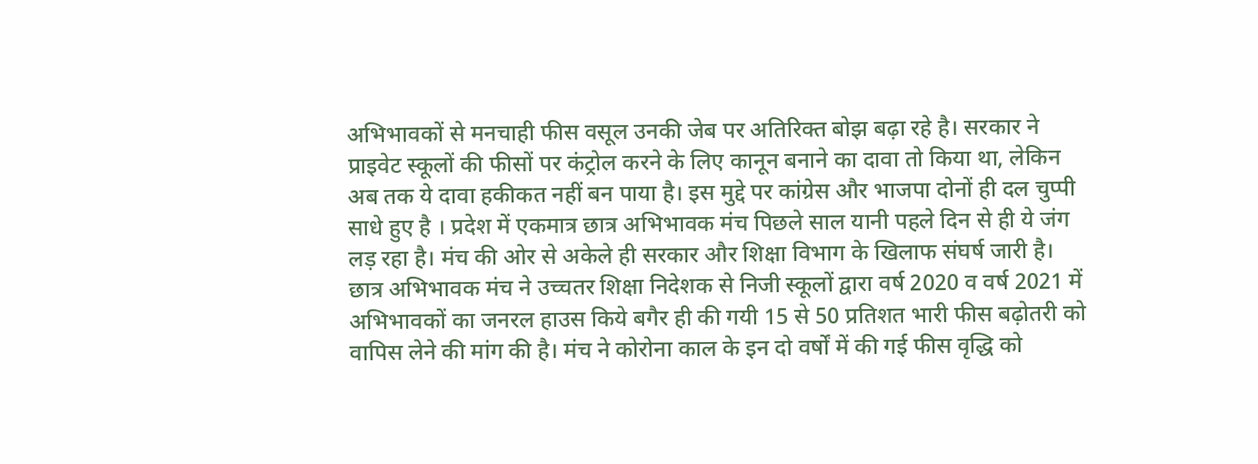अभिभावकों से मनचाही फीस वसूल उनकी जेब पर अतिरिक्त बोझ बढ़ा रहे है। सरकार ने प्राइवेट स्कूलों की फीसों पर कंट्रोल करने के लिए कानून बनाने का दावा तो किया था, लेकिन अब तक ये दावा हकीकत नहीं बन पाया है। इस मुद्दे पर कांग्रेस और भाजपा दोनों ही दल चुप्पी साधे हुए है । प्रदेश में एकमात्र छात्र अभिभावक मंच पिछले साल यानी पहले दिन से ही ये जंग लड़ रहा है। मंच की ओर से अकेले ही सरकार और शिक्षा विभाग के खिलाफ संघर्ष जारी है। छात्र अभिभावक मंच ने उच्चतर शिक्षा निदेशक से निजी स्कूलों द्वारा वर्ष 2020 व वर्ष 2021 में अभिभावकों का जनरल हाउस किये बगैर ही की गयी 15 से 50 प्रतिशत भारी फीस बढ़ोतरी को वापिस लेने की मांग की है। मंच ने कोरोना काल के इन दो वर्षों में की गई फीस वृद्धि को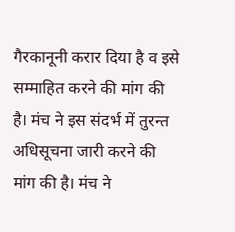गैरकानूनी करार दिया है व इसे सम्माहित करने की मांग की है। मंच ने इस संदर्भ में तुरन्त अधिसूचना जारी करने की मांग की है। मंच ने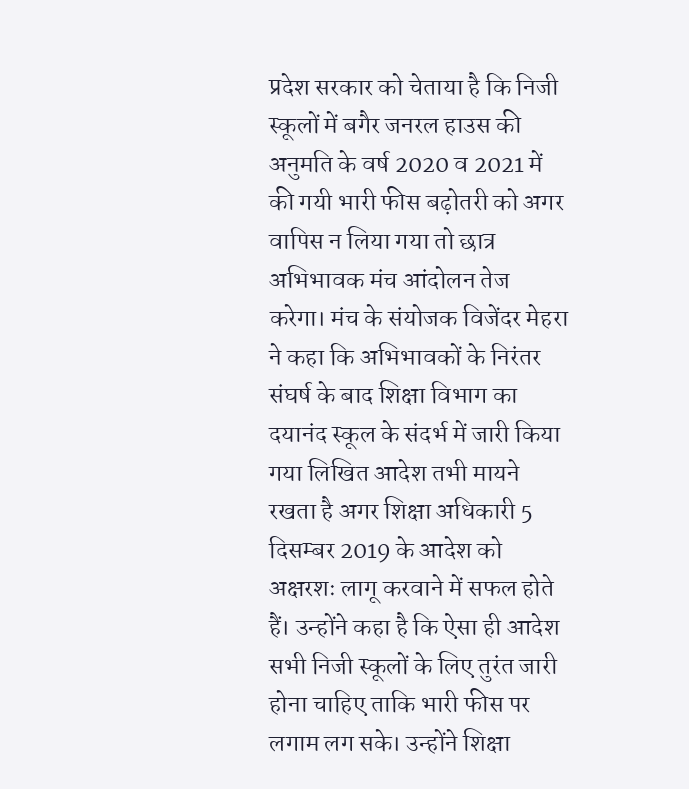प्रदेश सरकार को चेताया है कि निजी स्कूलों में बगैर जनरल हाउस की अनुमति के वर्ष 2020 व 2021 में की गयी भारी फीस बढ़ोतरी को अगर वापिस न लिया गया तो छात्र अभिभावक मंच आंदोलन तेज करेगा। मंच के संयोजक विजेंदर मेहरा ने कहा कि अभिभावकों के निरंतर संघर्ष के बाद शिक्षा विभाग का दयानंद स्कूल के संदर्भ में जारी किया गया लिखित आदेश तभी मायने रखता है अगर शिक्षा अधिकारी 5 दिसम्बर 2019 के आदेश को अक्षरशः लागू करवाने में सफल होते हैं। उन्होंने कहा है कि ऐसा ही आदेश सभी निजी स्कूलों के लिए तुरंत जारी होना चाहिए ताकि भारी फीस पर लगाम लग सके। उन्होंने शिक्षा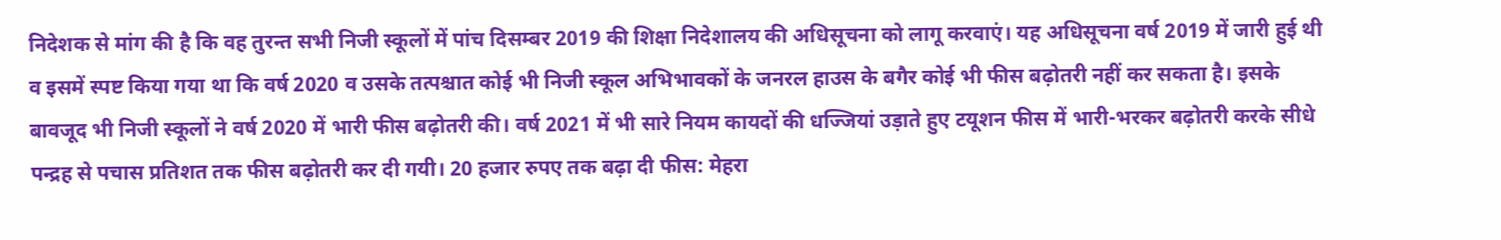निदेशक से मांग की है कि वह तुरन्त सभी निजी स्कूलों में पांच दिसम्बर 2019 की शिक्षा निदेशालय की अधिसूचना को लागू करवाएं। यह अधिसूचना वर्ष 2019 में जारी हुई थी व इसमें स्पष्ट किया गया था कि वर्ष 2020 व उसके तत्पश्चात कोई भी निजी स्कूल अभिभावकों के जनरल हाउस के बगैर कोई भी फीस बढ़ोतरी नहीं कर सकता है। इसके बावजूद भी निजी स्कूलों ने वर्ष 2020 में भारी फीस बढ़ोतरी की। वर्ष 2021 में भी सारे नियम कायदों की धज्जियां उड़ाते हुए टयूशन फीस में भारी-भरकर बढ़ोतरी करके सीधे पन्द्रह से पचास प्रतिशत तक फीस बढ़ोतरी कर दी गयी। 20 हजार रुपए तक बढ़ा दी फीस: मेहरा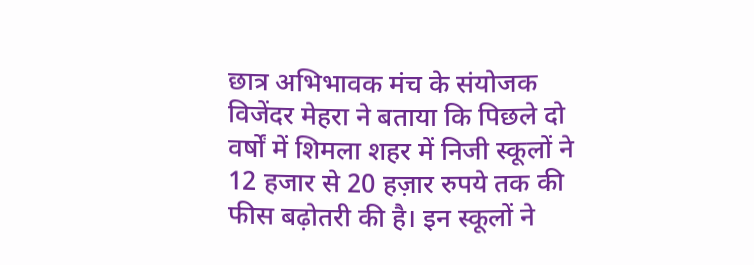छात्र अभिभावक मंच के संयोजक विजेंदर मेहरा ने बताया कि पिछले दो वर्षों में शिमला शहर में निजी स्कूलों ने 12 हजार से 20 हज़ार रुपये तक की फीस बढ़ोतरी की है। इन स्कूलों ने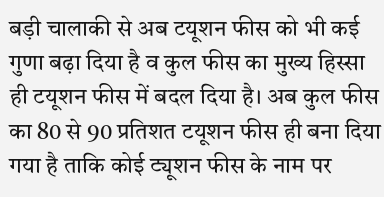बड़ी चालाकी से अब टयूशन फीस को भी कई गुणा बढ़ा दिया है व कुल फीस का मुख्य हिस्सा ही टयूशन फीस में बदल दिया है। अब कुल फीस का 80 से 90 प्रतिशत टयूशन फीस ही बना दिया गया है ताकि कोई ट्यूशन फीस के नाम पर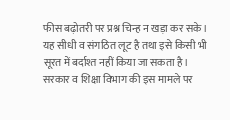फीस बढ़ोतरी पर प्रश्न चिन्ह न खड़ा कर सके। यह सीधी व संगठित लूट है तथा इसे किसी भी सूरत में बर्दाश्त नहीं किया जा सकता है। सरकार व शिक्षा विभाग की इस मामले पर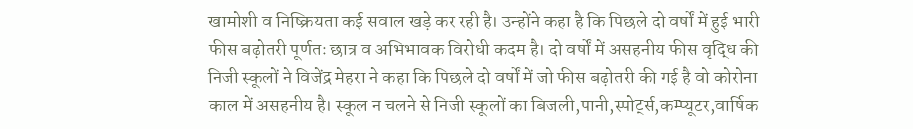खामोशी व निष्क्रियता कई सवाल खड़े कर रही है। उन्होंने कहा है कि पिछले दो वर्षों में हुई भारी फीस बढ़ोतरी पूर्णतः छात्र व अभिभावक विरोधी कदम है। दो वर्षों में असहनीय फीस वृद्धि की निजी स्कूलों ने विजेंद्र मेहरा ने कहा कि पिछले दो वर्षों में जो फीस बढ़ोतरी की गई है वो कोरोना काल में असहनीय है। स्कूल न चलने से निजी स्कूलों का बिजली,पानी,स्पोर्ट्स,कम्प्यूटर,वार्षिक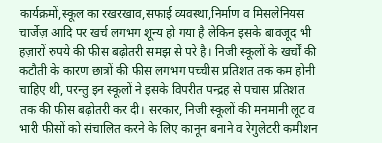कार्यक्रमों,स्कूल का रखरखाव,सफाई व्यवस्था,निर्माण व मिसलेनियस चार्जेज़ आदि पर खर्च लगभग शून्य हो गया है लेकिन इसके बावजूद भी हज़ारों रुपये की फीस बढ़ोतरी समझ से परे है। निजी स्कूलों के खर्चों की कटौती के कारण छात्रों की फीस लगभग पच्चीस प्रतिशत तक कम होनी चाहिए थी, परन्तु इन स्कूलों ने इसके विपरीत पन्द्रह से पचास प्रतिशत तक की फीस बढ़ोतरी कर दी। सरकार, निजी स्कूलों की मनमानी लूट व भारी फीसों को संचालित करने के लिए कानून बनाने व रेगुलेटरी कमीशन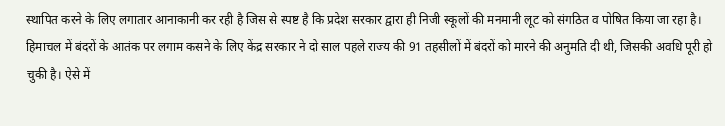स्थापित करने के लिए लगातार आनाकानी कर रही है जिस से स्पष्ट है कि प्रदेश सरकार द्वारा ही निजी स्कूलों की मनमानी लूट को संगठित व पोषित किया जा रहा है।
हिमाचल में बंदरों के आतंक पर लगाम कसने के लिए केंद्र सरकार ने दो साल पहले राज्य की 91 तहसीलों में बंदरों को मारने की अनुमति दी थी, जिसकी अवधि पूरी हो चुकी है। ऐसे में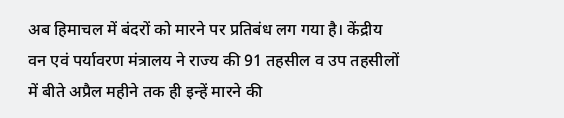अब हिमाचल में बंदरों को मारने पर प्रतिबंध लग गया है। केंद्रीय वन एवं पर्यावरण मंत्रालय ने राज्य की 91 तहसील व उप तहसीलों में बीते अप्रैल महीने तक ही इन्हें मारने की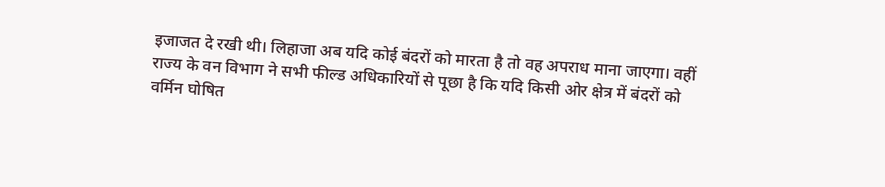इजाजत दे रखी थी। लिहाजा अब यदि कोई बंदरों को मारता है तो वह अपराध माना जाएगा। वहीं राज्य के वन विभाग ने सभी फील्ड अधिकारियों से पूछा है कि यदि किसी ओर क्षेत्र में बंदरों को वर्मिन घोषित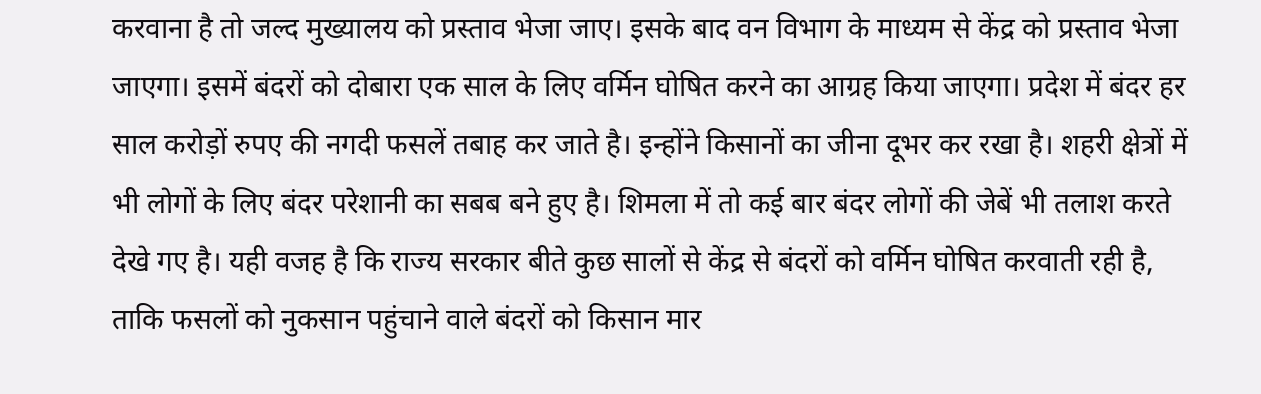करवाना है तो जल्द मुख्यालय को प्रस्ताव भेजा जाए। इसके बाद वन विभाग के माध्यम से केंद्र को प्रस्ताव भेजा जाएगा। इसमें बंदरों को दोबारा एक साल के लिए वर्मिन घोषित करने का आग्रह किया जाएगा। प्रदेश में बंदर हर साल करोड़ों रुपए की नगदी फसलें तबाह कर जाते है। इन्होंने किसानों का जीना दूभर कर रखा है। शहरी क्षेत्रों में भी लोगों के लिए बंदर परेशानी का सबब बने हुए है। शिमला में तो कई बार बंदर लोगों की जेबें भी तलाश करते देखे गए है। यही वजह है कि राज्य सरकार बीते कुछ सालों से केंद्र से बंदरों को वर्मिन घोषित करवाती रही है, ताकि फसलों को नुकसान पहुंचाने वाले बंदरों को किसान मार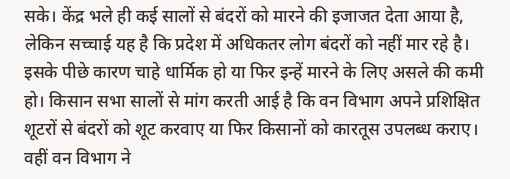सके। केंद्र भले ही कई सालों से बंदरों को मारने की इजाजत देता आया है, लेकिन सच्चाई यह है कि प्रदेश में अधिकतर लोग बंदरों को नहीं मार रहे है। इसके पीछे कारण चाहे धार्मिक हो या फिर इन्हें मारने के लिए असले की कमी हो। किसान सभा सालों से मांग करती आई है कि वन विभाग अपने प्रशिक्षित शूटरों से बंदरों को शूट करवाए या फिर किसानों को कारतूस उपलब्ध कराए। वहीं वन विभाग ने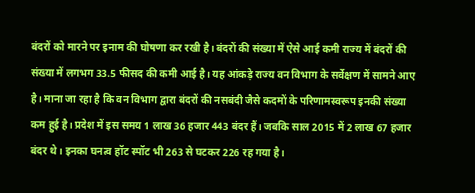बंदरों को मारने पर इनाम की घोषणा कर रखी है। बंदरों की संख्या में ऐसे आई कमी राज्य में बंदरों की संख्या में लगभग 33.5 फीसद की कमी आई है। यह आंकड़े राज्य वन विभाग के सर्वेक्षण में सामने आए है। माना जा रहा है कि वन विभाग द्वारा बंदरों की नसबंदी जैसे कदमों के परिणामस्वरूप इनकी संख्या कम हुई है। प्रदेश में इस समय 1 लाख 36 हजार 443 बंदर हैं। जबकि साल 2015 में 2 लाख 67 हजार बंदर थे। इनका घनत्व हॉट स्पॉट भी 263 से घटकर 226 रह गया है।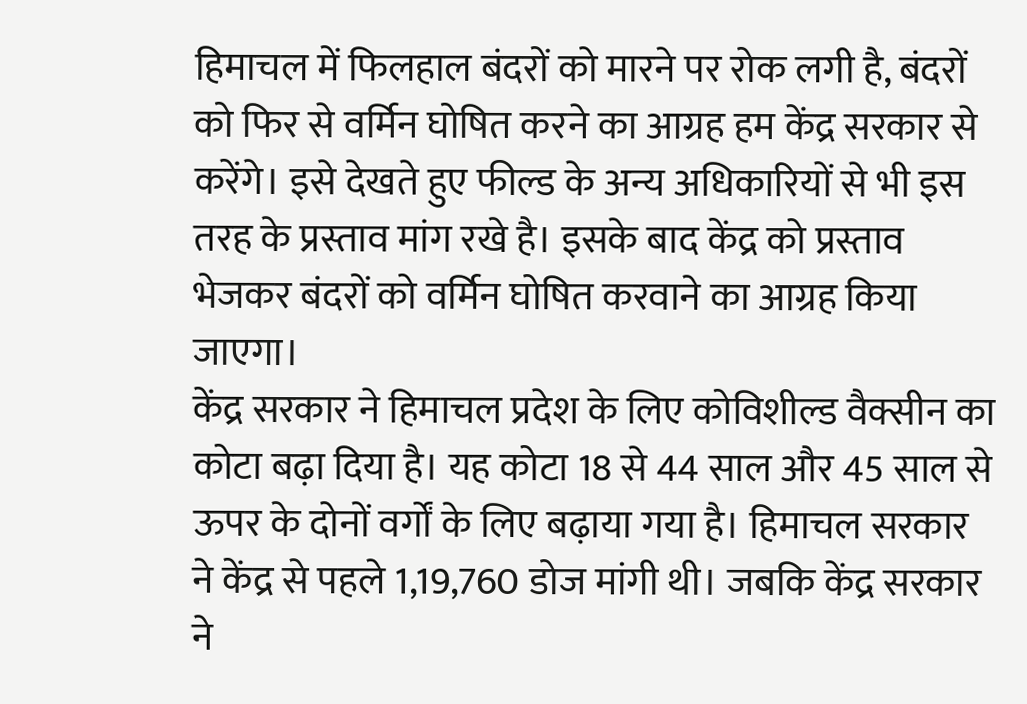हिमाचल में फिलहाल बंदरों को मारने पर रोक लगी है, बंदरों को फिर से वर्मिन घोषित करने का आग्रह हम केंद्र सरकार से करेंगे। इसे देखते हुए फील्ड के अन्य अधिकारियों से भी इस तरह के प्रस्ताव मांग रखे है। इसके बाद केंद्र को प्रस्ताव भेजकर बंदरों को वर्मिन घोषित करवाने का आग्रह किया जाएगा।
केंद्र सरकार ने हिमाचल प्रदेश के लिए कोविशील्ड वैक्सीन का कोटा बढ़ा दिया है। यह कोटा 18 से 44 साल और 45 साल से ऊपर के दोनों वर्गों के लिए बढ़ाया गया है। हिमाचल सरकार ने केंद्र से पहले 1,19,760 डोज मांगी थी। जबकि केंद्र सरकार ने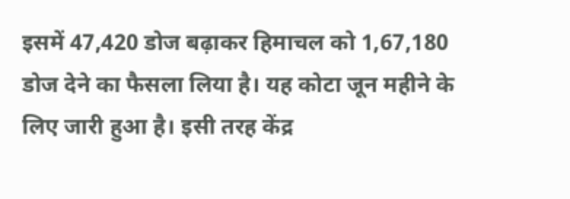इसमें 47,420 डोज बढ़ाकर हिमाचल को 1,67,180 डोज देने का फैसला लिया है। यह कोटा जून महीने के लिए जारी हुआ है। इसी तरह केंद्र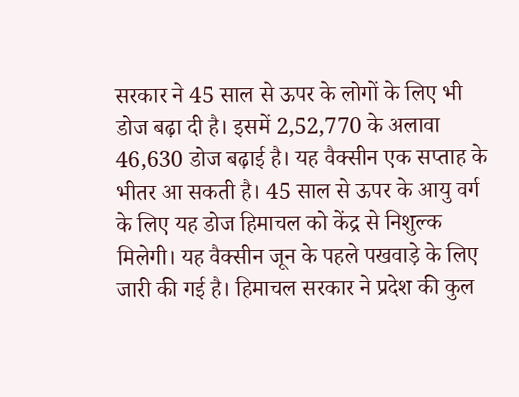सरकार ने 45 साल से ऊपर के लोगों के लिए भी डोज बढ़ा दी है। इसमें 2,52,770 के अलावा 46,630 डोज बढ़ाई है। यह वैक्सीन एक सप्ताह के भीतर आ सकती है। 45 साल से ऊपर के आयु वर्ग के लिए यह डोज हिमाचल को केंद्र से निशुल्क मिलेगी। यह वैक्सीन जून के पहले पखवाड़े के लिए जारी की गई है। हिमाचल सरकार ने प्रदेश की कुल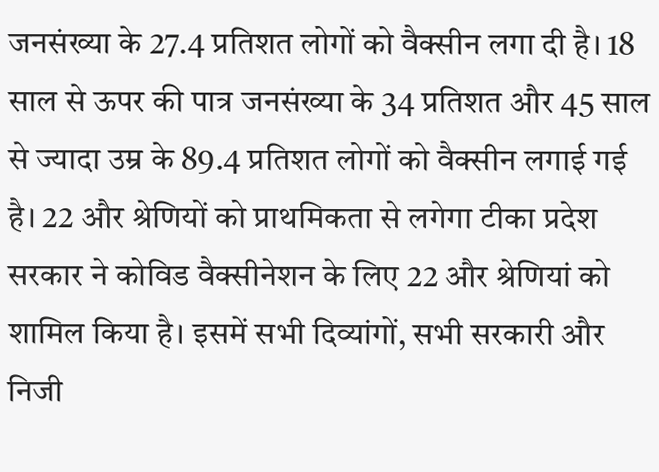जनसंख्या के 27.4 प्रतिशत लोगों को वैक्सीन लगा दी है। 18 साल से ऊपर की पात्र जनसंख्या के 34 प्रतिशत और 45 साल से ज्यादा उम्र के 89.4 प्रतिशत लोगों को वैक्सीन लगाई गई है। 22 और श्रेणियों को प्राथमिकता से लगेगा टीका प्रदेश सरकार ने कोविड वैक्सीनेशन के लिए 22 और श्रेणियां को शामिल किया है। इसमें सभी दिव्यांगों, सभी सरकारी और निजी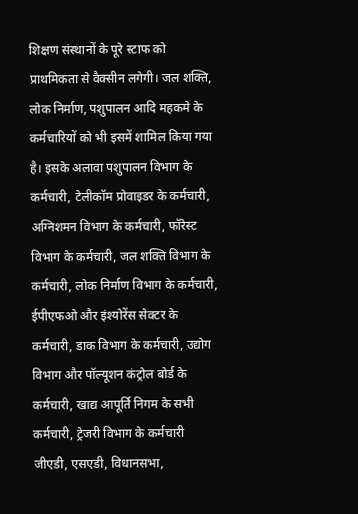शिक्षण संस्थानों के पूरे स्टाफ को प्राथमिकता से वैक्सीन लगेगी। जल शक्ति, लोक निर्माण, पशुपालन आदि महकमे के कर्मचारियों को भी इसमें शामिल किया गया है। इसके अलावा पशुपालन विभाग के कर्मचारी, टेलीकॉम प्रोवाइडर के कर्मचारी, अग्निशमन विभाग के कर्मचारी, फॉरेस्ट विभाग के कर्मचारी, जल शक्ति विभाग के कर्मचारी, लोक निर्माण विभाग के कर्मचारी, ईपीएफओ और इंश्योरेंस सेक्टर के कर्मचारी, डाक विभाग के कर्मचारी, उद्योग विभाग और पॉल्यूशन कंट्रोल बोर्ड के कर्मचारी, खाद्य आपूर्ति निगम के सभी कर्मचारी, ट्रेजरी विभाग के कर्मचारी जीएडी, एसएडी, विधानसभा,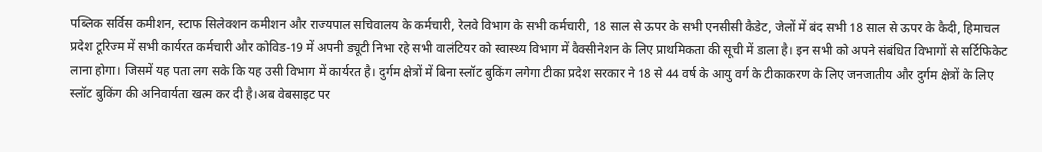पब्लिक सर्विस कमीशन, स्टाफ सिलेक्शन कमीशन और राज्यपाल सचिवालय के कर्मचारी, रेलवे विभाग के सभी कर्मचारी, 18 साल से ऊपर के सभी एनसीसी कैडेट, जेलों में बंद सभी 18 साल से ऊपर के कैदी, हिमाचल प्रदेश टूरिज्म में सभी कार्यरत कर्मचारी और कोविड-19 में अपनी ड्यूटी निभा रहे सभी वालंटियर को स्वास्थ्य विभाग में वैक्सीनेशन के लिए प्राथमिकता की सूची में डाला है। इन सभी को अपने संबंधित विभागों से सर्टिफिकेट लाना होगा। जिसमें यह पता लग सके कि यह उसी विभाग में कार्यरत है। दुर्गम क्षेत्रों में बिना स्लॉट बुकिंग लगेगा टीका प्रदेश सरकार ने 18 से 44 वर्ष के आयु वर्ग के टीकाकरण के लिए जनजातीय और दुर्गम क्षेत्रों के लिए स्लॉट बुकिंग की अनिवार्यता खत्म कर दी है।अब वेबसाइट पर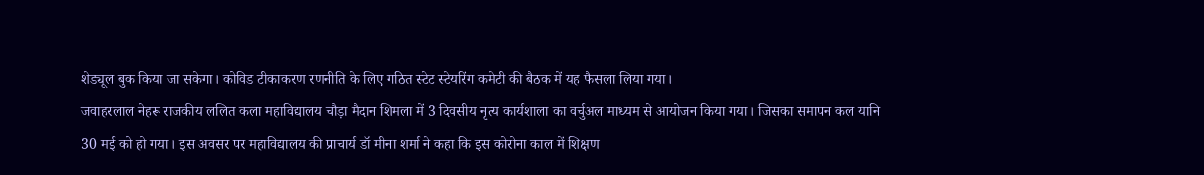शेड्यूल बुक किया जा सकेगा। कोविड टीकाकरण रणनीति के लिए गठित स्टेट स्टेयरिंग कमेटी की बैठक में यह फैसला लिया गया।
जवाहरलाल नेहरू राजकीय ललित कला महाविद्यालय चौड़ा मैदान शिमला में 3 दिवसीय नृत्य कार्यशाला का वर्चुअल माध्यम से आयोजन किया गया। जिसका समापन कल यानि 30 मई को हो गया। इस अवसर पर महाविद्यालय की प्राचार्य डॉ मीना शर्मा ने कहा कि इस कोरोना काल में शिक्षण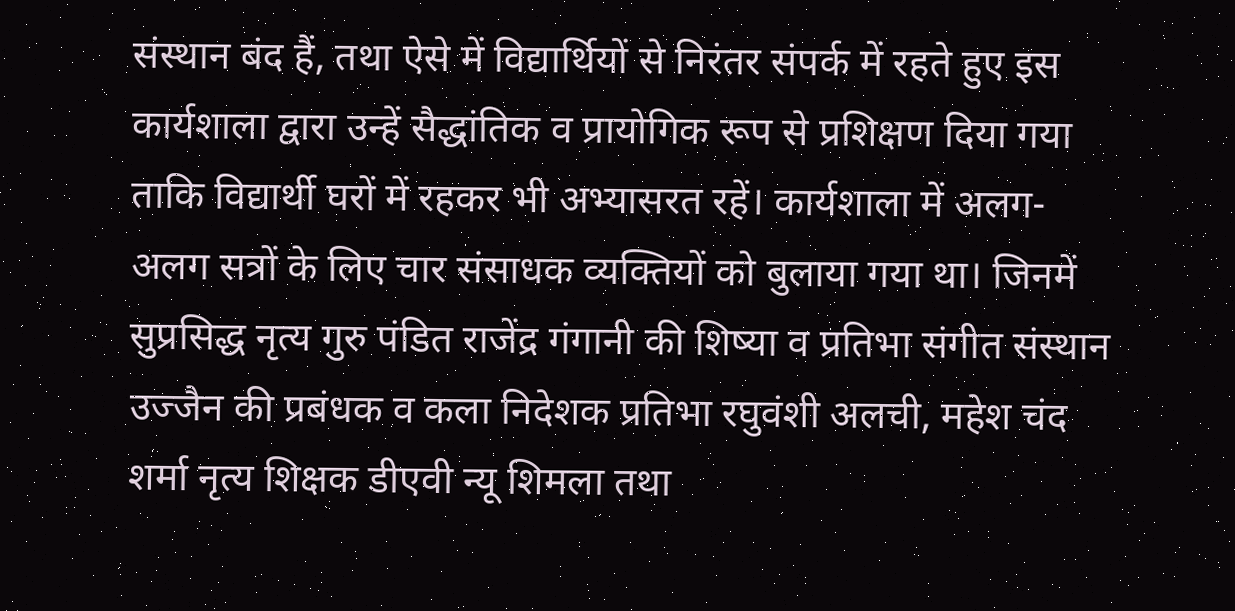संस्थान बंद हैं, तथा ऐसे में विद्यार्थियों से निरंतर संपर्क में रहते हुए इस कार्यशाला द्वारा उन्हें सैद्धांतिक व प्रायोगिक रूप से प्रशिक्षण दिया गया ताकि विद्यार्थी घरों में रहकर भी अभ्यासरत रहें। कार्यशाला में अलग-अलग सत्रों के लिए चार संसाधक व्यक्तियों को बुलाया गया था। जिनमें सुप्रसिद्ध नृत्य गुरु पंडित राजेंद्र गंगानी की शिष्या व प्रतिभा संगीत संस्थान उज्जैन की प्रबंधक व कला निदेशक प्रतिभा रघुवंशी अलची, महेश चंद शर्मा नृत्य शिक्षक डीएवी न्यू शिमला तथा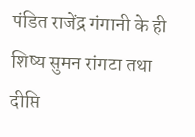पंडित राजेंद्र गंगानी के ही शिष्य सुमन रांगटा तथा दीप्ति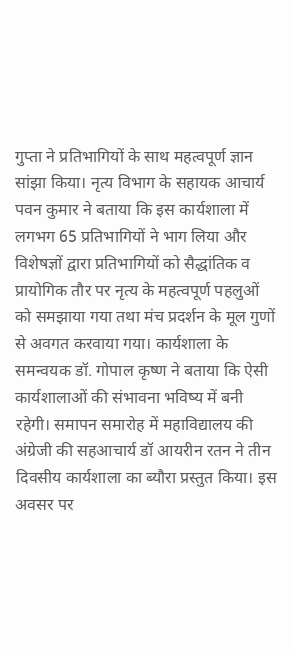गुप्ता ने प्रतिभागियों के साथ महत्वपूर्ण ज्ञान सांझा किया। नृत्य विभाग के सहायक आचार्य पवन कुमार ने बताया कि इस कार्यशाला में लगभग 65 प्रतिभागियों ने भाग लिया और विशेषज्ञों द्वारा प्रतिभागियों को सैद्धांतिक व प्रायोगिक तौर पर नृत्य के महत्वपूर्ण पहलुओं को समझाया गया तथा मंच प्रदर्शन के मूल गुणों से अवगत करवाया गया। कार्यशाला के समन्वयक डॉ. गोपाल कृष्ण ने बताया कि ऐसी कार्यशालाओं की संभावना भविष्य में बनी रहेगी। समापन समारोह में महाविद्यालय की अंग्रेजी की सहआचार्य डॉ आयरीन रतन ने तीन दिवसीय कार्यशाला का ब्यौरा प्रस्तुत किया। इस अवसर पर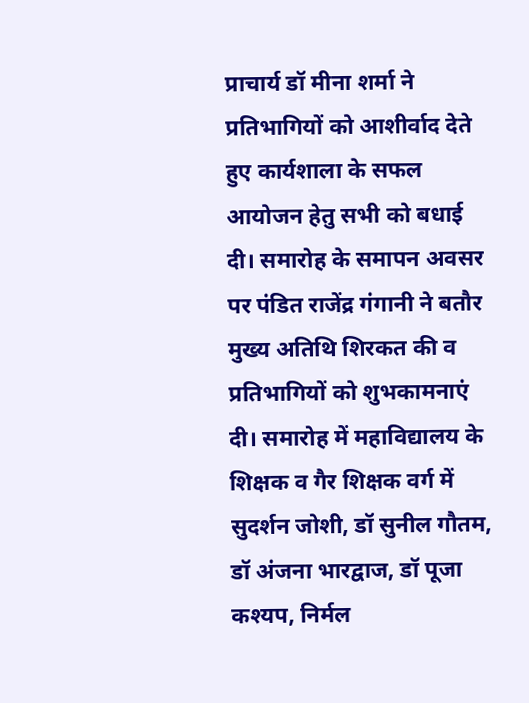प्राचार्य डॉ मीना शर्मा ने प्रतिभागियों को आशीर्वाद देते हुए कार्यशाला के सफल आयोजन हेतु सभी को बधाई दी। समारोह के समापन अवसर पर पंडित राजेंद्र गंगानी ने बतौर मुख्य अतिथि शिरकत की व प्रतिभागियों को शुभकामनाएं दी। समारोह में महाविद्यालय के शिक्षक व गैर शिक्षक वर्ग में सुदर्शन जोशी, डॉ सुनील गौतम, डॉ अंजना भारद्वाज, डॉ पूजा कश्यप, निर्मल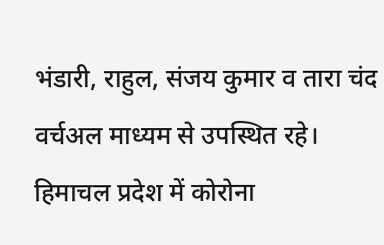भंडारी, राहुल, संजय कुमार व तारा चंद वर्चअल माध्यम से उपस्थित रहे।
हिमाचल प्रदेश में कोरोना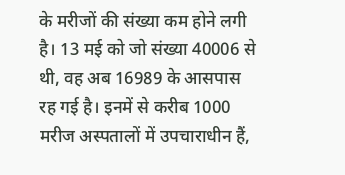के मरीजों की संख्या कम होने लगी है। 13 मई को जो संख्या 40006 से थी, वह अब 16989 के आसपास रह गई है। इनमें से करीब 1000 मरीज अस्पतालों में उपचाराधीन हैं,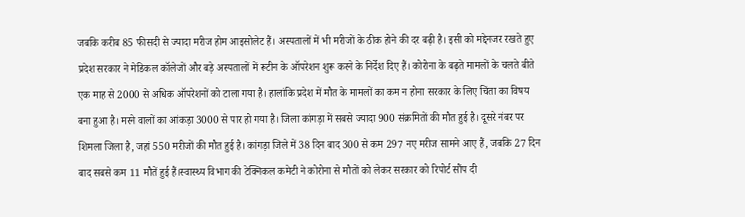जबकि करीब 85 फीसदी से ज्यादा मरीज होम आइसोलेट हैं। अस्पतालों में भी मरीजों के ठीक होने की दर बढ़ी है। इसी को मद्देनजर रखते हुए प्रदेश सरकार ने मेडिकल कॉलेजों और बड़े अस्पतालों में रूटीन के ऑपरेशन शुरू करने के निर्देश दिए हैं। कोरोना के बढ़ते मामलों के चलते बीते एक माह से 2000 से अधिक ऑपरेशनों को टाला गया है। हालांकि प्रदेश में मौत के मामलों का कम न होना सरकार के लिए चिंता का विषय बना हुआ है। मरने वालों का आंकड़ा 3000 से पार हो गया है। जिला कांगड़ा में सबसे ज्यादा 900 संक्रमितों की मौत हुई है। दूसरे नंबर पर शिमला जिला है, जहां 550 मरीजों की मौत हुई है। कांगड़ा जिले में 38 दिन बाद 300 से कम 297 नए मरीज सामने आए हैं, जबकि 27 दिन बाद सबसे कम 11 मौतें हुई हैं।स्वास्थ्य विभाग की टेक्निकल कमेटी ने कोरोना से मौतों को लेकर सरकार को रिपोर्ट सौंप दी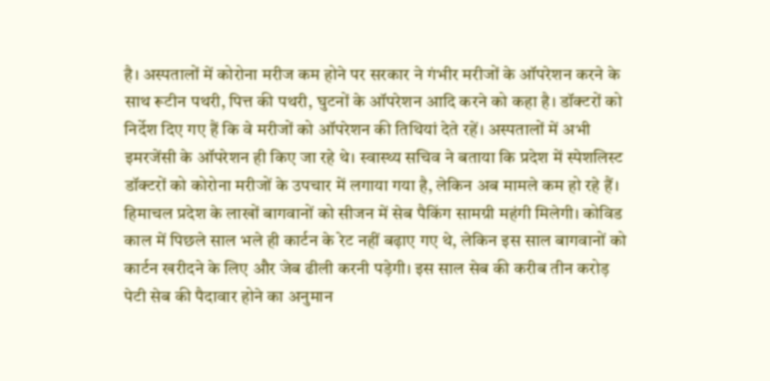है। अस्पतालों में कोरोना मरीज कम होने पर सरकार ने गंभीर मरीजों के ऑपरेशन करने के साथ रूटीन पथरी, पित्त की पथरी, घुटनों के ऑपरेशन आदि करने को कहा है। डॉक्टरों को निर्देश दिए गए हैं कि वे मरीजों को ऑपरेशन की तिथियां देते रहें। अस्पतालों में अभी इमरजेंसी के ऑपरेशन ही किए जा रहे थे। स्वास्थ्य सचिव ने बताया कि प्रदेश में स्पेशलिस्ट डॉक्टरों को कोरोना मरीजों के उपचार में लगाया गया है, लेकिन अब मामले कम हो रहे हैं।
हिमाचल प्रदेश के लाखों बागवानों को सीजन में सेब पैकिंग सामग्री महंगी मिलेगी। कोविड काल में पिछले साल भले ही कार्टन के रेट नहीं बढ़ाए गए थे, लेकिन इस साल बागवानों को कार्टन खरीदने के लिए और जेब ढीली करनी पड़ेगी। इस साल सेब की करीब तीन करोड़ पेटी सेब की पैदावार होने का अनुमान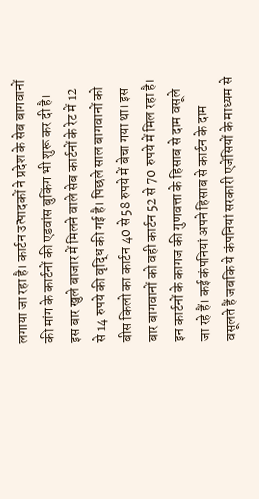लगाया जा रहा है। कार्टन उत्पादकों ने प्रदेश के सेब बागवानों की मांग के कार्टनों की एडवांस बुकिंग भी शुरू कर दी है। इस बार खुले बाजार में मिलने वाले सेब कार्टनों के रेट में 12 से 14 रुपये की वृद्धि की गई है। पिछले साल बागवानों को बीस किलो का कार्टन 40 से 58 रुपये में बेचा गया था। इस बार बागवानों को वही कार्टन 52 से 70 रुपये में मिल रहा है। इन कार्टनों के कागज की गुणवत्ता के हिसाब से दाम वसूले जा रहे हैं। कई कंपनियां अपने हिसाब से कार्टन के दाम वसूलते हैं जबकि ये कंपनियां सरकारी एजेंसियों के माध्यम से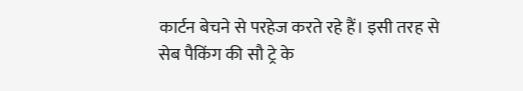कार्टन बेचने से परहेज करते रहे हैं। इसी तरह से सेब पैकिंग की सौ ट्रे के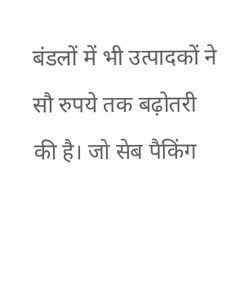बंडलों में भी उत्पादकों ने सौ रुपये तक बढ़ोतरी की है। जो सेब पैकिंग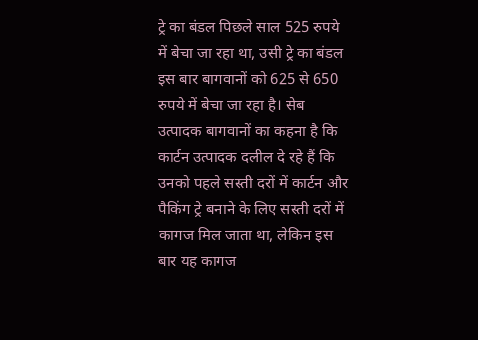ट्रे का बंडल पिछले साल 525 रुपये में बेचा जा रहा था, उसी ट्रे का बंडल इस बार बागवानों को 625 से 650 रुपये में बेचा जा रहा है। सेब उत्पादक बागवानों का कहना है कि कार्टन उत्पादक दलील दे रहे हैं कि उनको पहले सस्ती दरों में कार्टन और पैकिंग ट्रे बनाने के लिए सस्ती दरों में कागज मिल जाता था, लेकिन इस बार यह कागज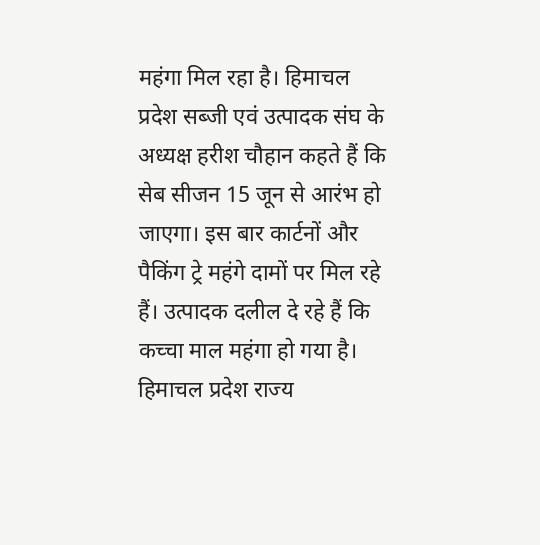महंगा मिल रहा है। हिमाचल प्रदेश सब्जी एवं उत्पादक संघ के अध्यक्ष हरीश चौहान कहते हैं कि सेब सीजन 15 जून से आरंभ हो जाएगा। इस बार कार्टनों और पैकिंग ट्रे महंगे दामों पर मिल रहे हैं। उत्पादक दलील दे रहे हैं कि कच्चा माल महंगा हो गया है।
हिमाचल प्रदेश राज्य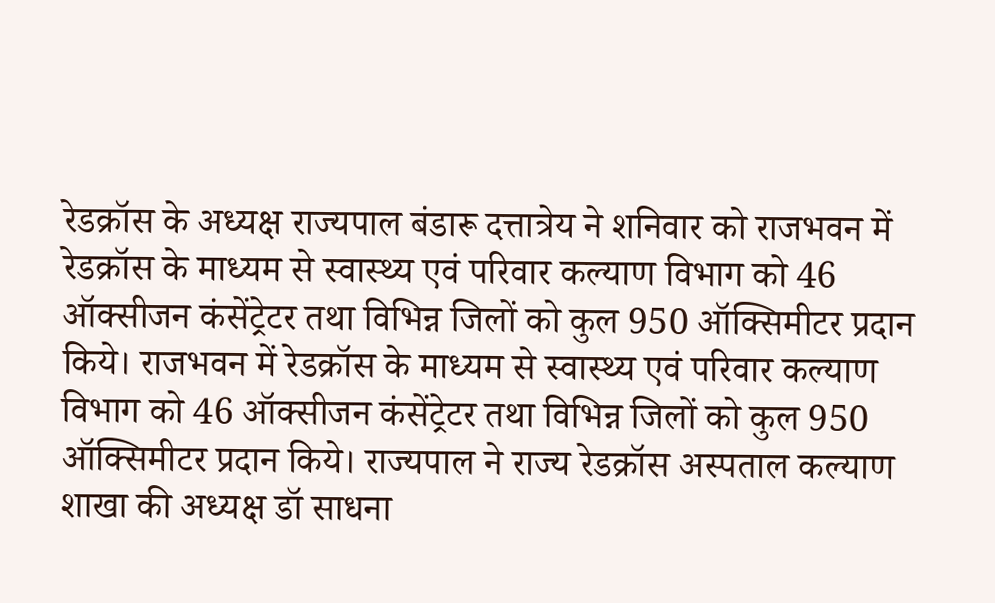रेडक्रॉस के अध्यक्ष राज्यपाल बंडारू दत्तात्रेय ने शनिवार को राजभवन में रेडक्रॉस के माध्यम से स्वास्थ्य एवं परिवार कल्याण विभाग को 46 ऑक्सीजन कंसेंट्रेटर तथा विभिन्न जिलों को कुल 950 ऑक्सिमीटर प्रदान किये। राजभवन में रेडक्रॉस के माध्यम से स्वास्थ्य एवं परिवार कल्याण विभाग को 46 ऑक्सीजन कंसेंट्रेटर तथा विभिन्न जिलों को कुल 950 ऑक्सिमीटर प्रदान किये। राज्यपाल ने राज्य रेडक्रॉस अस्पताल कल्याण शाखा की अध्यक्ष डॉ साधना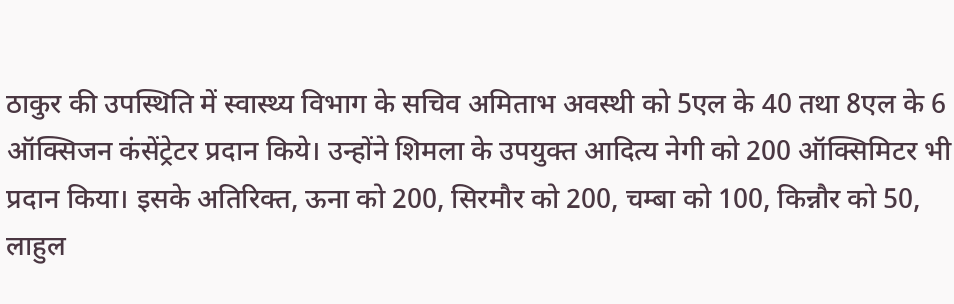ठाकुर की उपस्थिति में स्वास्थ्य विभाग के सचिव अमिताभ अवस्थी को 5एल के 40 तथा 8एल के 6 ऑक्सिजन कंसेंट्रेटर प्रदान किये। उन्होंने शिमला के उपयुक्त आदित्य नेगी को 200 ऑक्सिमिटर भी प्रदान किया। इसके अतिरिक्त, ऊना को 200, सिरमौर को 200, चम्बा को 100, किन्नौर को 50, लाहुल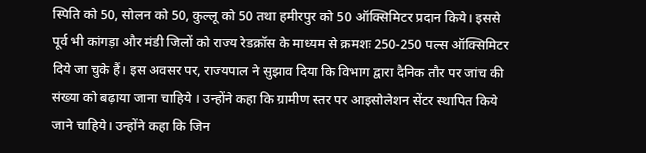स्पिति को 50, सोलन को 50, कुल्लू को 50 तथा हमीरपुर को 50 ऑक्सिमिटर प्रदान किये। इससे पूर्व भी कांगड़ा और मंडी जिलों को राज्य रेडक्रॉस के माध्यम से क्रमशः 250-250 पल्स ऑक्सिमिटर दिये जा चुके हैं। इस अवसर पर, राज्यपाल ने सुझाव दिया कि विभाग द्वारा दैनिक तौर पर जांच की संख्या को बढ़ाया जाना चाहिये । उन्होंने कहा कि ग्रामीण स्तर पर आइसोलेशन सेंटर स्थापित किये जाने चाहिये। उन्होंने कहा कि जिन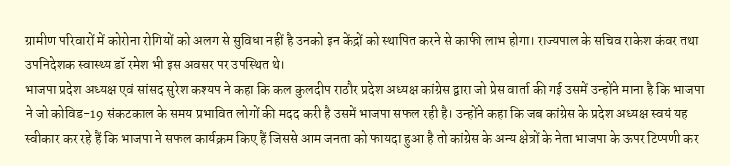ग्रामीण परिवारों में कोरोना रोगियों को अलग से सुविधा नहीं है उनको इन केंद्रों को स्थापित करने से काफी लाभ होगा। राज्यपाल के सचिव राकेश कंवर तथा उपनिदेशक स्वास्थ्य डॉ रमेश भी इस अवसर पर उपस्थित थे।
भाजपा प्रदेश अध्यक्ष एवं सांसद सुरेश कश्यप ने कहा कि कल कुलदीप राठौर प्रदेश अध्यक्ष कांग्रेस द्वारा जो प्रेस वार्ता की गई उसमें उन्होंने माना है कि भाजपा ने जो कोविड-19 संकटकाल के समय प्रभावित लोगों की मदद करी है उसमें भाजपा सफल रही है। उन्होंने कहा कि जब कांग्रेस के प्रदेश अध्यक्ष स्वयं यह स्वीकार कर रहे हैं कि भाजपा ने सफल कार्यक्रम किए हैं जिससे आम जनता को फायदा हुआ है तो कांग्रेस के अन्य क्षेत्रों के नेता भाजपा के ऊपर टिप्पणी कर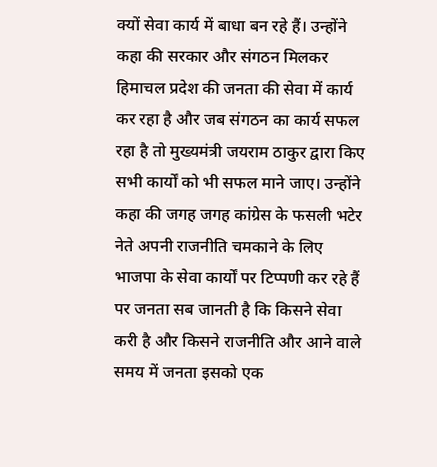क्यों सेवा कार्य में बाधा बन रहे हैं। उन्होंने कहा की सरकार और संगठन मिलकर हिमाचल प्रदेश की जनता की सेवा में कार्य कर रहा है और जब संगठन का कार्य सफल रहा है तो मुख्यमंत्री जयराम ठाकुर द्वारा किए सभी कार्यों को भी सफल माने जाए। उन्होंने कहा की जगह जगह कांग्रेस के फसली भटेर नेते अपनी राजनीति चमकाने के लिए भाजपा के सेवा कार्यों पर टिप्पणी कर रहे हैं पर जनता सब जानती है कि किसने सेवा करी है और किसने राजनीति और आने वाले समय में जनता इसको एक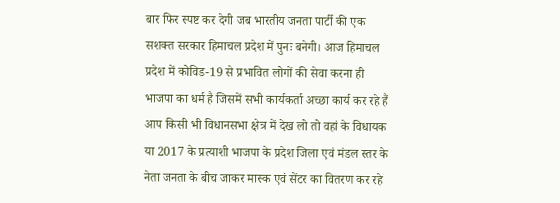बार फिर स्पष्ट कर देगी जब भारतीय जनता पार्टी की एक सशक्त सरकार हिमाचल प्रदेश में पुनः बनेगी। आज हिमाचल प्रदेश में कोविड-19 से प्रभावित लोगों की सेवा करना ही भाजपा का धर्म है जिसमें सभी कार्यकर्ता अच्छा कार्य कर रहे हैं आप किसी भी विधानसभा क्षेत्र में देख लो तो वहां के विधायक या 2017 के प्रत्याशी भाजपा के प्रदेश जिला एवं मंडल स्तर के नेता जनता के बीच जाकर मास्क एवं सेंटर का वितरण कर रहे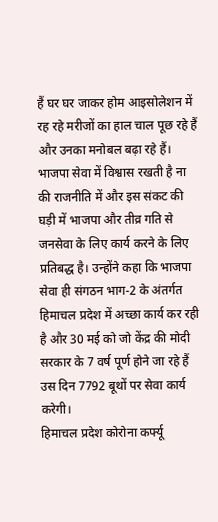हैं घर घर जाकर होम आइसोलेशन में रह रहे मरीजों का हाल चाल पूछ रहे हैं और उनका मनोबल बढ़ा रहे हैं। भाजपा सेवा में विश्वास रखती है ना की राजनीति में और इस संकट की घड़ी में भाजपा और तीव्र गति से जनसेवा के लिए कार्य करने के लिए प्रतिबद्ध है। उन्होंने कहा कि भाजपा सेवा ही संगठन भाग-2 के अंतर्गत हिमाचल प्रदेश में अच्छा कार्य कर रही है और 30 मई को जो केंद्र की मोदी सरकार के 7 वर्ष पूर्ण होने जा रहे हैं उस दिन 7792 बूथों पर सेवा कार्य करेगी।
हिमाचल प्रदेश कोरोना कर्फ्यू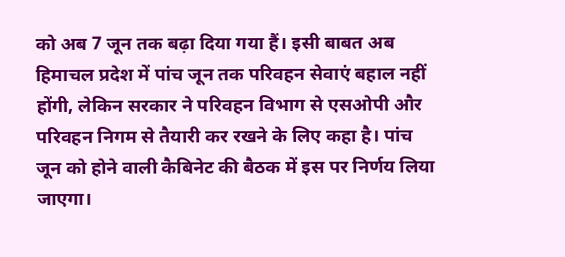को अब 7 जून तक बढ़ा दिया गया हैं। इसी बाबत अब हिमाचल प्रदेश में पांच जून तक परिवहन सेवाएं बहाल नहीं होंगी, लेकिन सरकार ने परिवहन विभाग से एसओपी और परिवहन निगम से तैयारी कर रखने के लिए कहा है। पांच जून को होने वाली कैबिनेट की बैठक में इस पर निर्णय लिया जाएगा।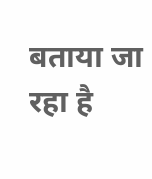बताया जा रहा है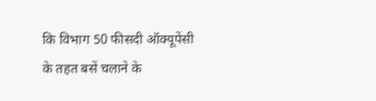कि विभाग 50 फीसदी ऑक्यूपेंसी के तहत बसें चलाने के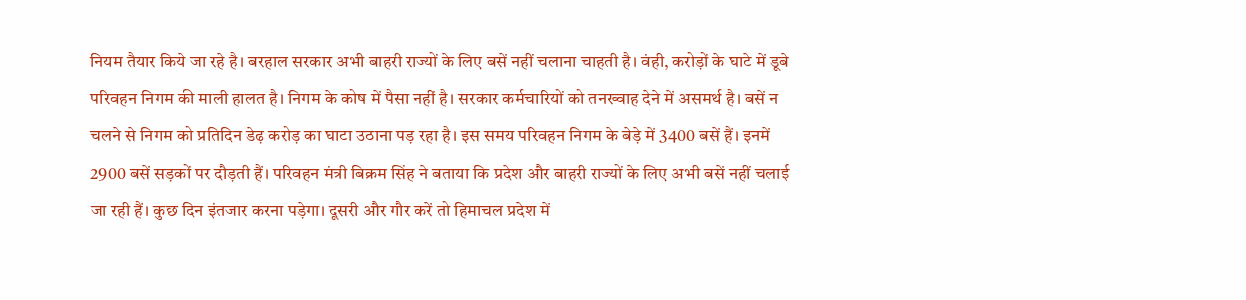नियम तैयार किये जा रहे है। बरहाल सरकार अभी बाहरी राज्यों के लिए बसें नहीं चलाना चाहती है। वंही, करोड़ों के घाटे में डूबे परिवहन निगम की माली हालत है। निगम के कोष में पैसा नहीं है। सरकार कर्मचारियों को तनख्वाह देने में असमर्थ है। बसें न चलने से निगम को प्रतिदिन डेढ़ करोड़ का घाटा उठाना पड़ रहा है। इस समय परिवहन निगम के बेड़े में 3400 बसें हैं। इनमें 2900 बसें सड़कों पर दौड़ती हैं। परिवहन मंत्री बिक्रम सिंह ने बताया कि प्रदेश और बाहरी राज्यों के लिए अभी बसें नहीं चलाई जा रही हैं। कुछ दिन इंतजार करना पड़ेगा। दूसरी और गौर करें तो हिमाचल प्रदेश में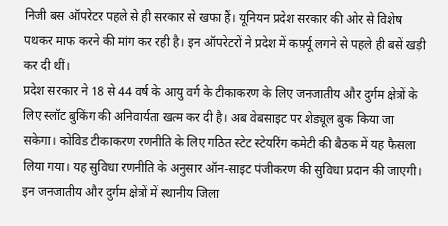निजी बस ऑपरेटर पहले से ही सरकार से खफा हैं। यूनियन प्रदेश सरकार की ओर से विशेष पथकर माफ करने की मांग कर रही है। इन ऑपरेटरों ने प्रदेश में कर्फ़्यू लगने से पहले ही बसें खड़ी कर दी थीं।
प्रदेश सरकार ने 18 से 44 वर्ष के आयु वर्ग के टीकाकरण के लिए जनजातीय और दुर्गम क्षेत्रों के लिए स्लॉट बुकिंग की अनिवार्यता खत्म कर दी है। अब वेबसाइट पर शेड्यूल बुक किया जा सकेगा। कोविड टीकाकरण रणनीति के लिए गठित स्टेट स्टेयरिंग कमेटी की बैठक में यह फैसला लिया गया। यह सुविधा रणनीति के अनुसार ऑन-साइट पंजीकरण की सुविधा प्रदान की जाएगी। इन जनजातीय और दुर्गम क्षेत्रों में स्थानीय जिला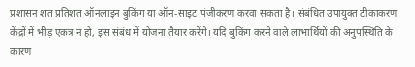प्रशासन शत प्रतिशत ऑनलाइन बुकिंग या ऑन-साइट पंजीकरण करवा सकता है। संबंधित उपायुक्त टीकाकरण केंद्रों में भीड़ एकत्र न हो, इस संबंध में योजना तैयार करेंगे। यदि बुकिंग करने वाले लाभार्थियों की अनुपस्थिति के कारण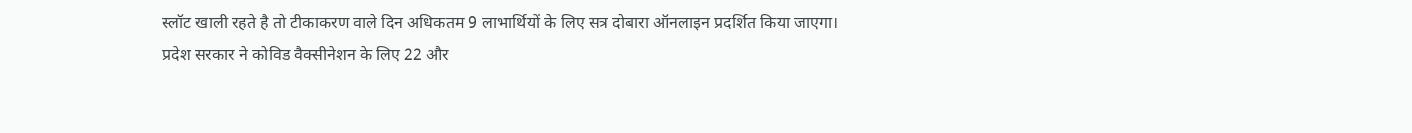स्लॉट खाली रहते है तो टीकाकरण वाले दिन अधिकतम 9 लाभार्थियों के लिए सत्र दोबारा ऑनलाइन प्रदर्शित किया जाएगा।
प्रदेश सरकार ने कोविड वैक्सीनेशन के लिए 22 और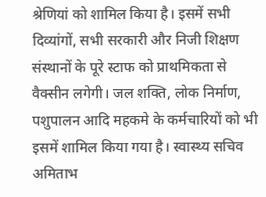श्रेणियां को शामिल किया है। इसमें सभी दिव्यांगों, सभी सरकारी और निजी शिक्षण संस्थानों के पूरे स्टाफ को प्राथमिकता से वैक्सीन लगेगी। जल शक्ति, लोक निर्माण, पशुपालन आदि महकमे के कर्मचारियों को भी इसमें शामिल किया गया है। स्वास्थ्य सचिव अमिताभ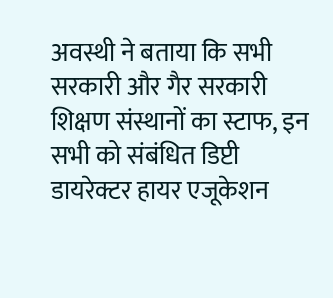अवस्थी ने बताया कि सभी सरकारी और गैर सरकारी शिक्षण संस्थानों का स्टाफ, इन सभी को संबंधित डिप्टी डायरेक्टर हायर एजूकेशन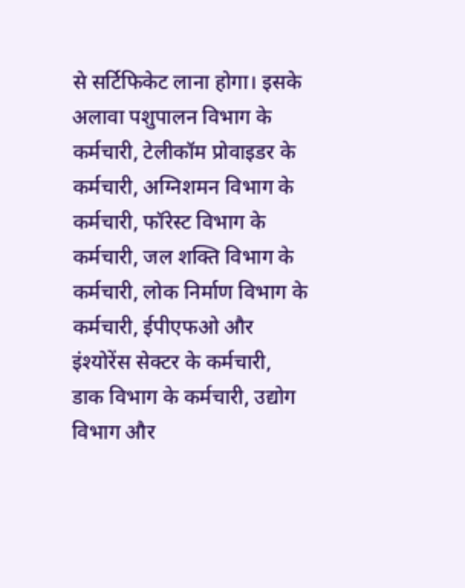से सर्टिफिकेट लाना होगा। इसके अलावा पशुपालन विभाग के कर्मचारी, टेलीकॉम प्रोवाइडर के कर्मचारी, अग्निशमन विभाग के कर्मचारी, फॉरेस्ट विभाग के कर्मचारी, जल शक्ति विभाग के कर्मचारी, लोक निर्माण विभाग के कर्मचारी, ईपीएफओ और इंश्योरेंस सेक्टर के कर्मचारी, डाक विभाग के कर्मचारी, उद्योग विभाग और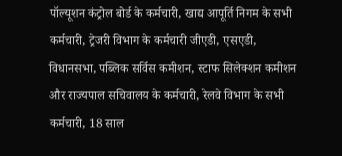पॉल्यूशन कंट्रोल बोर्ड के कर्मचारी, खाद्य आपूर्ति निगम के सभी कर्मचारी, ट्रेजरी विभाग के कर्मचारी जीएडी, एसएडी, विधानसभा, पब्लिक सर्विस कमीशन, स्टाफ सिलेक्शन कमीशन और राज्यपाल सचिवालय के कर्मचारी, रेलवे विभाग के सभी कर्मचारी, 18 साल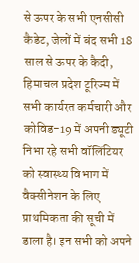से ऊपर के सभी एनसीसी कैडेट, जेलों में बंद सभी 18 साल से ऊपर के कैदी, हिमाचल प्रदेश टूरिज्म में सभी कार्यरत कर्मचारी और कोविड-19 में अपनी ड्यूटी निभा रहे सभी वॉलिंटियर को स्वास्थ्य विभाग में वैक्सीनेशन के लिए प्राथमिकता की सूची में डाला है। इन सभी को अपने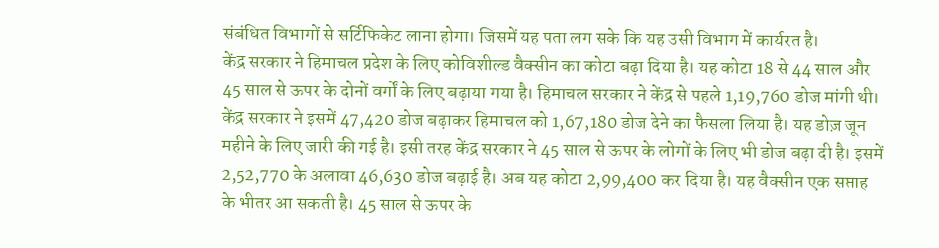संबंधित विभागों से सर्टिफिकेट लाना होगा। जिसमें यह पता लग सके कि यह उसी विभाग में कार्यरत है।
केंद्र सरकार ने हिमाचल प्रदेश के लिए कोविशील्ड वैक्सीन का कोटा बढ़ा दिया है। यह कोटा 18 से 44 साल और 45 साल से ऊपर के दोनों वर्गों के लिए बढ़ाया गया है। हिमाचल सरकार ने केंद्र से पहले 1,19,760 डोज मांगी थी। केंद्र सरकार ने इसमें 47,420 डोज बढ़ाकर हिमाचल को 1,67,180 डोज देने का फैसला लिया है। यह डोज़ जून महीने के लिए जारी की गई है। इसी तरह केंद्र सरकार ने 45 साल से ऊपर के लोगों के लिए भी डोज बढ़ा दी है। इसमें 2,52,770 के अलावा 46,630 डोज बढ़ाई है। अब यह कोटा 2,99,400 कर दिया है। यह वैक्सीन एक सप्ताह के भीतर आ सकती है। 45 साल से ऊपर के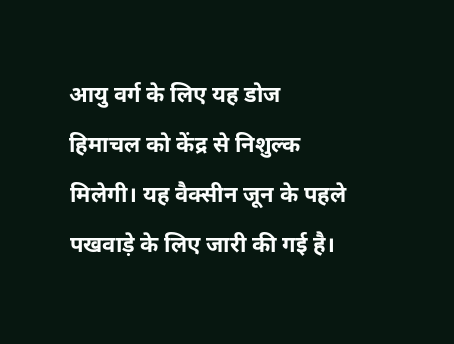आयु वर्ग के लिए यह डोज हिमाचल को केंद्र से निशुल्क मिलेगी। यह वैक्सीन जून के पहले पखवाड़े के लिए जारी की गई है।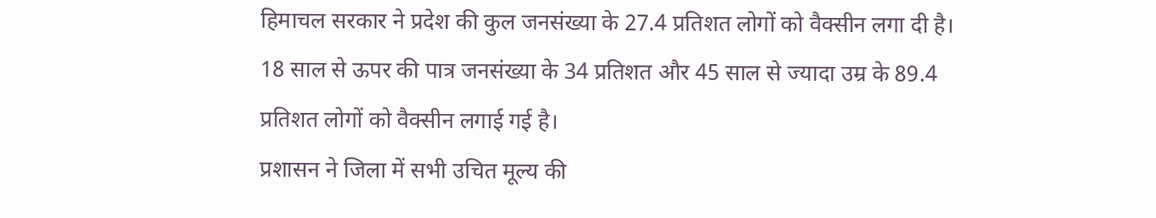हिमाचल सरकार ने प्रदेश की कुल जनसंख्या के 27.4 प्रतिशत लोगों को वैक्सीन लगा दी है। 18 साल से ऊपर की पात्र जनसंख्या के 34 प्रतिशत और 45 साल से ज्यादा उम्र के 89.4 प्रतिशत लोगों को वैक्सीन लगाई गई है।
प्रशासन ने जिला में सभी उचित मूल्य की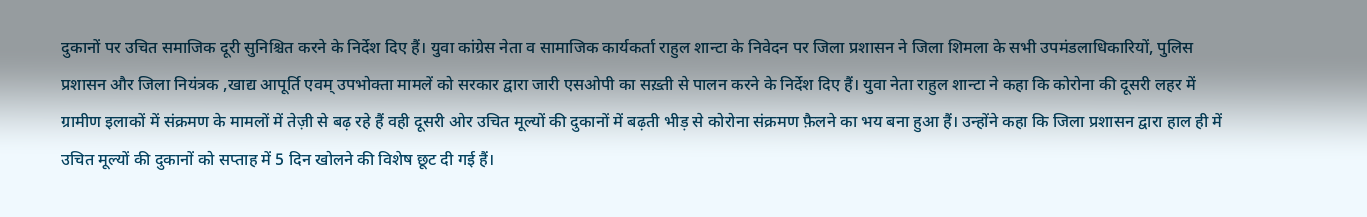दुकानों पर उचित समाजिक दूरी सुनिश्चित करने के निर्देश दिए हैं। युवा कांग्रेस नेता व सामाजिक कार्यकर्ता राहुल शान्टा के निवेदन पर जिला प्रशासन ने जिला शिमला के सभी उपमंडलाधिकारियों, पुलिस प्रशासन और जिला नियंत्रक ,खाद्य आपूर्ति एवम् उपभोक्ता मामलें को सरकार द्वारा जारी एसओपी का सख़्ती से पालन करने के निर्देश दिए हैं। युवा नेता राहुल शान्टा ने कहा कि कोरोना की दूसरी लहर में ग्रामीण इलाकों में संक्रमण के मामलों में तेज़ी से बढ़ रहे हैं वही दूसरी ओर उचित मूल्यों की दुकानों में बढ़ती भीड़ से कोरोना संक्रमण फ़ैलने का भय बना हुआ हैं। उन्होंने कहा कि जिला प्रशासन द्वारा हाल ही में उचित मूल्यों की दुकानों को सप्ताह में 5 दिन खोलने की विशेष छूट दी गई हैं।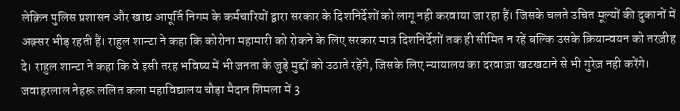लेक़िन पुलिस प्रशासन और खाद्य आपूर्ति निगम के कर्मचारियों द्वारा सरकार के दिशनिर्देशों को लागू नही करवाया जा रहा हैं। जिसके चलते उचित मूल्यों की दुकानों में अक़्सर भीड़ रहती हैं। राहुल शान्टा ने कहा कि कोरोना महामारी को रोकने के लिए सरकार मात्र दिशनिर्देशों तक ही सीमित न रहें बल्कि उसके क्रियान्वयन को तरज़ीह दे। राहुल शान्टा ने कहा कि वे इसी तरह भविष्य में भी जनता के जुड़े मुद्दों को उठाते रहेंगे, जिसके लिए न्यायालय का दरवाज़ा खटखटाने से भी गुरेज़ नही करेंगे।
जवाहरलाल नेहरू ललित कला महाविद्यालय चौड़ा मैदान शिमला में 3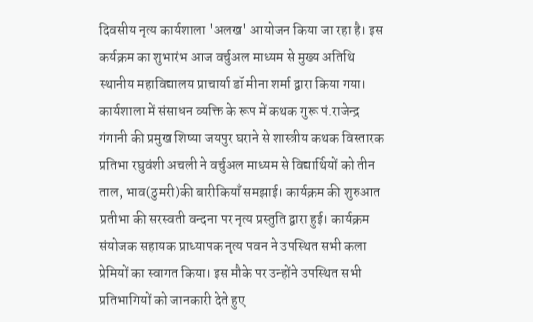दिवसीय नृत्य कार्यशाला 'अलख' आयोजन किया जा रहा है। इस कर्यक्रम का शुभारंभ आज वर्चुअल माध्यम से मुख्य अतिथि स्थानीय महाविद्यालय प्राचार्या डॉ मीना शर्मा द्वारा किया गया। कार्यशाला में संसाधन व्यक्ति के रूप में कथक गुरू पं.राजेन्द्र गंगानी की प्रमुख शिष्या जयपुर घराने से शास्त्रीय कथक विस्तारक प्रतिभा रघुवंशी अचली ने वर्चुअल माध्यम से विद्यार्थियों को तीन ताल, भाव(ठुमरी)की बारीकियाँ समझाई। कार्यक्रम की शुरुआत प्रतीभा की सरस्वती वन्दना पर नृत्य प्रस्तुति द्वारा हुई। कार्यक्रम संयोजक सहायक प्राध्यापक नृत्य पवन ने उपस्थित सभी कला प्रेमियों का स्वागत किया। इस मौके पर उन्होंने उपस्थित सभी प्रतिभागियों को जानकारी देते हुए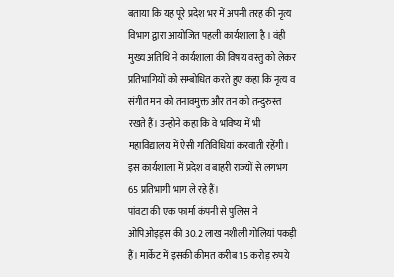बताया कि यह पूरे प्रदेश भर में अपनी तरह की नृत्य विभाग द्वारा आयोजित पहली कार्यशाला है । वंही मुख्य अतिथि ने कार्यशाला की विषय वस्तु को लेकर प्रतिभागियों को सम्बोधित करते हुए कहा कि नृत्य व संगीत मन को तनावमुक्त और तन को तन्दुरुस्त रखते हैं। उन्होने कहा कि वे भविष्य में भी महाविद्यालय में ऐसी गतिविधियां करवाती रहेंगी। इस कार्यशाला में प्रदेश व बाहरी राज्यों से लगभग 65 प्रतिभागी भाग ले रहे हैं।
पांवटा की एक फार्मा कंपनी से पुलिस ने ओपिओइड्स की 30.2 लाख नशीली गोलियां पकड़ी हैं। मार्केट में इसकी कीमत करीब 15 करोड़ रुपये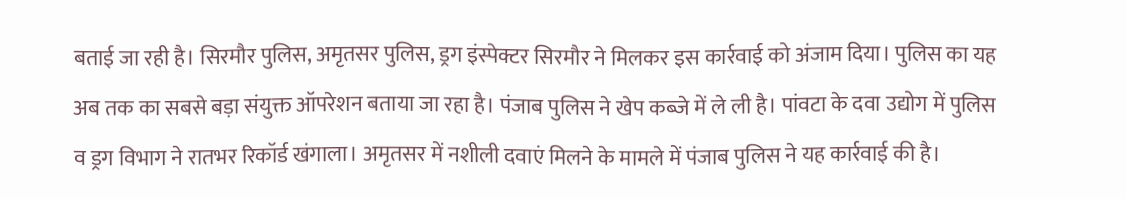बताई जा रही है। सिरमौर पुलिस, अमृतसर पुलिस, ड्रग इंस्पेक्टर सिरमौर ने मिलकर इस कार्रवाई को अंजाम दिया। पुलिस का यह अब तक का सबसे बड़ा संयुक्त ऑपरेशन बताया जा रहा है। पंजाब पुलिस ने खेप कब्जे में ले ली है। पांवटा के दवा उद्योग में पुलिस व ड्रग विभाग ने रातभर रिकॉर्ड खंगाला। अमृतसर में नशीली दवाएं मिलने के मामले में पंजाब पुलिस ने यह कार्रवाई की है।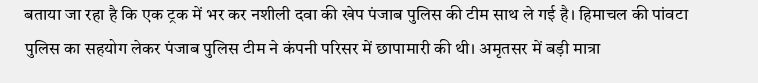बताया जा रहा है कि एक ट्रक में भर कर नशीली दवा की खेप पंजाब पुलिस की टीम साथ ले गई है। हिमाचल की पांवटा पुलिस का सहयोग लेकर पंजाब पुलिस टीम ने कंपनी परिसर में छापामारी की थी। अमृतसर में बड़ी मात्रा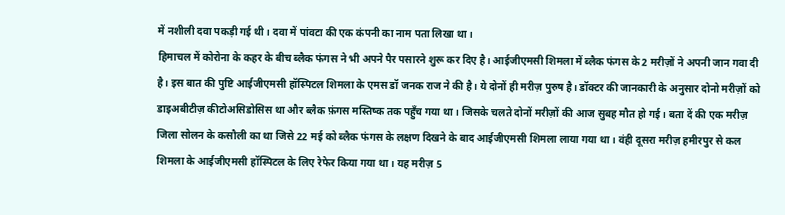में नशीली दवा पकड़ी गई थी। दवा में पांवटा की एक कंपनी का नाम पता लिखा था।
हिमाचल में कोरोना के कहर के बीच ब्लैक फंगस ने भी अपने पैर पसारने शुरू कर दिए है। आईजीएमसी शिमला में ब्लैक फंगस के 2 मरीज़ों ने अपनी जान गवा दी है। इस बात की पुष्टि आईजीएमसी हॉस्पिटल शिमला के एमस डॉ जनक राज ने की है। ये दोनों ही मरीज़ पुरुष है। डॉक्टर की जानकारी के अनुसार दोनो मरीज़ों को डाइअबीटीज़ कीटोअसिडोसिस था और ब्लैक फ़ंगस मस्तिष्क तक पहुँच गया था। जिसके चलते दोनों मरीज़ों की आज सुबह मौत हो गई। बता दें की एक मरीज़ जिला सोलन के कसौली का था जिसे 22 मई को ब्लैक फंगस के लक्षण दिखने के बाद आईजीएमसी शिमला लाया गया था। वंही दूसरा मरीज़ हमीरपुर से कल शिमला के आईजीएमसी हॉस्पिटल के लिए रेफेर किया गया था। यह मरीज़ 5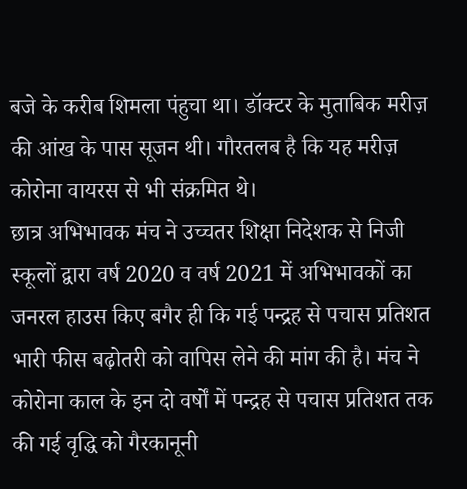बजे के करीब शिमला पंहुचा था। डॉक्टर के मुताबिक मरीज़ की आंख के पास सूजन थी। गौरतलब है कि यह मरीज़ कोरोना वायरस से भी संक्रमित थे।
छात्र अभिभावक मंच ने उच्चतर शिक्षा निदेशक से निजी स्कूलों द्वारा वर्ष 2020 व वर्ष 2021 में अभिभावकों का जनरल हाउस किए बगैर ही कि गई पन्द्रह से पचास प्रतिशत भारी फीस बढ़ोतरी को वापिस लेने की मांग की है। मंच ने कोरोना काल के इन दो वर्षों में पन्द्रह से पचास प्रतिशत तक की गई वृद्धि को गैरकानूनी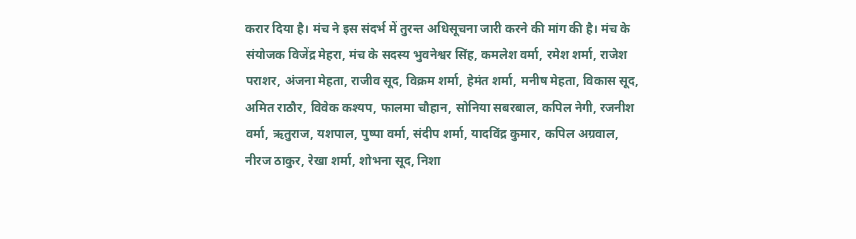करार दिया है। मंच ने इस संदर्भ में तुरन्त अधिसूचना जारी करने की मांग की है। मंच के संयोजक विजेंद्र मेहरा, मंच के सदस्य भुवनेश्वर सिंह, कमलेश वर्मा, रमेश शर्मा, राजेश पराशर, अंजना मेहता, राजीव सूद, विक्रम शर्मा, हेमंत शर्मा, मनीष मेहता, विकास सूद, अमित राठौर, विवेक कश्यप, फालमा चौहान, सोनिया सबरबाल, कपिल नेगी, रजनीश वर्मा, ऋतुराज, यशपाल, पुष्पा वर्मा, संदीप शर्मा, यादविंद्र कुमार, कपिल अग्रवाल, नीरज ठाकुर, रेखा शर्मा, शोभना सूद, निशा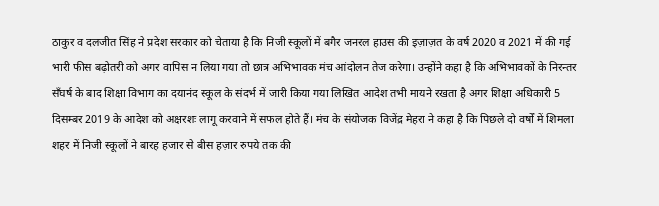ठाकुर व दलजीत सिंह ने प्रदेश सरकार को चेताया है कि निजी स्कूलों में बगैर जनरल हाउस की इज़ाज़त के वर्ष 2020 व 2021 में की गई भारी फीस बढ़ोतरी को अगर वापिस न लिया गया तो छात्र अभिभावक मंच आंदोलन तेज करेगा। उन्होंने कहा है कि अभिभावकों के निरन्तर सँघर्ष के बाद शिक्षा विभाग का दयानंद स्कूल के संदर्भ में जारी किया गया लिखित आदेश तभी मायने रखता है अगर शिक्षा अधिकारी 5 दिसम्बर 2019 के आदेश को अक्षरशः लागू करवाने में सफल होते हैं। मंच के संयोजक विजेंद्र मेहरा ने कहा है कि पिछले दो वर्षों में शिमला शहर में निजी स्कूलों ने बारह हजार से बीस हज़ार रुपये तक की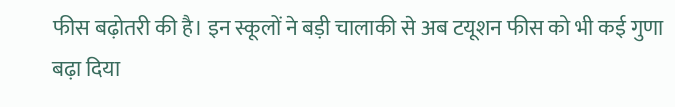फीस बढ़ोतरी की है। इन स्कूलों ने बड़ी चालाकी से अब टयूशन फीस को भी कई गुणा बढ़ा दिया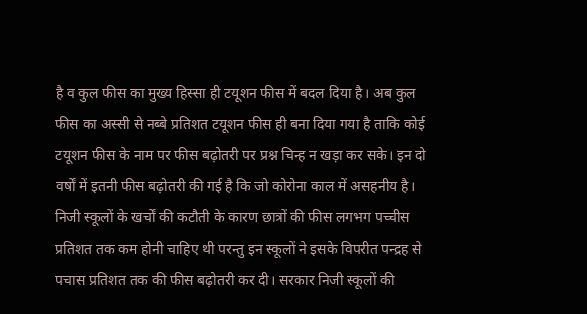है व कुल फीस का मुख्य हिस्सा ही टयूशन फीस में बदल दिया है। अब कुल फीस का अस्सी से नब्बे प्रतिशत टयूशन फीस ही बना दिया गया है ताकि कोई टयूशन फीस के नाम पर फीस बढ़ोतरी पर प्रश्न चिन्ह न खड़ा कर सके। इन दो वर्षों में इतनी फीस बढ़ोतरी की गई है कि जो कोरोना काल में असहनीय है। निजी स्कूलों के खर्चों की कटौती के कारण छात्रों की फीस लगभग पच्चीस प्रतिशत तक कम होनी चाहिए थी परन्तु इन स्कूलों ने इसके विपरीत पन्द्रह से पचास प्रतिशत तक की फीस बढ़ोतरी कर दी। सरकार निजी स्कूलों की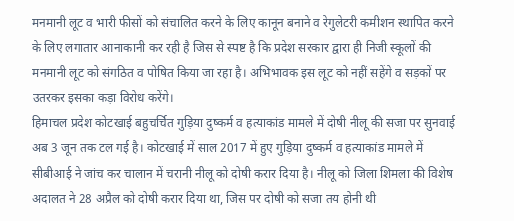मनमानी लूट व भारी फीसों को संचालित करने के लिए कानून बनाने व रेगुलेटरी कमीशन स्थापित करने के लिए लगातार आनाकानी कर रही है जिस से स्पष्ट है कि प्रदेश सरकार द्वारा ही निजी स्कूलों की मनमानी लूट को संगठित व पोषित किया जा रहा है। अभिभावक इस लूट को नहीं सहेंगे व सड़कों पर उतरकर इसका कड़ा विरोध करेंगे।
हिमाचल प्रदेश कोटखाई बहुचर्चित गुड़िया दुष्कर्म व हत्याकांड मामले में दोषी नीलू की सजा पर सुनवाई अब 3 जून तक टल गई है। कोटखाई में साल 2017 में हुए गुड़िया दुष्कर्म व हत्याकांड मामले में सीबीआई ने जांच कर चालान में चरानी नीलू को दोषी करार दिया है। नीलू को जिला शिमला की विशेष अदालत ने 28 अप्रैल को दोषी करार दिया था, जिस पर दोषी को सजा तय होनी थी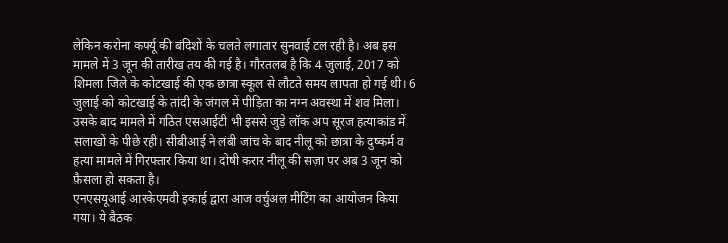लेकिन करोना कर्फ्यू की बंदिशों के चलते लगातार सुनवाई टल रही है। अब इस मामले में 3 जून की तारीख तय की गई है। गौरतलब है कि 4 जुलाई, 2017 को शिमला जिले के कोटखाई की एक छात्रा स्कूल से लौटते समय लापता हो गई थी। 6 जुलाई को कोटखाई के तांदी के जंगल में पीड़िता का नग्न अवस्था में शव मिला। उसके बाद मामले में गठित एसआईटी भी इससे जुड़े लॉक अप सूरज हत्याकांड में सलाखों के पीछे रही। सीबीआई ने लंबी जांच के बाद नीलू को छात्रा के दुष्कर्म व हत्या मामले में गिरफ्तार किया था। दोषी करार नीलू की सज़ा पर अब 3 जून को फ़ैसला हो सकता है।
एनएसयूआई आरकेएमवी इकाई द्वारा आज वर्चुअल मीटिंग का आयोजन किया गया। ये बैठक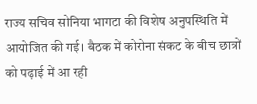राज्य सचिव सोनिया भागटा की विशेष अनुपस्थिति में आयोजित की गई। बैठक में कोरोना संकट के बीच छात्रों को पढ़ाई में आ रही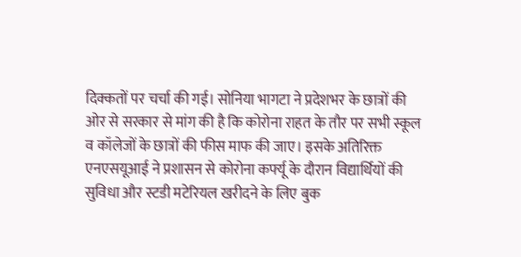दिक्कतों पर चर्चा की गई। सोनिया भागटा ने प्रदेशभर के छात्रों की ओर से सरकार से मांग की है कि कोरोना राहत के तौर पर सभी स्कूल व कॉलेजों के छात्रों की फीस माफ की जाए। इसके अतिरिक्त एनएसयूआई ने प्रशासन से कोरोना कर्फ्यू के दौरान विद्यार्थियों की सुविधा और स्टडी मटेरियल खरीदने के लिए बुक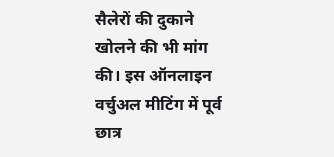सैलेरों की दुकाने खोलने की भी मांग की। इस ऑनलाइन वर्चुअल मीटिंग में पूर्व छात्र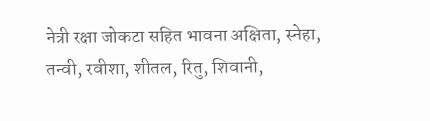नेत्री रक्षा जोकटा सहित भावना अक्षिता, स्नेहा, तन्वी, रवीशा, शीतल, रितु, शिवानी,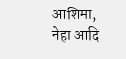आशिमा, नेहा आदि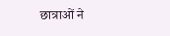छात्राओं ने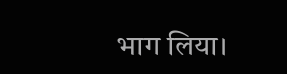भाग लिया।